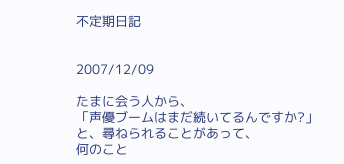不定期日記


2007/12/09

たまに会う人から、
「声優ブームはまだ続いてるんですか?」
と、尋ねられることがあって、
何のこと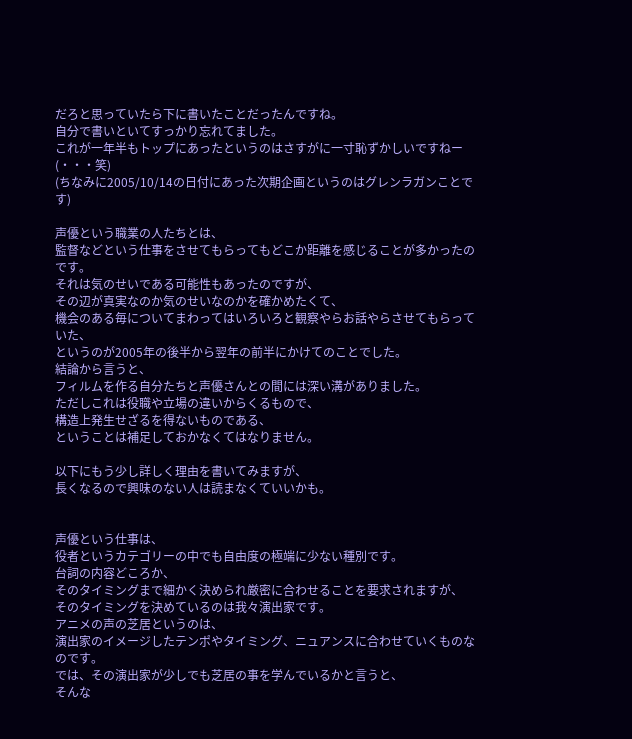だろと思っていたら下に書いたことだったんですね。
自分で書いといてすっかり忘れてました。
これが一年半もトップにあったというのはさすがに一寸恥ずかしいですねー(・・・笑)
(ちなみに2005/10/14の日付にあった次期企画というのはグレンラガンことです)

声優という職業の人たちとは、
監督などという仕事をさせてもらってもどこか距離を感じることが多かったのです。
それは気のせいである可能性もあったのですが、
その辺が真実なのか気のせいなのかを確かめたくて、
機会のある毎についてまわってはいろいろと観察やらお話やらさせてもらっていた、
というのが2005年の後半から翌年の前半にかけてのことでした。
結論から言うと、
フィルムを作る自分たちと声優さんとの間には深い溝がありました。
ただしこれは役職や立場の違いからくるもので、
構造上発生せざるを得ないものである、
ということは補足しておかなくてはなりません。

以下にもう少し詳しく理由を書いてみますが、
長くなるので興味のない人は読まなくていいかも。


声優という仕事は、
役者というカテゴリーの中でも自由度の極端に少ない種別です。
台詞の内容どころか、
そのタイミングまで細かく決められ厳密に合わせることを要求されますが、
そのタイミングを決めているのは我々演出家です。
アニメの声の芝居というのは、
演出家のイメージしたテンポやタイミング、ニュアンスに合わせていくものなのです。
では、その演出家が少しでも芝居の事を学んでいるかと言うと、
そんな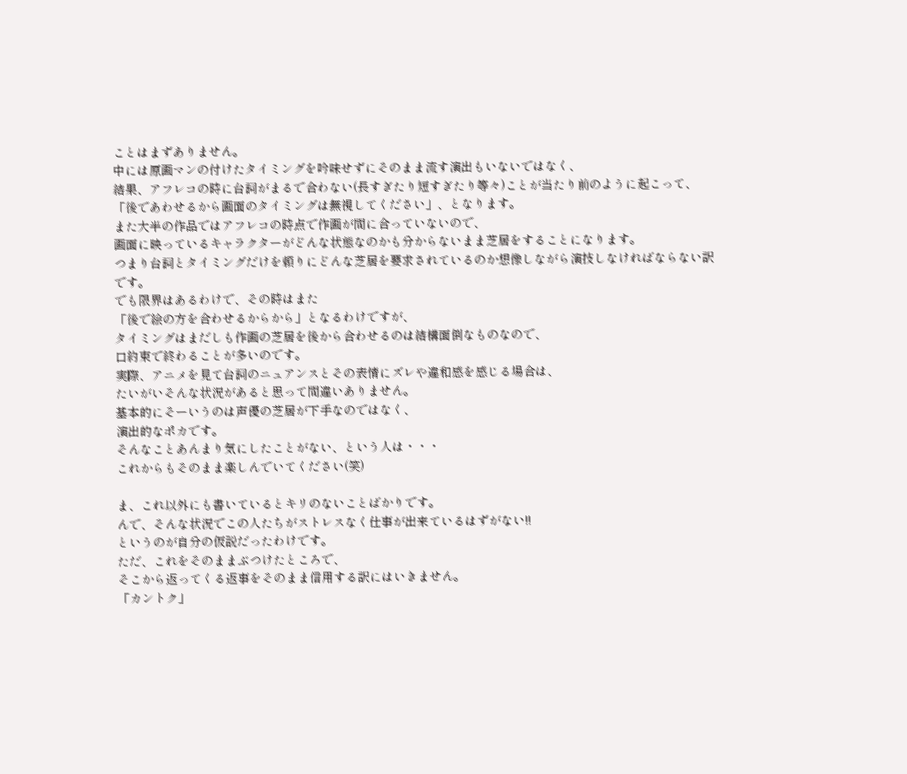ことはまずありません。
中には原画マンの付けたタイミングを吟味せずにそのまま流す演出もいないではなく、
結果、アフレコの時に台詞がまるで合わない(長すぎたり短すぎたり等々)ことが当たり前のように起こって、
「後であわせるから画面のタイミングは無視してください」、となります。
また大半の作品ではアフレコの時点で作画が間に合っていないので、
画面に映っているキャラクターがどんな状態なのかも分からないまま芝居をすることになります。
つまり台詞とタイミングだけを頼りにどんな芝居を要求されているのか想像しながら演技しなければならない訳です。
でも限界はあるわけで、その時はまた
「後で絵の方を合わせるからから」となるわけですが、
タイミングはまだしも作画の芝居を後から合わせるのは結構面倒なものなので、
口約束で終わることが多いのです。
実際、アニメを見て台詞のニュアンスとその表情にズレや違和感を感じる場合は、
たいがいそんな状況があると思って間違いありません。
基本的にそーいうのは声優の芝居が下手なのではなく、
演出的なポカです。
そんなことあんまり気にしたことがない、という人は・・・
これからもそのまま楽しんでいてください(笑)

ま、これ以外にも書いているとキリのないことばかりです。
んで、そんな状況でこの人たちがストレスなく仕事が出来ているはずがない!!
というのが自分の仮説だったわけです。
ただ、これをそのままぶつけたところで、
そこから返ってくる返事をそのまま信用する訳にはいきません。
「カントク」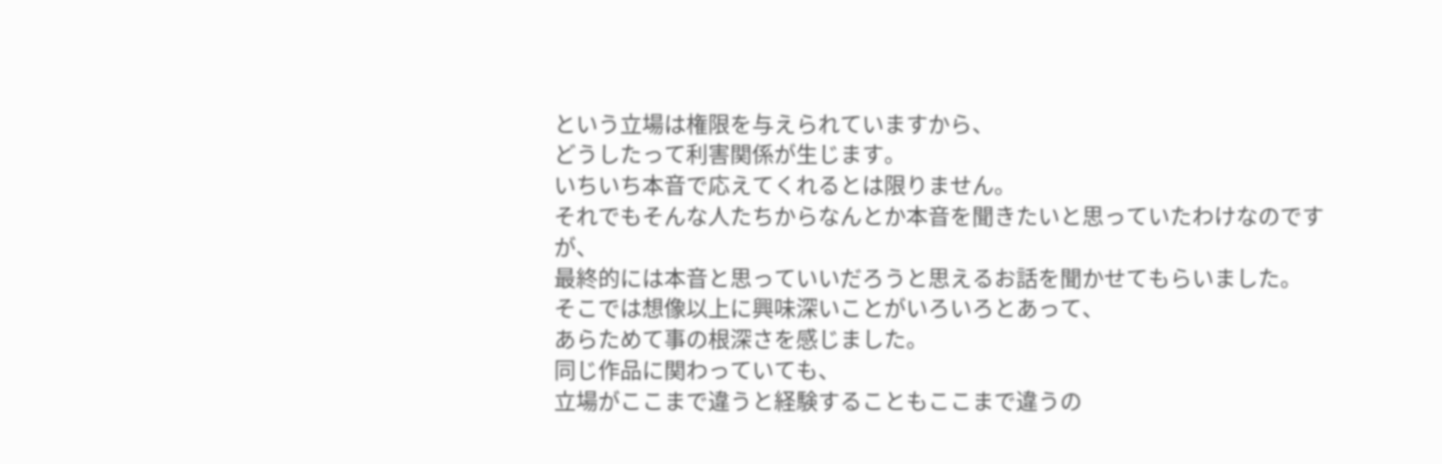という立場は権限を与えられていますから、
どうしたって利害関係が生じます。
いちいち本音で応えてくれるとは限りません。
それでもそんな人たちからなんとか本音を聞きたいと思っていたわけなのですが、
最終的には本音と思っていいだろうと思えるお話を聞かせてもらいました。
そこでは想像以上に興味深いことがいろいろとあって、
あらためて事の根深さを感じました。
同じ作品に関わっていても、
立場がここまで違うと経験することもここまで違うの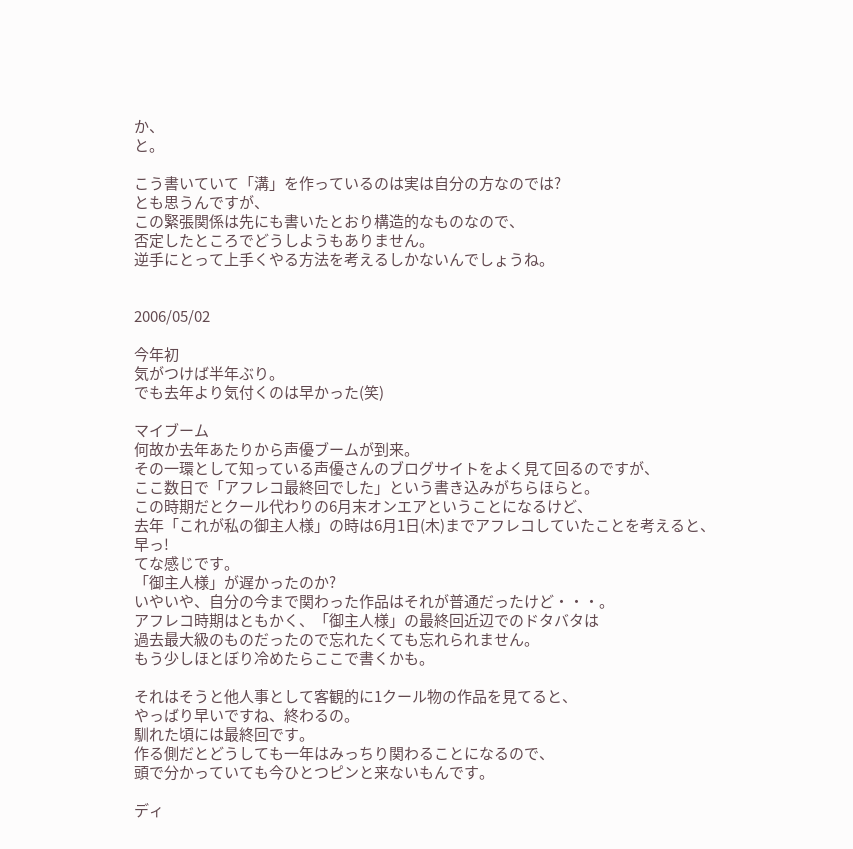か、
と。

こう書いていて「溝」を作っているのは実は自分の方なのでは?
とも思うんですが、
この緊張関係は先にも書いたとおり構造的なものなので、
否定したところでどうしようもありません。
逆手にとって上手くやる方法を考えるしかないんでしょうね。


2006/05/02

今年初
気がつけば半年ぶり。
でも去年より気付くのは早かった(笑)

マイブーム
何故か去年あたりから声優ブームが到来。
その一環として知っている声優さんのブログサイトをよく見て回るのですが、
ここ数日で「アフレコ最終回でした」という書き込みがちらほらと。
この時期だとクール代わりの6月末オンエアということになるけど、
去年「これが私の御主人様」の時は6月1日(木)までアフレコしていたことを考えると、
早っ!
てな感じです。
「御主人様」が遅かったのか?
いやいや、自分の今まで関わった作品はそれが普通だったけど・・・。
アフレコ時期はともかく、「御主人様」の最終回近辺でのドタバタは
過去最大級のものだったので忘れたくても忘れられません。
もう少しほとぼり冷めたらここで書くかも。

それはそうと他人事として客観的に1クール物の作品を見てると、
やっばり早いですね、終わるの。
馴れた頃には最終回です。
作る側だとどうしても一年はみっちり関わることになるので、
頭で分かっていても今ひとつピンと来ないもんです。

ディ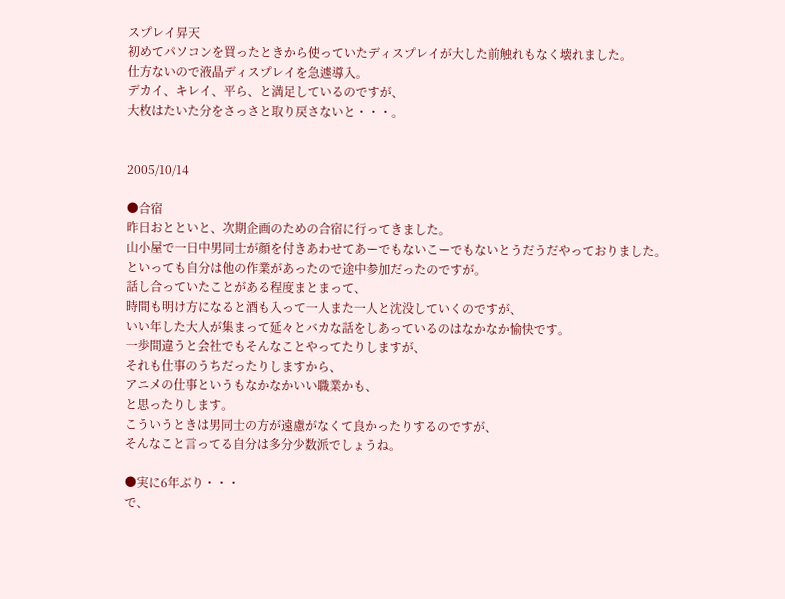スプレイ昇天
初めてパソコンを買ったときから使っていたディスプレイが大した前触れもなく壊れました。
仕方ないので液晶ディスプレイを急遽導入。
デカイ、キレイ、平ら、と満足しているのですが、
大枚はたいた分をさっさと取り戻さないと・・・。


2005/10/14

●合宿
昨日おとといと、次期企画のための合宿に行ってきました。
山小屋で一日中男同士が顔を付きあわせてあーでもないこーでもないとうだうだやっておりました。
といっても自分は他の作業があったので途中参加だったのですが。
話し合っていたことがある程度まとまって、
時間も明け方になると酒も入って一人また一人と沈没していくのですが、
いい年した大人が集まって延々とバカな話をしあっているのはなかなか愉快です。
一歩間違うと会社でもそんなことやってたりしますが、
それも仕事のうちだったりしますから、
アニメの仕事というもなかなかいい職業かも、
と思ったりします。
こういうときは男同士の方が遠慮がなくて良かったりするのですが、
そんなこと言ってる自分は多分少数派でしょうね。

●実に6年ぶり・・・
で、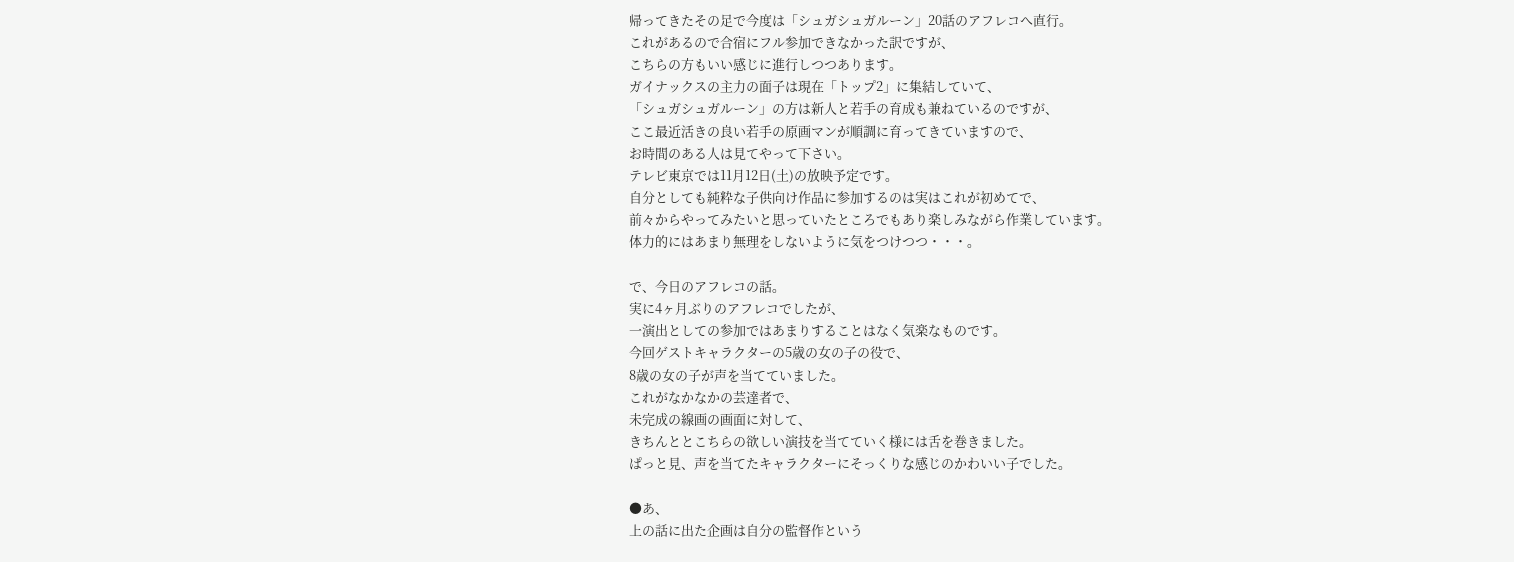帰ってきたその足で今度は「シュガシュガルーン」20話のアフレコへ直行。
これがあるので合宿にフル参加できなかった訳ですが、
こちらの方もいい感じに進行しつつあります。
ガイナックスの主力の面子は現在「トップ2」に集結していて、
「シュガシュガルーン」の方は新人と若手の育成も兼ねているのですが、
ここ最近活きの良い若手の原画マンが順調に育ってきていますので、
お時間のある人は見てやって下さい。
テレビ東京では11月12日(土)の放映予定です。
自分としても純粋な子供向け作品に参加するのは実はこれが初めてで、
前々からやってみたいと思っていたところでもあり楽しみながら作業しています。
体力的にはあまり無理をしないように気をつけつつ・・・。

で、今日のアフレコの話。
実に4ヶ月ぶりのアフレコでしたが、
一演出としての参加ではあまりすることはなく気楽なものです。
今回ゲストキャラクターの5歳の女の子の役で、
8歳の女の子が声を当てていました。
これがなかなかの芸達者で、
未完成の線画の画面に対して、
きちんととこちらの欲しい演技を当てていく様には舌を巻きました。
ぱっと見、声を当てたキャラクターにそっくりな感じのかわいい子でした。

●あ、
上の話に出た企画は自分の監督作という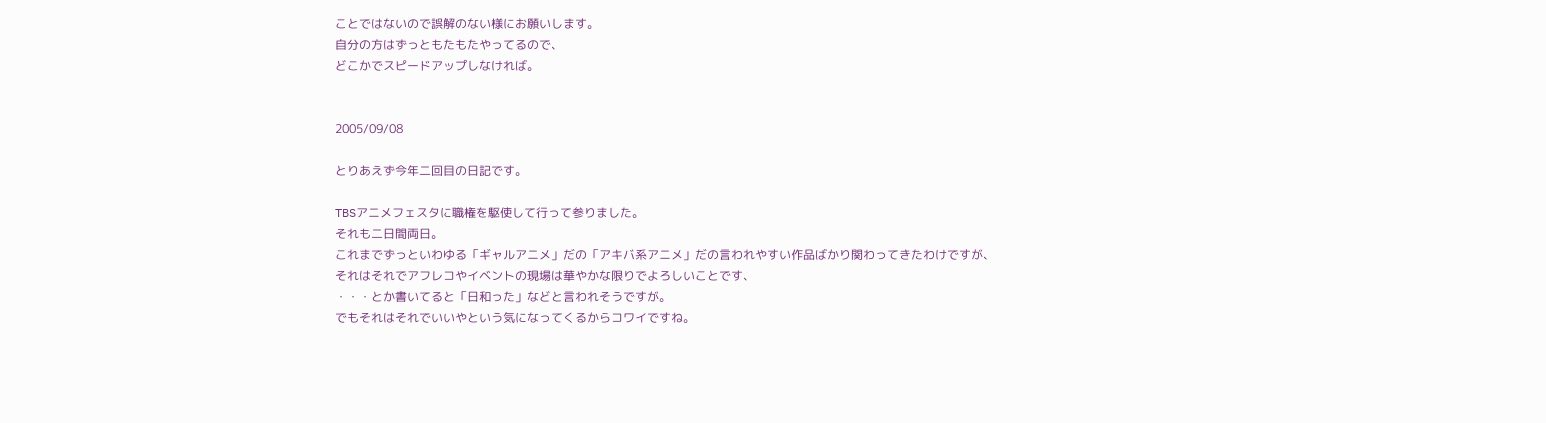ことではないので誤解のない様にお願いします。
自分の方はずっともたもたやってるので、
どこかでスピードアップしなければ。


2005/09/08

とりあえず今年二回目の日記です。

TBSアニメフェスタに職権を駆使して行って参りました。
それも二日間両日。
これまでずっといわゆる「ギャルアニメ」だの「アキバ系アニメ」だの言われやすい作品ばかり関わってきたわけですが、
それはそれでアフレコやイベントの現場は華やかな限りでよろしいことです、
・・・とか書いてると「日和った」などと言われそうですが。
でもそれはそれでいいやという気になってくるからコワイですね。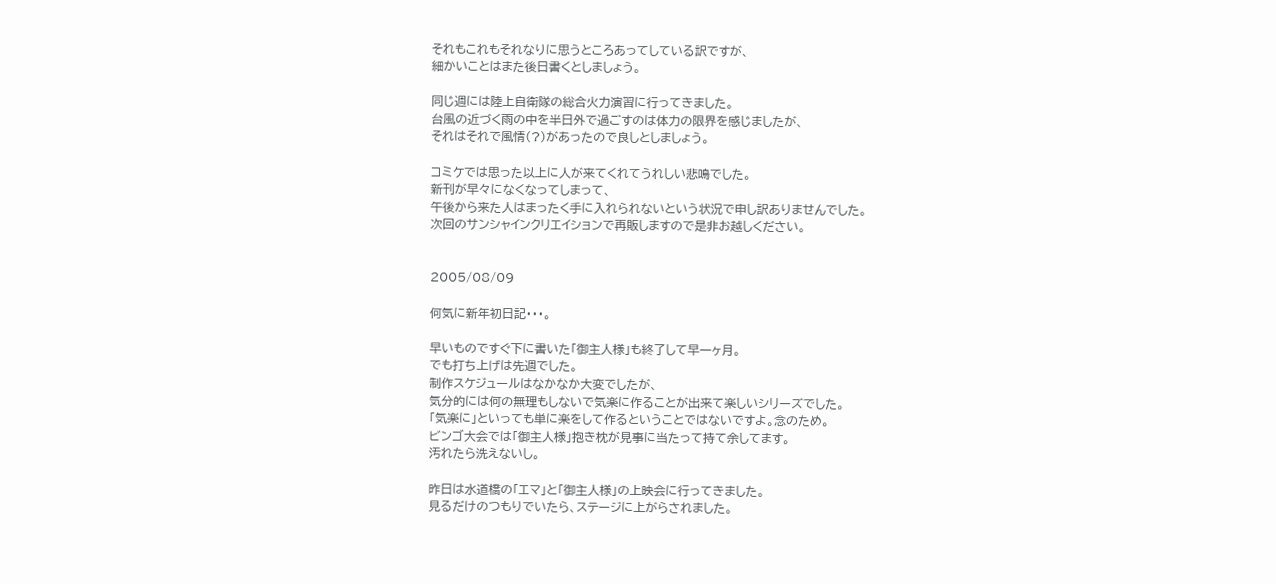それもこれもそれなりに思うところあってしている訳ですが、
細かいことはまた後日書くとしましょう。

同じ週には陸上自衛隊の総合火力演習に行ってきました。
台風の近づく雨の中を半日外で過ごすのは体力の限界を感じましたが、
それはそれで風情(?)があったので良しとしましょう。

コミケでは思った以上に人が来てくれてうれしい悲鳴でした。
新刊が早々になくなってしまって、
午後から来た人はまったく手に入れられないという状況で申し訳ありませんでした。
次回のサンシャインクリエイションで再販しますので是非お越しください。


2005/08/09

何気に新年初日記・・・。

早いものですぐ下に書いた「御主人様」も終了して早一ヶ月。
でも打ち上げは先週でした。
制作スケジュールはなかなか大変でしたが、
気分的には何の無理もしないで気楽に作ることが出来て楽しいシリーズでした。
「気楽に」といっても単に楽をして作るということではないですよ。念のため。
ビンゴ大会では「御主人様」抱き枕が見事に当たって持て余してます。
汚れたら洗えないし。

昨日は水道橋の「エマ」と「御主人様」の上映会に行ってきました。
見るだけのつもりでいたら、ステージに上がらされました。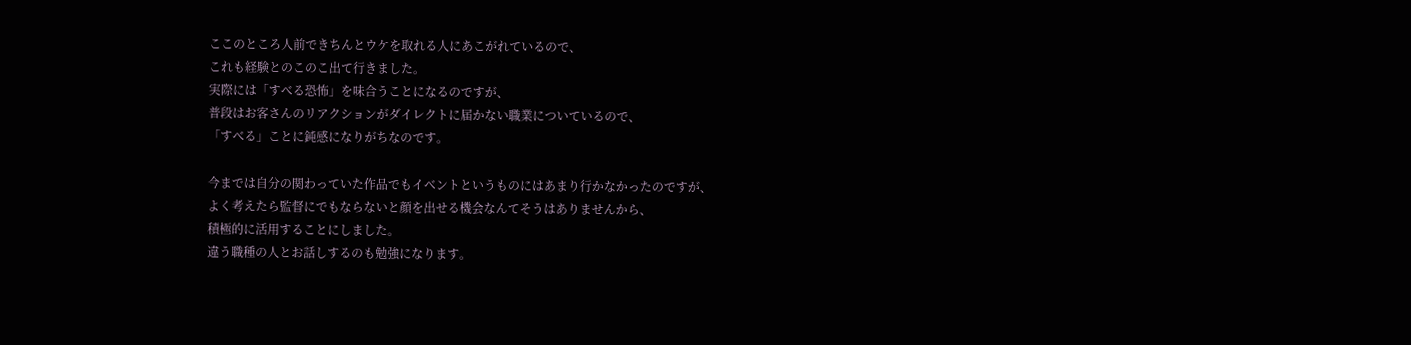ここのところ人前できちんとウケを取れる人にあこがれているので、
これも経験とのこのこ出て行きました。
実際には「すべる恐怖」を味合うことになるのですが、
普段はお客さんのリアクションがダイレクトに届かない職業についているので、
「すべる」ことに鈍感になりがちなのです。

今までは自分の関わっていた作品でもイベントというものにはあまり行かなかったのですが、
よく考えたら監督にでもならないと顔を出せる機会なんてそうはありませんから、
積極的に活用することにしました。
違う職種の人とお話しするのも勉強になります。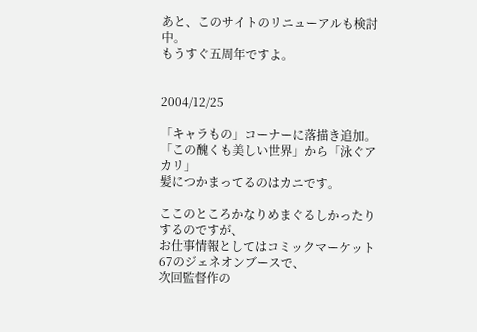あと、このサイトのリニューアルも検討中。
もうすぐ五周年ですよ。


2004/12/25

「キャラもの」コーナーに落描き追加。
「この醜くも美しい世界」から「泳ぐアカリ」
髪につかまってるのはカニです。

ここのところかなりめまぐるしかったりするのですが、
お仕事情報としてはコミックマーケット67のジェネオンブースで、
次回監督作の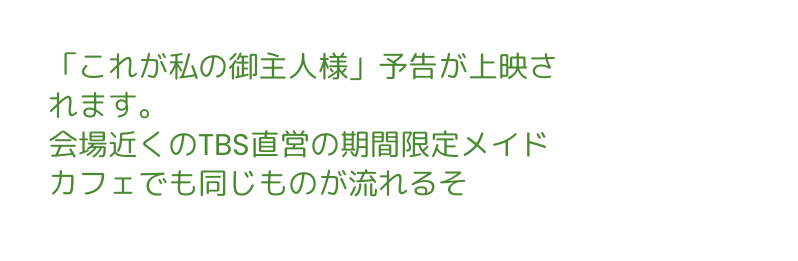「これが私の御主人様」予告が上映されます。
会場近くのTBS直営の期間限定メイドカフェでも同じものが流れるそ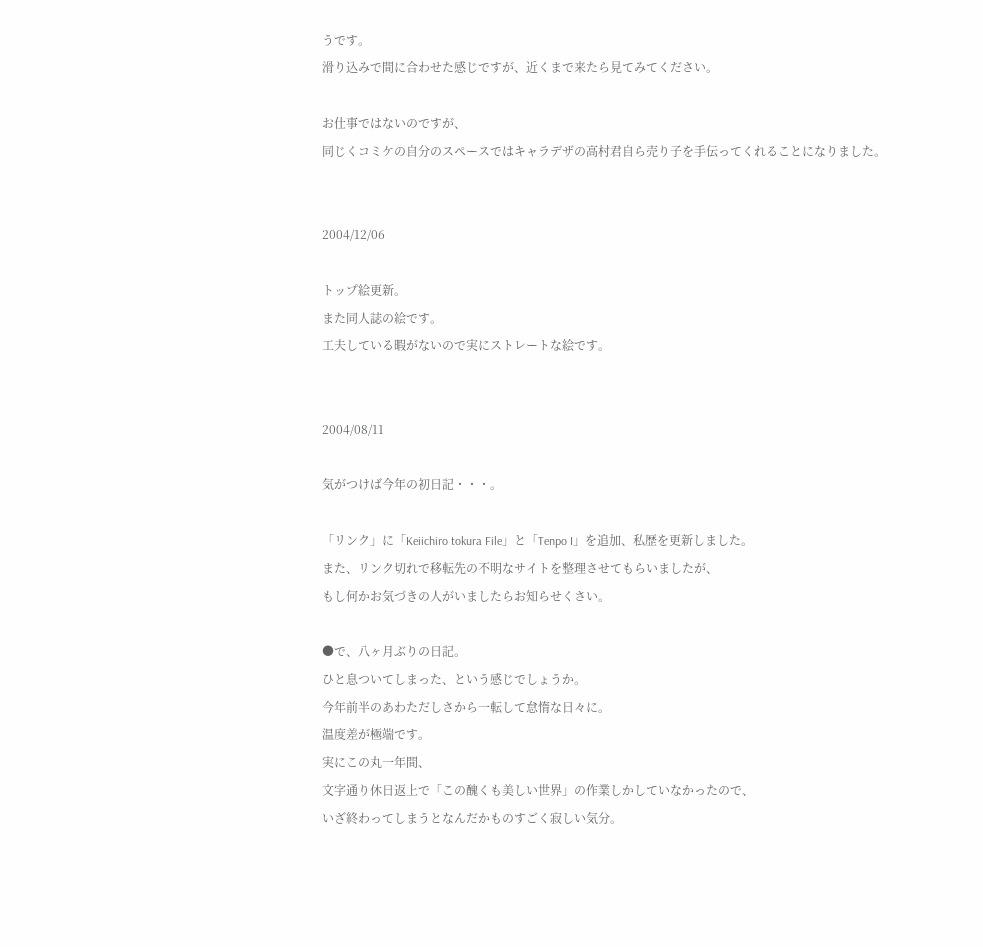うです。
滑り込みで間に合わせた感じですが、近くまで来たら見てみてください。

お仕事ではないのですが、
同じくコミケの自分のスペースではキャラデザの高村君自ら売り子を手伝ってくれることになりました。


2004/12/06

トップ絵更新。
また同人誌の絵です。
工夫している暇がないので実にストレートな絵です。


2004/08/11

気がつけば今年の初日記・・・。

「リンク」に「Keiichiro tokura File」と「Tenpo I」を追加、私歴を更新しました。
また、リンク切れで移転先の不明なサイトを整理させてもらいましたが、
もし何かお気づきの人がいましたらお知らせくさい。

●で、八ヶ月ぶりの日記。
ひと息ついてしまった、という感じでしょうか。
今年前半のあわただしさから一転して怠惰な日々に。
温度差が極端です。
実にこの丸一年間、
文字通り休日返上で「この醜くも美しい世界」の作業しかしていなかったので、
いざ終わってしまうとなんだかものすごく寂しい気分。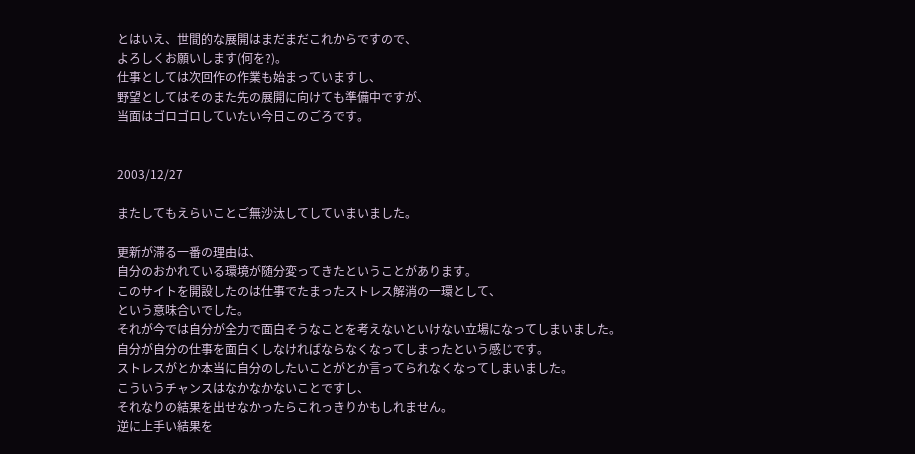とはいえ、世間的な展開はまだまだこれからですので、
よろしくお願いします(何を?)。
仕事としては次回作の作業も始まっていますし、
野望としてはそのまた先の展開に向けても準備中ですが、
当面はゴロゴロしていたい今日このごろです。


2003/12/27

またしてもえらいことご無沙汰してしていまいました。

更新が滞る一番の理由は、
自分のおかれている環境が随分変ってきたということがあります。
このサイトを開設したのは仕事でたまったストレス解消の一環として、
という意味合いでした。
それが今では自分が全力で面白そうなことを考えないといけない立場になってしまいました。
自分が自分の仕事を面白くしなければならなくなってしまったという感じです。
ストレスがとか本当に自分のしたいことがとか言ってられなくなってしまいました。
こういうチャンスはなかなかないことですし、
それなりの結果を出せなかったらこれっきりかもしれません。
逆に上手い結果を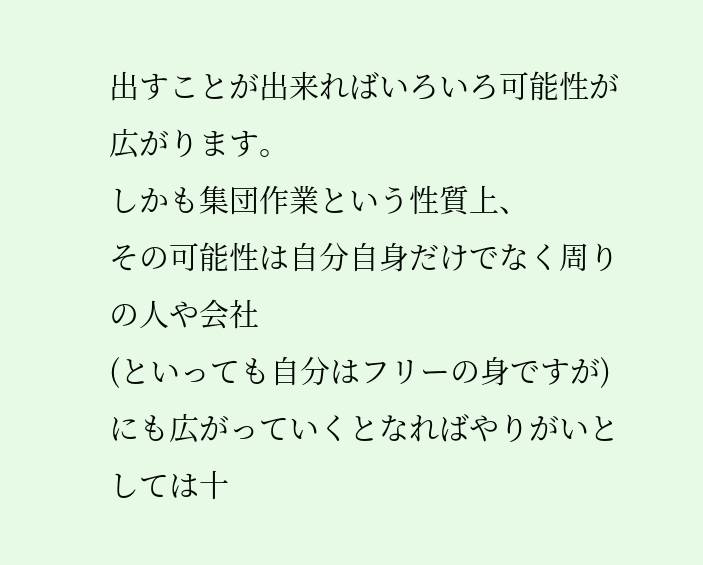出すことが出来ればいろいろ可能性が広がります。
しかも集団作業という性質上、
その可能性は自分自身だけでなく周りの人や会社
(といっても自分はフリーの身ですが)
にも広がっていくとなればやりがいとしては十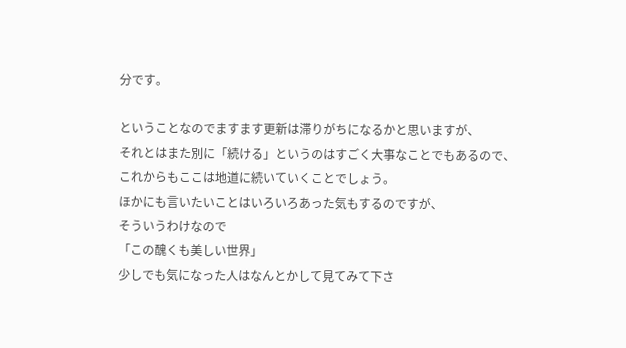分です。

ということなのでますます更新は滞りがちになるかと思いますが、
それとはまた別に「続ける」というのはすごく大事なことでもあるので、
これからもここは地道に続いていくことでしょう。
ほかにも言いたいことはいろいろあった気もするのですが、
そういうわけなので
「この醜くも美しい世界」
少しでも気になった人はなんとかして見てみて下さ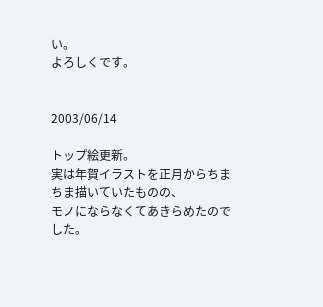い。
よろしくです。


2003/06/14

トップ絵更新。
実は年賀イラストを正月からちまちま描いていたものの、
モノにならなくてあきらめたのでした。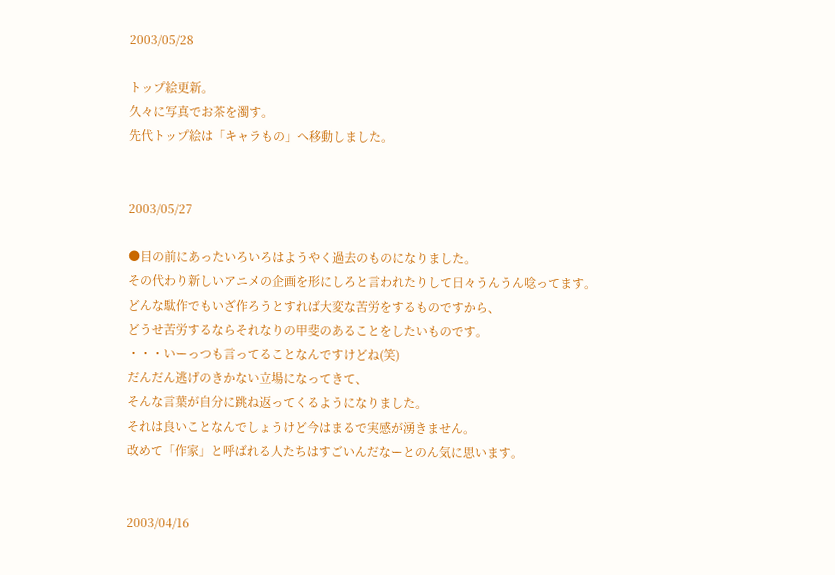2003/05/28

トップ絵更新。
久々に写真でお茶を濁す。
先代トップ絵は「キャラもの」へ移動しました。


2003/05/27

●目の前にあったいろいろはようやく過去のものになりました。
その代わり新しいアニメの企画を形にしろと言われたりして日々うんうん唸ってます。
どんな駄作でもいざ作ろうとすれば大変な苦労をするものですから、
どうせ苦労するならそれなりの甲斐のあることをしたいものです。
・・・いーっつも言ってることなんですけどね(笑)
だんだん逃げのきかない立場になってきて、
そんな言葉が自分に跳ね返ってくるようになりました。
それは良いことなんでしょうけど今はまるで実感が湧きません。
改めて「作家」と呼ばれる人たちはすごいんだなーとのん気に思います。


2003/04/16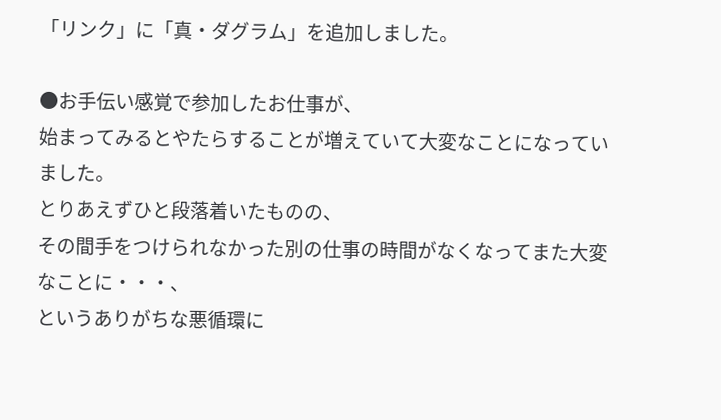「リンク」に「真・ダグラム」を追加しました。

●お手伝い感覚で参加したお仕事が、
始まってみるとやたらすることが増えていて大変なことになっていました。
とりあえずひと段落着いたものの、
その間手をつけられなかった別の仕事の時間がなくなってまた大変なことに・・・、
というありがちな悪循環に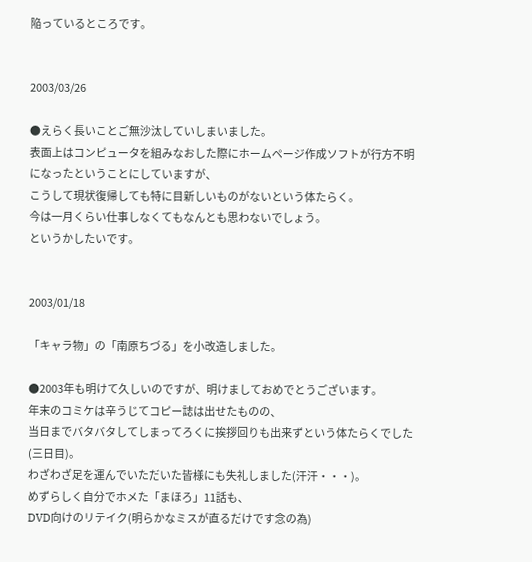陥っているところです。


2003/03/26

●えらく長いことご無沙汰していしまいました。
表面上はコンピュータを組みなおした際にホームページ作成ソフトが行方不明になったということにしていますが、
こうして現状復帰しても特に目新しいものがないという体たらく。
今は一月くらい仕事しなくてもなんとも思わないでしょう。
というかしたいです。


2003/01/18

「キャラ物」の「南原ちづる」を小改造しました。

●2003年も明けて久しいのですが、明けましておめでとうございます。
年末のコミケは辛うじてコピー誌は出せたものの、
当日までバタバタしてしまってろくに挨拶回りも出来ずという体たらくでした(三日目)。
わざわざ足を運んでいただいた皆様にも失礼しました(汗汗・・・)。
めずらしく自分でホメた「まほろ」11話も、
DVD向けのリテイク(明らかなミスが直るだけです念の為)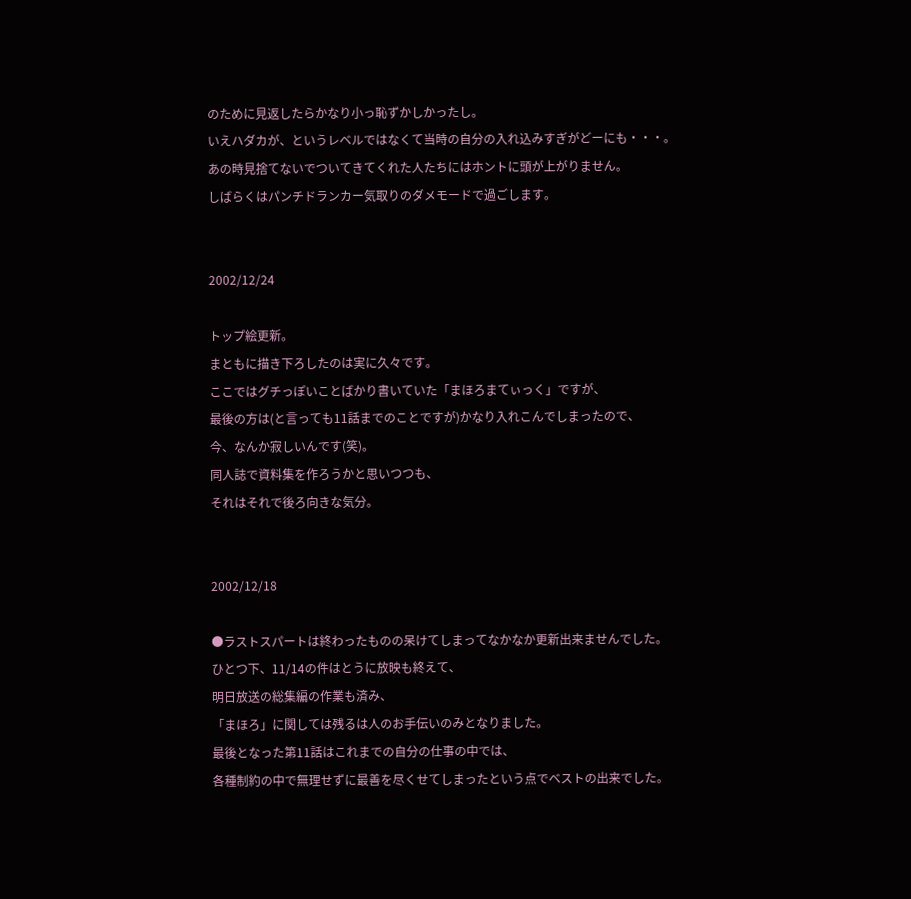のために見返したらかなり小っ恥ずかしかったし。
いえハダカが、というレベルではなくて当時の自分の入れ込みすぎがどーにも・・・。
あの時見捨てないでついてきてくれた人たちにはホントに頭が上がりません。
しばらくはパンチドランカー気取りのダメモードで過ごします。


2002/12/24

トップ絵更新。
まともに描き下ろしたのは実に久々です。
ここではグチっぽいことばかり書いていた「まほろまてぃっく」ですが、
最後の方は(と言っても11話までのことですが)かなり入れこんでしまったので、
今、なんか寂しいんです(笑)。
同人誌で資料集を作ろうかと思いつつも、
それはそれで後ろ向きな気分。


2002/12/18

●ラストスパートは終わったものの呆けてしまってなかなか更新出来ませんでした。
ひとつ下、11/14の件はとうに放映も終えて、
明日放送の総集編の作業も済み、
「まほろ」に関しては残るは人のお手伝いのみとなりました。
最後となった第11話はこれまでの自分の仕事の中では、
各種制約の中で無理せずに最善を尽くせてしまったという点でベストの出来でした。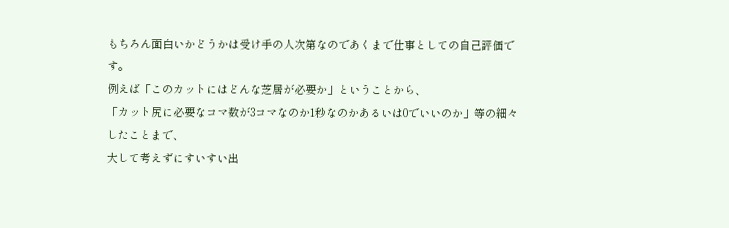もちろん面白いかどうかは受け手の人次第なのであくまで仕事としての自己評価です。
例えば「このカットにはどんな芝居が必要か」ということから、
「カット尻に必要なコマ数が3コマなのか1秒なのかあるいは0でいいのか」等の細々したことまで、
大して考えずにすいすい出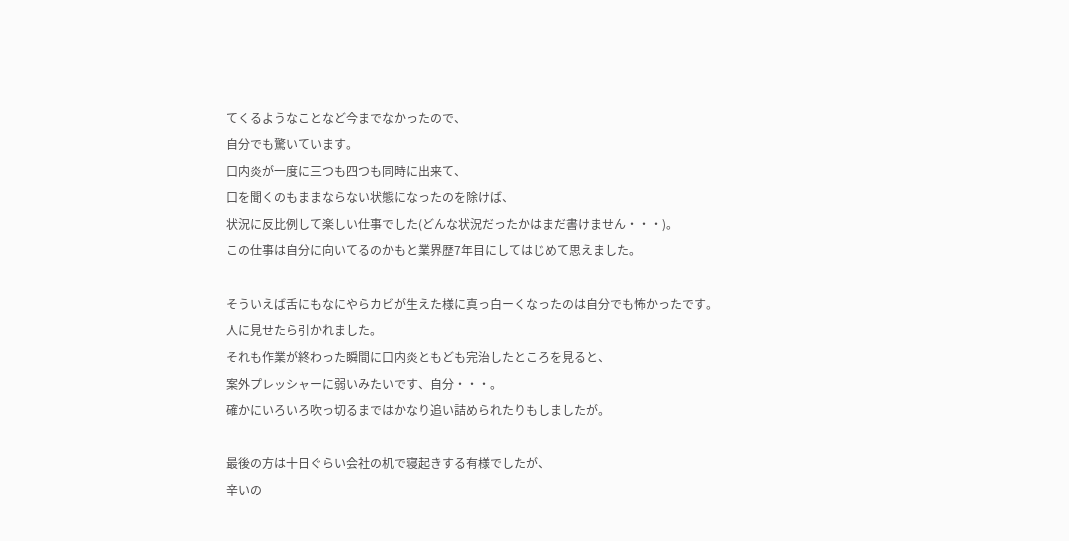てくるようなことなど今までなかったので、
自分でも驚いています。
口内炎が一度に三つも四つも同時に出来て、
口を聞くのもままならない状態になったのを除けば、
状況に反比例して楽しい仕事でした(どんな状況だったかはまだ書けません・・・)。
この仕事は自分に向いてるのかもと業界歴7年目にしてはじめて思えました。

そういえば舌にもなにやらカビが生えた様に真っ白ーくなったのは自分でも怖かったです。
人に見せたら引かれました。
それも作業が終わった瞬間に口内炎ともども完治したところを見ると、
案外プレッシャーに弱いみたいです、自分・・・。
確かにいろいろ吹っ切るまではかなり追い詰められたりもしましたが。

最後の方は十日ぐらい会社の机で寝起きする有様でしたが、
辛いの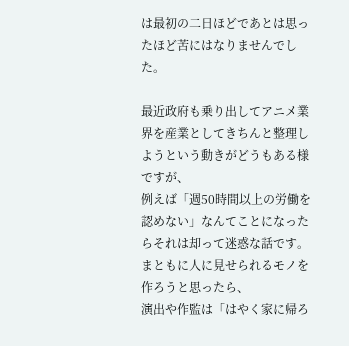は最初の二日ほどであとは思ったほど苦にはなりませんでした。

最近政府も乗り出してアニメ業界を産業としてきちんと整理しようという動きがどうもある様ですが、
例えば「週50時間以上の労働を認めない」なんてことになったらそれは却って迷惑な話です。
まともに人に見せられるモノを作ろうと思ったら、
演出や作監は「はやく家に帰ろ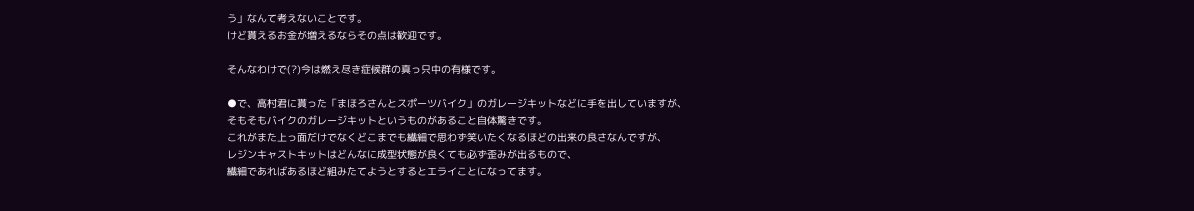う」なんて考えないことです。
けど貰えるお金が増えるならその点は歓迎です。

そんなわけで(?)今は燃え尽き症候群の真っ只中の有様です。

●で、高村君に貰った「まほろさんとスポーツバイク」のガレージキットなどに手を出していますが、
そもそもバイクのガレージキットというものがあること自体驚きです。
これがまた上っ面だけでなくどこまでも繊細で思わず笑いたくなるほどの出来の良さなんですが、
レジンキャストキットはどんなに成型状態が良くても必ず歪みが出るもので、
繊細であればあるほど組みたてようとするとエライことになってます。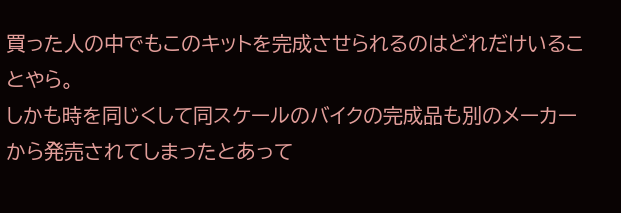買った人の中でもこのキットを完成させられるのはどれだけいることやら。
しかも時を同じくして同スケールのバイクの完成品も別のメーカーから発売されてしまったとあって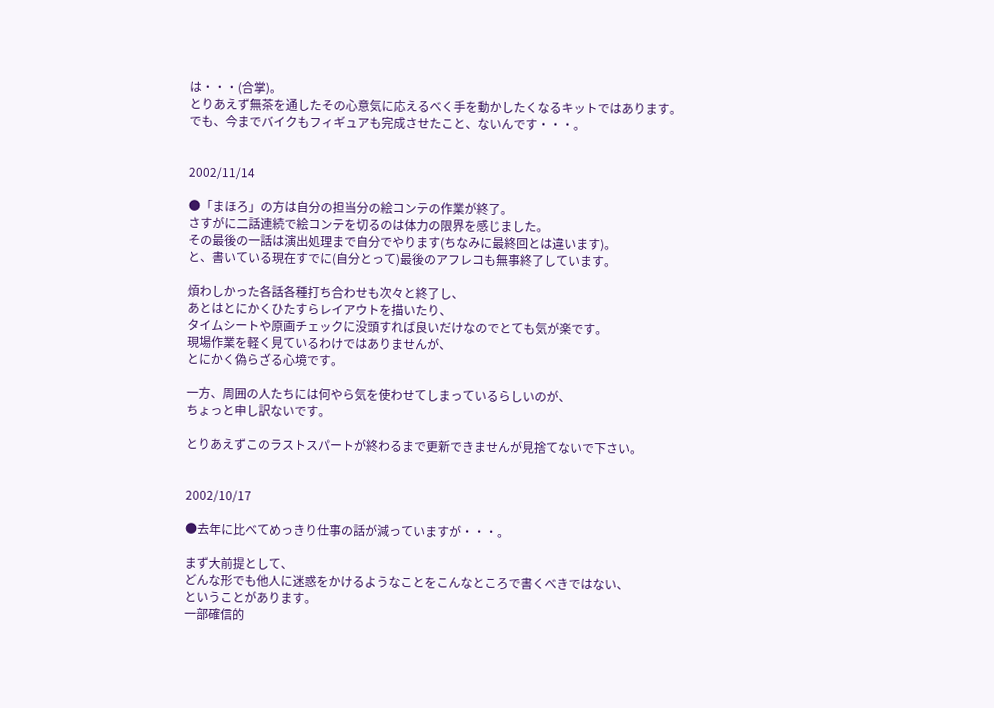は・・・(合掌)。
とりあえず無茶を通したその心意気に応えるべく手を動かしたくなるキットではあります。
でも、今までバイクもフィギュアも完成させたこと、ないんです・・・。


2002/11/14

●「まほろ」の方は自分の担当分の絵コンテの作業が終了。
さすがに二話連続で絵コンテを切るのは体力の限界を感じました。
その最後の一話は演出処理まで自分でやります(ちなみに最終回とは違います)。
と、書いている現在すでに(自分とって)最後のアフレコも無事終了しています。

煩わしかった各話各種打ち合わせも次々と終了し、
あとはとにかくひたすらレイアウトを描いたり、
タイムシートや原画チェックに没頭すれば良いだけなのでとても気が楽です。
現場作業を軽く見ているわけではありませんが、
とにかく偽らざる心境です。

一方、周囲の人たちには何やら気を使わせてしまっているらしいのが、
ちょっと申し訳ないです。

とりあえずこのラストスパートが終わるまで更新できませんが見捨てないで下さい。


2002/10/17

●去年に比べてめっきり仕事の話が減っていますが・・・。

まず大前提として、
どんな形でも他人に迷惑をかけるようなことをこんなところで書くべきではない、
ということがあります。
一部確信的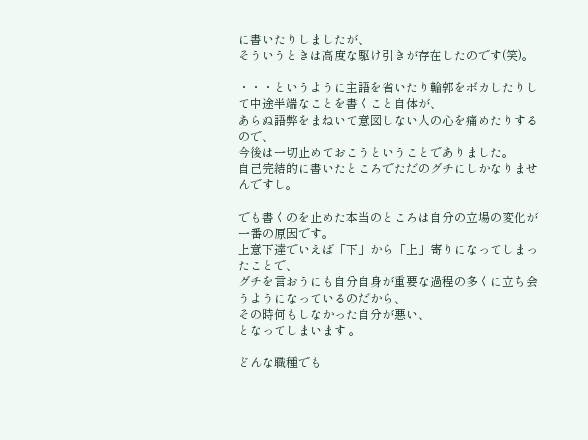に書いたりしましたが、
そういうときは高度な駆け引きが存在したのです(笑)。

・・・というように主語を省いたり輪郭をボカしたりして中途半端なことを書くこと自体が、
あらぬ語弊をまねいて意図しない人の心を痛めたりするので、
今後は一切止めておこうということでありました。
自己完結的に書いたところでただのグチにしかなりませんですし。

でも書くのを止めた本当のところは自分の立場の変化が一番の原因です。
上意下達でいえば「下」から「上」寄りになってしまったことで、
グチを言おうにも自分自身が重要な過程の多くに立ち会うようになっているのだから、
その時何もしなかった自分が悪い、
となってしまいます 。

どんな職種でも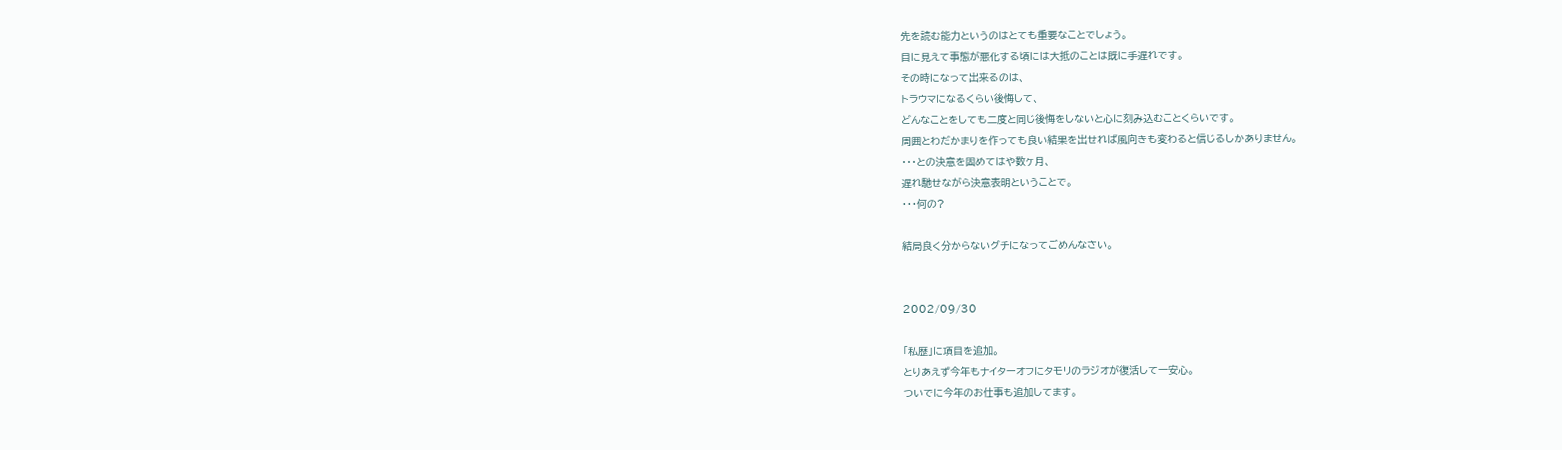先を読む能力というのはとても重要なことでしょう。
目に見えて事態が悪化する頃には大抵のことは既に手遅れです。
その時になって出来るのは、
トラウマになるくらい後悔して、
どんなことをしても二度と同じ後悔をしないと心に刻み込むことくらいです。
周囲とわだかまりを作っても良い結果を出せれば風向きも変わると信じるしかありません。
・・・との決意を固めてはや数ヶ月、
遅れ馳せながら決意表明ということで。
・・・何の?

結局良く分からないグチになってごめんなさい。


2002/09/30

「私歴」に項目を追加。
とりあえず今年もナイターオフにタモリのラジオが復活して一安心。
ついでに今年のお仕事も追加してます。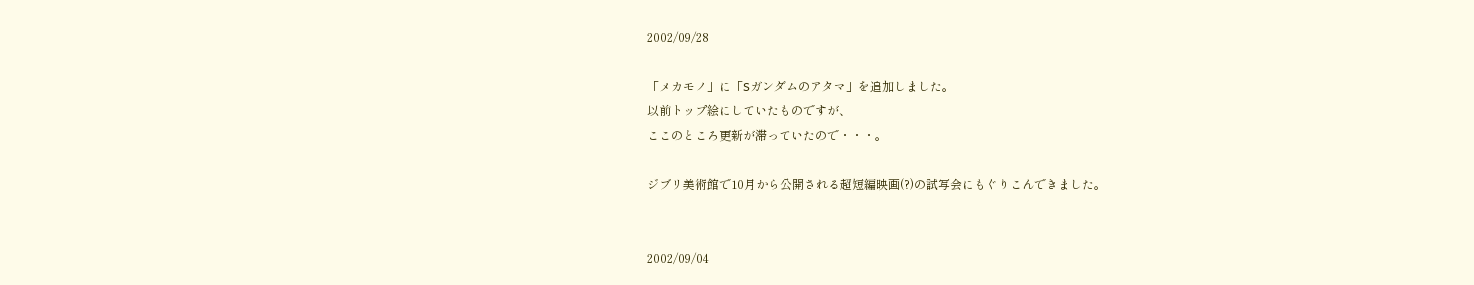2002/09/28

「メカモノ」に「Sガンダムのアタマ」を追加しました。
以前トップ絵にしていたものですが、
ここのところ更新が滞っていたので・・・。

ジブリ美術館で10月から公開される超短編映画(?)の試写会にもぐりこんできました。


2002/09/04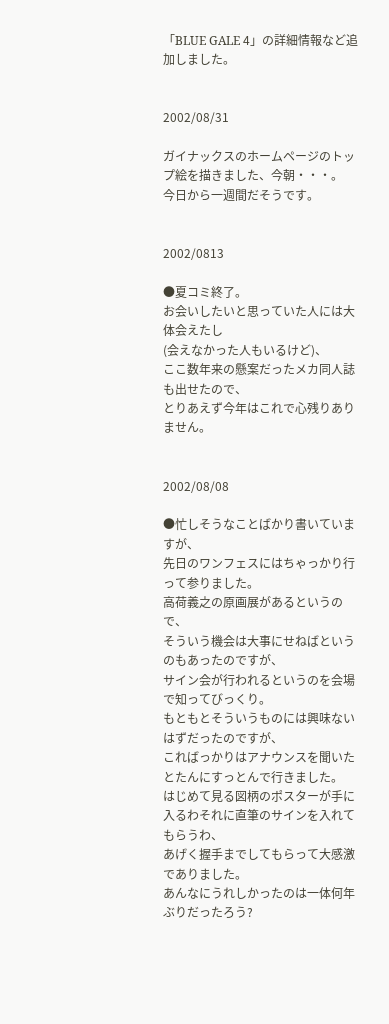「BLUE GALE 4」の詳細情報など追加しました。


2002/08/31

ガイナックスのホームページのトップ絵を描きました、今朝・・・。
今日から一週間だそうです。


2002/0813

●夏コミ終了。
お会いしたいと思っていた人には大体会えたし
(会えなかった人もいるけど)、
ここ数年来の懸案だったメカ同人誌も出せたので、
とりあえず今年はこれで心残りありません。


2002/08/08

●忙しそうなことばかり書いていますが、
先日のワンフェスにはちゃっかり行って参りました。
高荷義之の原画展があるというので、
そういう機会は大事にせねばというのもあったのですが、
サイン会が行われるというのを会場で知ってびっくり。
もともとそういうものには興味ないはずだったのですが、
こればっかりはアナウンスを聞いたとたんにすっとんで行きました。
はじめて見る図柄のポスターが手に入るわそれに直筆のサインを入れてもらうわ、
あげく握手までしてもらって大感激でありました。
あんなにうれしかったのは一体何年ぶりだったろう?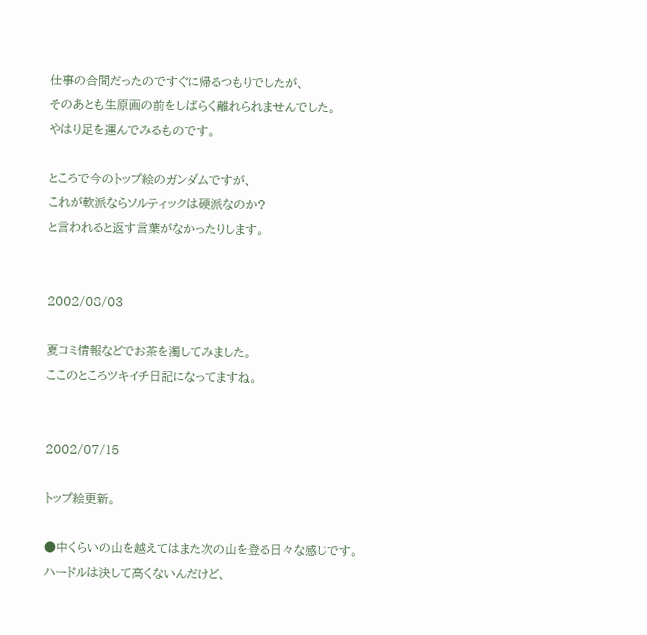仕事の合間だったのですぐに帰るつもりでしたが、
そのあとも生原画の前をしばらく離れられませんでした。
やはり足を運んでみるものです。

ところで今のトップ絵のガンダムですが、
これが軟派ならソルティックは硬派なのか?
と言われると返す言葉がなかったりします。


2002/08/03

夏コミ情報などでお茶を濁してみました。
ここのところツキイチ日記になってますね。


2002/07/15

トップ絵更新。

●中くらいの山を越えてはまた次の山を登る日々な感じです。
ハードルは決して高くないんだけど、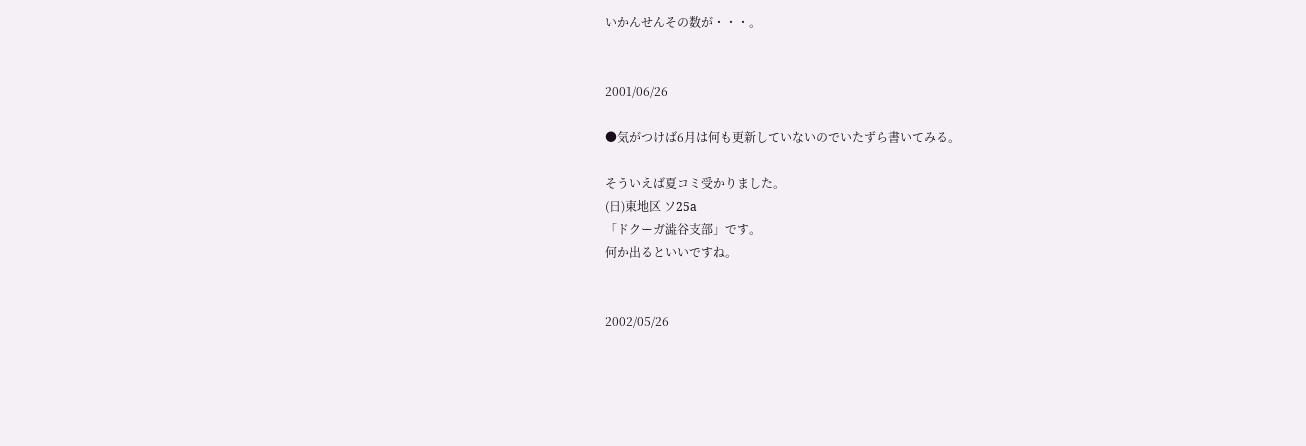いかんせんその数が・・・。


2001/06/26

●気がつけば6月は何も更新していないのでいたずら書いてみる。

そういえば夏コミ受かりました。
(日)東地区 ソ25a
「ドクーガ澁谷支部」です。
何か出るといいですね。


2002/05/26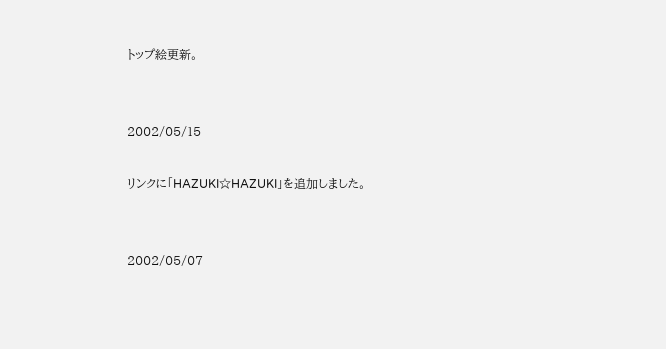トップ絵更新。


2002/05/15

リンクに「HAZUKI☆HAZUKI」を追加しました。


2002/05/07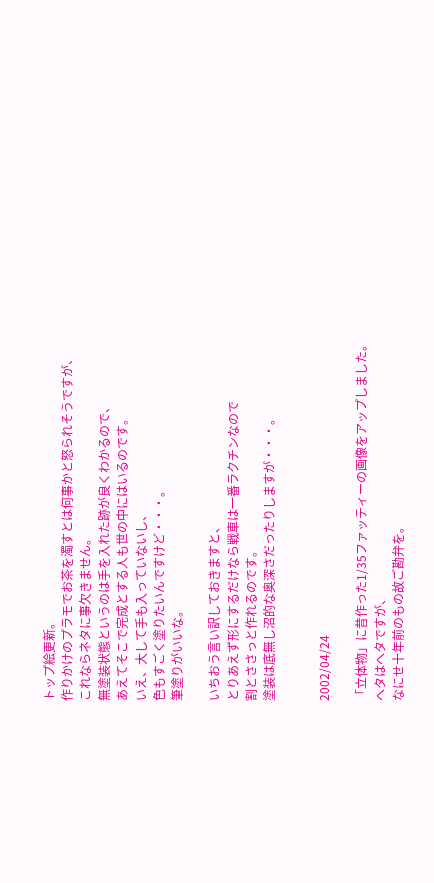トップ絵更新。
作りかけのプラモでお茶を濁すとは何事かと怒られそうですが、
これならネタに事欠きません。
無塗装状態というのは手を入れた跡が良くわかるので、
あえてそこで完成とする人も世の中にはいるのです。
いえ、大して手も入っていないし、
色もすごく塗りたいんですけど・・・。
筆塗りがいいな。

いちおう言い訳しておきますと、
とりあえず形にするだけなら戦車は一番ラクチンなので
割とささっと作れるのです。
塗装は底無し沼的な奥深さだったりしますが・・・。


2002/04/24

「立体物」に昔作った1/35ファッティーの画像をアップしました。
ヘタはヘタですが、
なにせ十年前のもの故ご勘弁を。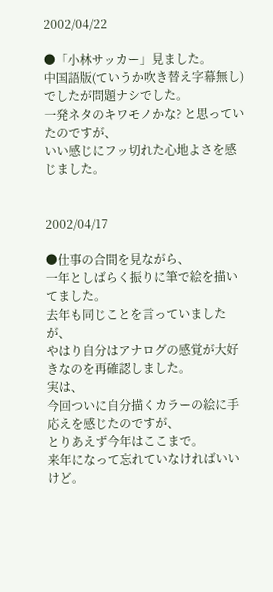2002/04/22

●「小林サッカー」見ました。
中国語版(ていうか吹き替え字幕無し)でしたが問題ナシでした。
一発ネタのキワモノかな? と思っていたのですが、
いい感じにフッ切れた心地よさを感じました。


2002/04/17

●仕事の合間を見ながら、
一年としばらく振りに筆で絵を描いてました。
去年も同じことを言っていましたが、
やはり自分はアナログの感覚が大好きなのを再確認しました。
実は、
今回ついに自分描くカラーの絵に手応えを感じたのですが、
とりあえず今年はここまで。
来年になって忘れていなければいいけど。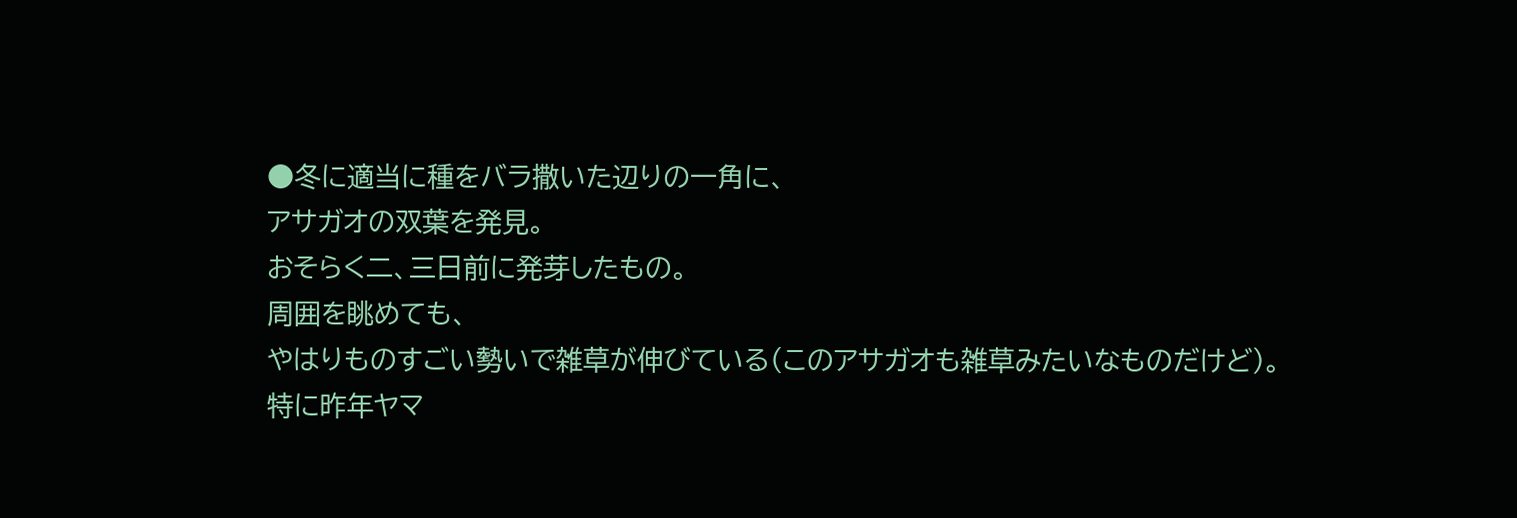●冬に適当に種をバラ撒いた辺りの一角に、
アサガオの双葉を発見。
おそらく二、三日前に発芽したもの。
周囲を眺めても、
やはりものすごい勢いで雑草が伸びている(このアサガオも雑草みたいなものだけど)。
特に昨年ヤマ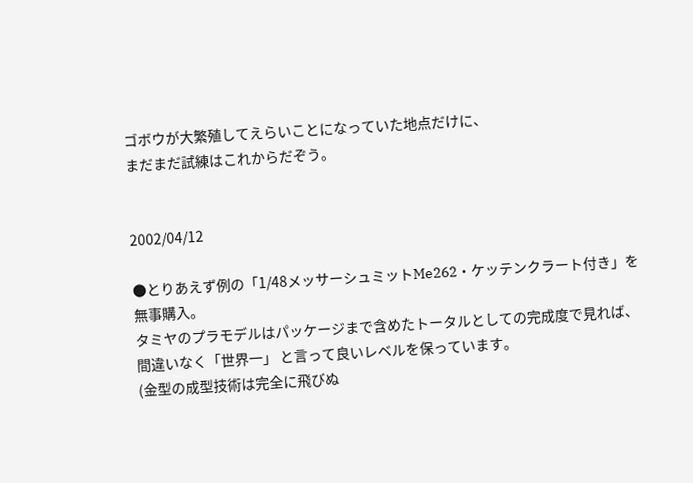ゴボウが大繁殖してえらいことになっていた地点だけに、
まだまだ試練はこれからだぞう。


2002/04/12

●とりあえず例の「1/48メッサーシュミットMe262・ケッテンクラート付き」を無事購入。
タミヤのプラモデルはパッケージまで含めたトータルとしての完成度で見れば、
間違いなく「世界一」 と言って良いレベルを保っています。
(金型の成型技術は完全に飛びぬ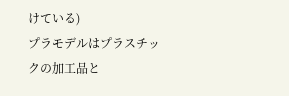けている)
プラモデルはプラスチックの加工品と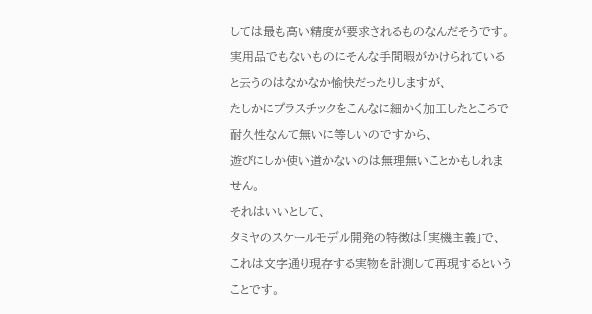しては最も高い精度が要求されるものなんだそうです。
実用品でもないものにそんな手間暇がかけられていると云うのはなかなか愉快だったりしますが、
たしかにプラスチックをこんなに細かく加工したところで耐久性なんて無いに等しいのですから、
遊びにしか使い道かないのは無理無いことかもしれません。
それはいいとして、
タミヤのスケールモデル開発の特徴は「実機主義」で、
これは文字通り現存する実物を計測して再現するということです。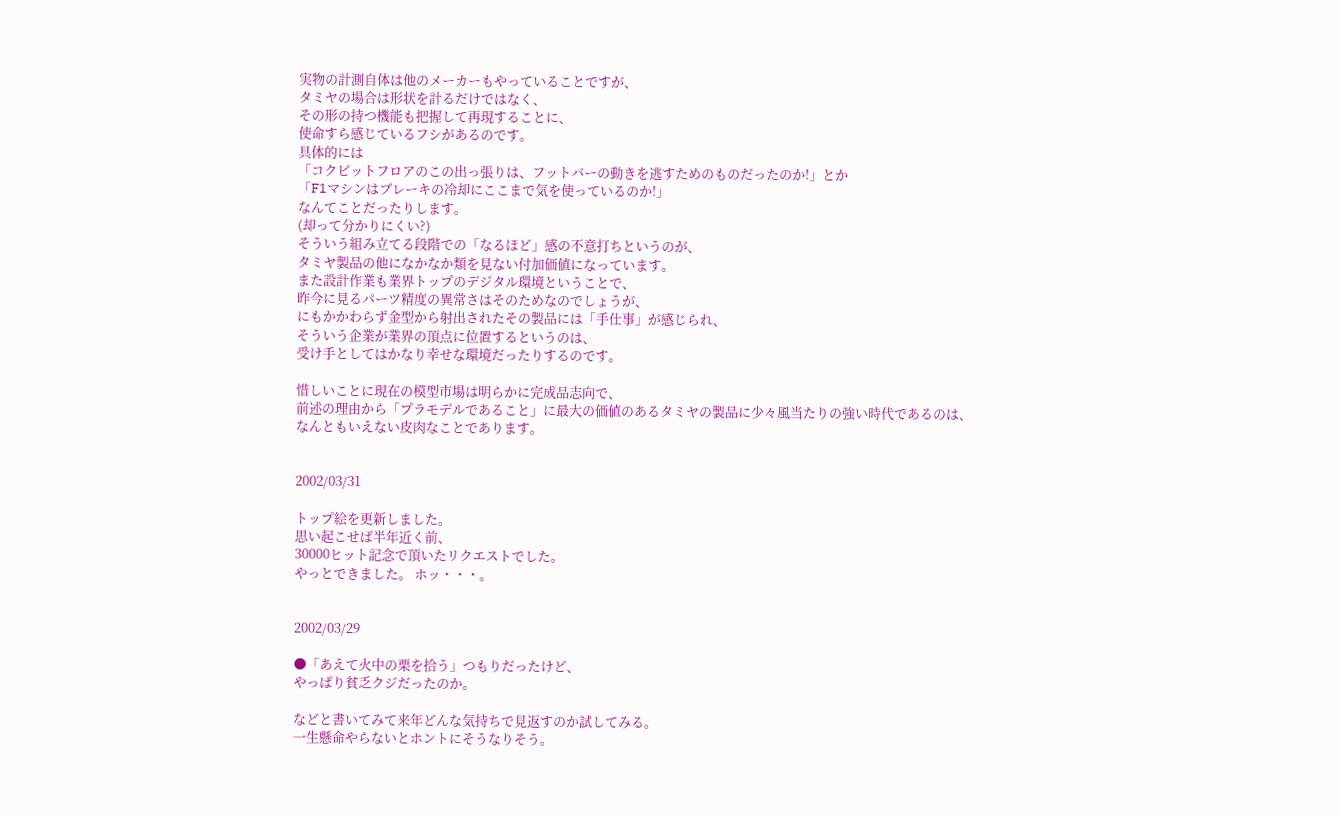実物の計測自体は他のメーカーもやっていることですが、
タミヤの場合は形状を計るだけではなく、
その形の持つ機能も把握して再現することに、
使命すら感じているフシがあるのです。
具体的には
「コクピットフロアのこの出っ張りは、フットバーの動きを逃すためのものだったのか!」とか
「F1マシンはブレーキの冷却にここまで気を使っているのか!」
なんてことだったりします。
(却って分かりにくい?)
そういう組み立てる段階での「なるほど」感の不意打ちというのが、
タミヤ製品の他になかなか類を見ない付加価値になっています。
また設計作業も業界トップのデジタル環境ということで、
昨今に見るパーツ精度の異常さはそのためなのでしょうが、
にもかかわらず金型から射出されたその製品には「手仕事」が感じられ、
そういう企業が業界の頂点に位置するというのは、
受け手としてはかなり幸せな環境だったりするのです。

惜しいことに現在の模型市場は明らかに完成品志向で、
前述の理由から「プラモデルであること」に最大の価値のあるタミヤの製品に少々風当たりの強い時代であるのは、
なんともいえない皮肉なことであります。


2002/03/31

トップ絵を更新しました。
思い起こせば半年近く前、
30000ヒット記念で頂いたリクエストでした。
やっとできました。 ホッ・・・。


2002/03/29

●「あえて火中の栗を拾う」つもりだったけど、
やっぱり貧乏クジだったのか。

などと書いてみて来年どんな気持ちで見返すのか試してみる。
一生懸命やらないとホントにそうなりそう。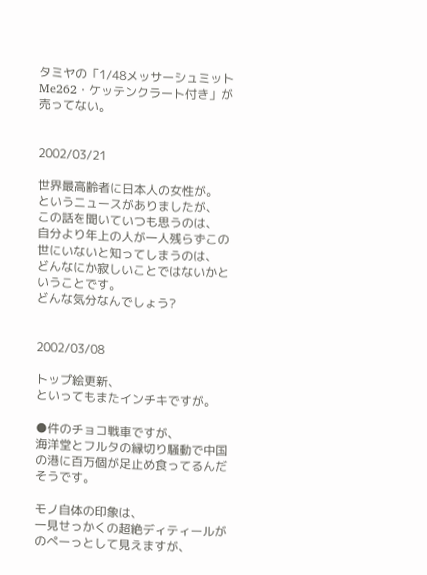タミヤの「1/48メッサーシュミットMe262・ケッテンクラート付き」が売ってない。


2002/03/21

世界最高齢者に日本人の女性が。
というニュースがありましたが、
この話を聞いていつも思うのは、
自分より年上の人が一人残らずこの世にいないと知ってしまうのは、
どんなにか寂しいことではないかということです。
どんな気分なんでしょう?


2002/03/08

トップ絵更新、
といってもまたインチキですが。

●件のチョコ戦車ですが、
海洋堂とフルタの縁切り騒動で中国の港に百万個が足止め食ってるんだそうです。

モノ自体の印象は、
一見せっかくの超絶ディティールがのぺーっとして見えますが、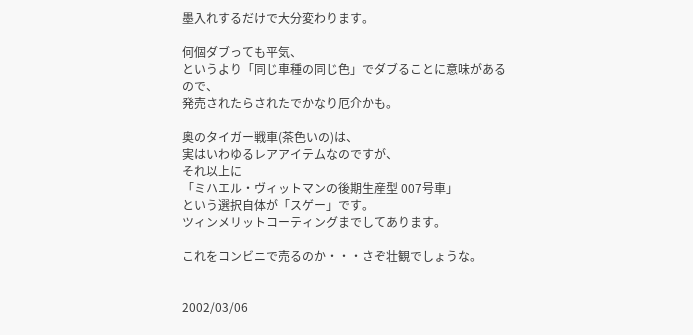墨入れするだけで大分変わります。

何個ダブっても平気、
というより「同じ車種の同じ色」でダブることに意味があるので、
発売されたらされたでかなり厄介かも。

奥のタイガー戦車(茶色いの)は、
実はいわゆるレアアイテムなのですが、
それ以上に
「ミハエル・ヴィットマンの後期生産型 007号車」
という選択自体が「スゲー」です。
ツィンメリットコーティングまでしてあります。

これをコンビニで売るのか・・・さぞ壮観でしょうな。


2002/03/06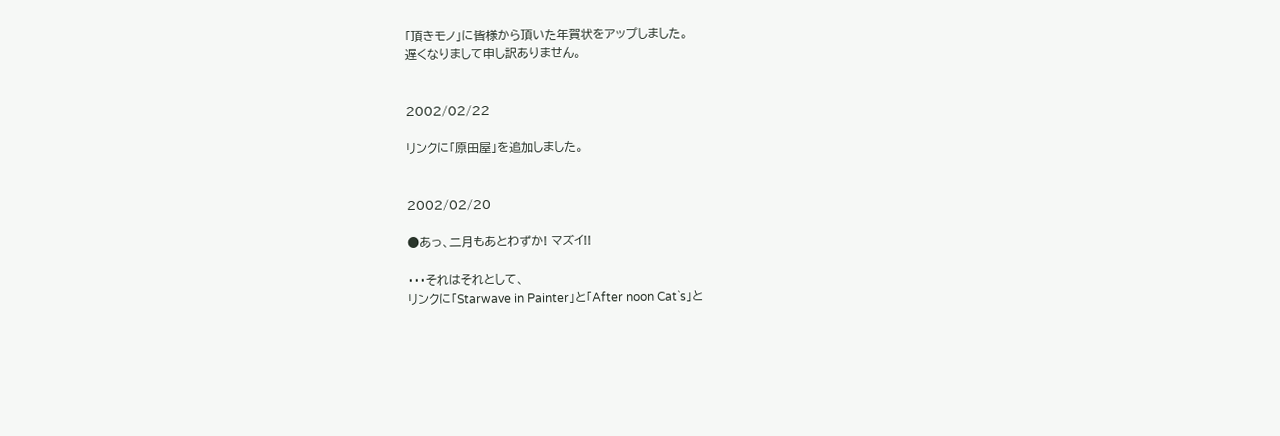「頂きモノ」に皆様から頂いた年賀状をアップしました。
遅くなりまして申し訳ありません。


2002/02/22

リンクに「原田屋」を追加しました。


2002/02/20

●あっ、二月もあとわずか! マズイ!!

・・・それはそれとして、
リンクに「Starwave in Painter」と「After noon Cat`s」と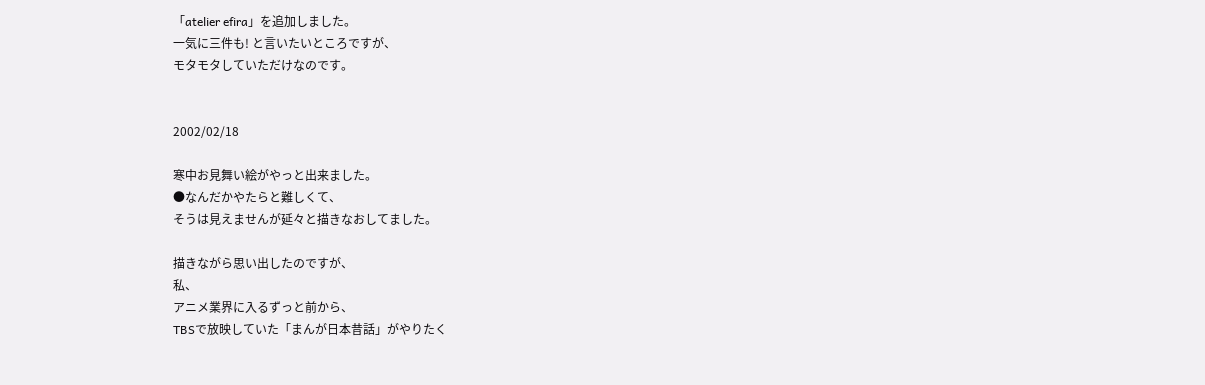「atelier efira」を追加しました。
一気に三件も! と言いたいところですが、
モタモタしていただけなのです。


2002/02/18

寒中お見舞い絵がやっと出来ました。
●なんだかやたらと難しくて、
そうは見えませんが延々と描きなおしてました。

描きながら思い出したのですが、
私、
アニメ業界に入るずっと前から、
TBSで放映していた「まんが日本昔話」がやりたく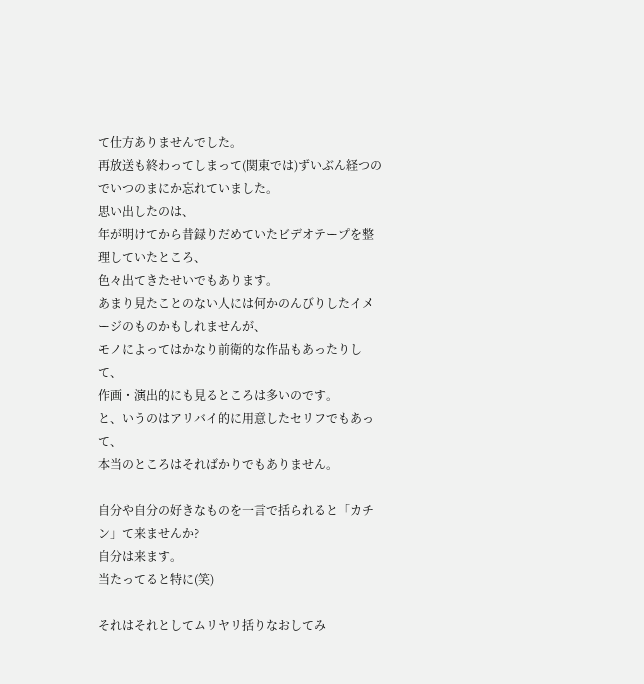て仕方ありませんでした。
再放送も終わってしまって(関東では)ずいぶん経つのでいつのまにか忘れていました。
思い出したのは、
年が明けてから昔録りだめていたビデオテープを整理していたところ、
色々出てきたせいでもあります。
あまり見たことのない人には何かのんびりしたイメージのものかもしれませんが、
モノによってはかなり前衛的な作品もあったりして、
作画・演出的にも見るところは多いのです。
と、いうのはアリバイ的に用意したセリフでもあって、
本当のところはそればかりでもありません。

自分や自分の好きなものを一言で括られると「カチン」て来ませんか?
自分は来ます。
当たってると特に(笑)

それはそれとしてムリヤリ括りなおしてみ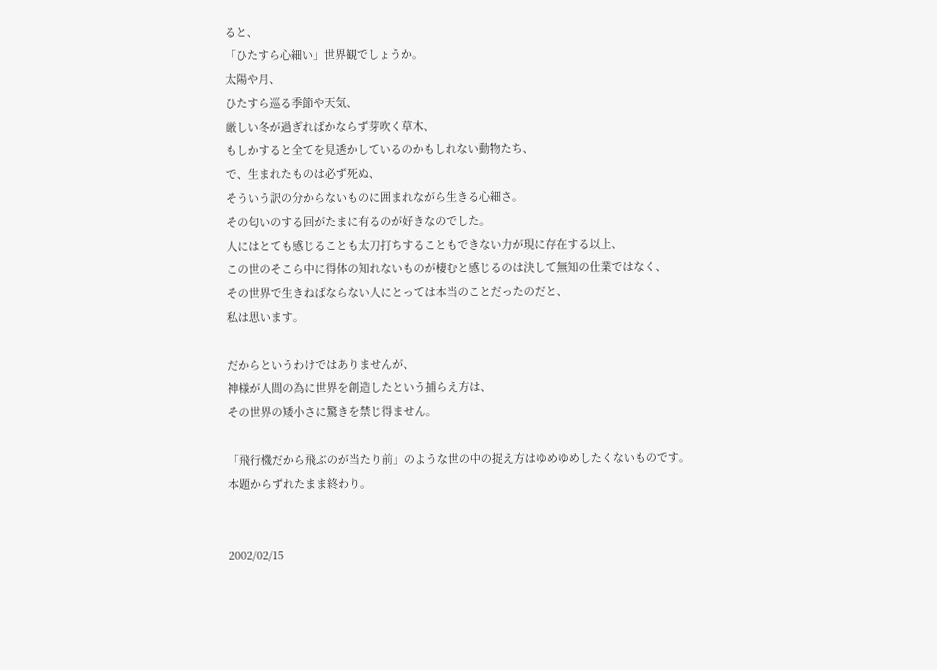ると、
「ひたすら心細い」世界観でしょうか。
太陽や月、
ひたすら巡る季節や天気、
厳しい冬が過ぎればかならず芽吹く草木、
もしかすると全てを見透かしているのかもしれない動物たち、
で、生まれたものは必ず死ぬ、
そういう訳の分からないものに囲まれながら生きる心細さ。
その匂いのする回がたまに有るのが好きなのでした。
人にはとても感じることも太刀打ちすることもできない力が現に存在する以上、
この世のそこら中に得体の知れないものが棲むと感じるのは決して無知の仕業ではなく、
その世界で生きねばならない人にとっては本当のことだったのだと、
私は思います。

だからというわけではありませんが、
神様が人間の為に世界を創造したという捕らえ方は、
その世界の矮小さに驚きを禁じ得ません。

「飛行機だから飛ぶのが当たり前」のような世の中の捉え方はゆめゆめしたくないものです。
本題からずれたまま終わり。


2002/02/15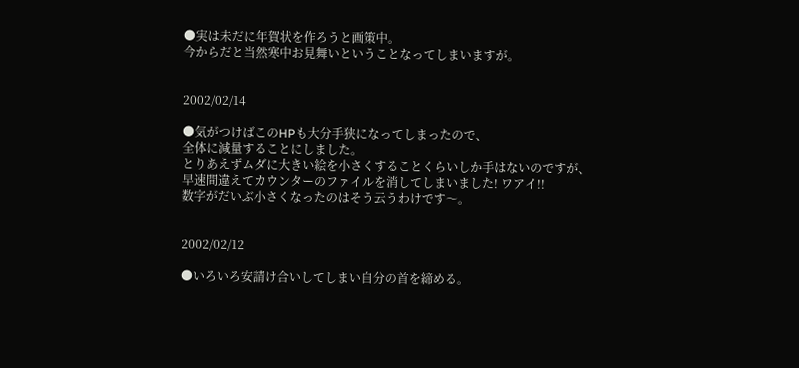●実は未だに年賀状を作ろうと画策中。
今からだと当然寒中お見舞いということなってしまいますが。


2002/02/14

●気がつけばこのHPも大分手狭になってしまったので、
全体に減量することにしました。
とりあえずムダに大きい絵を小さくすることくらいしか手はないのですが、
早速間違えてカウンターのファイルを消してしまいました! ワアイ!!
数字がだいぶ小さくなったのはそう云うわけです〜。


2002/02/12

●いろいろ安請け合いしてしまい自分の首を締める。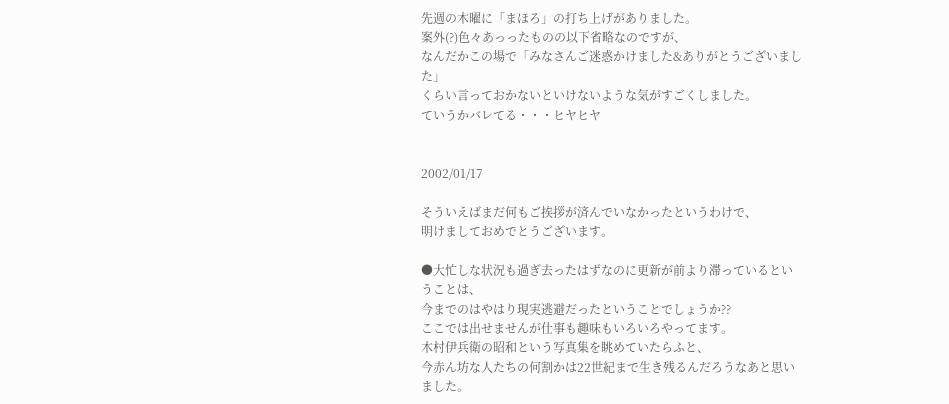先週の木曜に「まほろ」の打ち上げがありました。
案外(?)色々あっったものの以下省略なのですが、
なんだかこの場で「みなさんご迷惑かけました&ありがとうございました」
くらい言っておかないといけないような気がすごくしました。
ていうかバレてる・・・ヒヤヒヤ


2002/01/17

そういえばまだ何もご挨拶が済んでいなかったというわけで、
明けましておめでとうございます。

●大忙しな状況も過ぎ去ったはずなのに更新が前より滞っているということは、
今までのはやはり現実逃避だったということでしょうか??
ここでは出せませんが仕事も趣味もいろいろやってます。
木村伊兵衛の昭和という写真集を眺めていたらふと、
今赤ん坊な人たちの何割かは22世紀まで生き残るんだろうなあと思いました。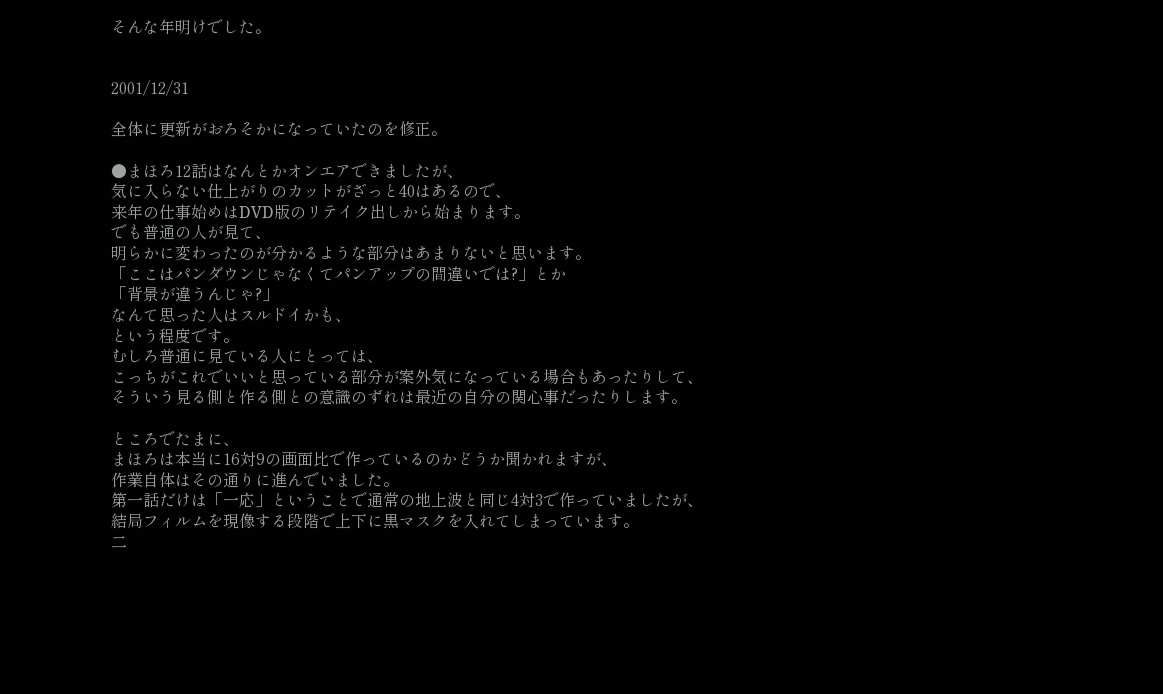そんな年明けでした。


2001/12/31

全体に更新がおろそかになっていたのを修正。

●まほろ12話はなんとかオンエアできましたが、
気に入らない仕上がりのカットがざっと40はあるので、
来年の仕事始めはDVD版のリテイク出しから始まります。
でも普通の人が見て、
明らかに変わったのが分かるような部分はあまりないと思います。
「ここはパンダウンじゃなくてパンアップの間違いでは?」とか
「背景が違うんじゃ?」
なんて思った人はスルドイかも、
という程度です。
むしろ普通に見ている人にとっては、
こっちがこれでいいと思っている部分が案外気になっている場合もあったりして、
そういう見る側と作る側との意識のずれは最近の自分の関心事だったりします。

ところでたまに、
まほろは本当に16対9の画面比で作っているのかどうか聞かれますが、
作業自体はその通りに進んでいました。
第一話だけは「一応」ということで通常の地上波と同じ4対3で作っていましたが、
結局フィルムを現像する段階で上下に黒マスクを入れてしまっています。
二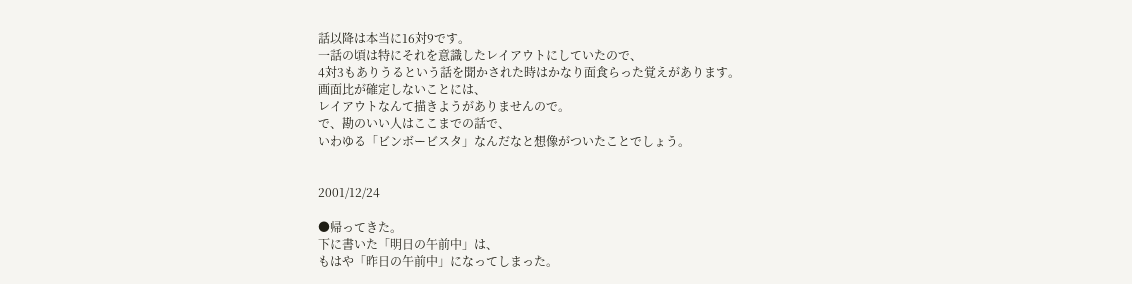話以降は本当に16対9です。
一話の頃は特にそれを意識したレイアウトにしていたので、
4対3もありうるという話を聞かされた時はかなり面食らった覚えがあります。
画面比が確定しないことには、
レイアウトなんて描きようがありませんので。
で、勘のいい人はここまでの話で、
いわゆる「ビンボービスタ」なんだなと想像がついたことでしょう。


2001/12/24

●帰ってきた。
下に書いた「明日の午前中」は、
もはや「昨日の午前中」になってしまった。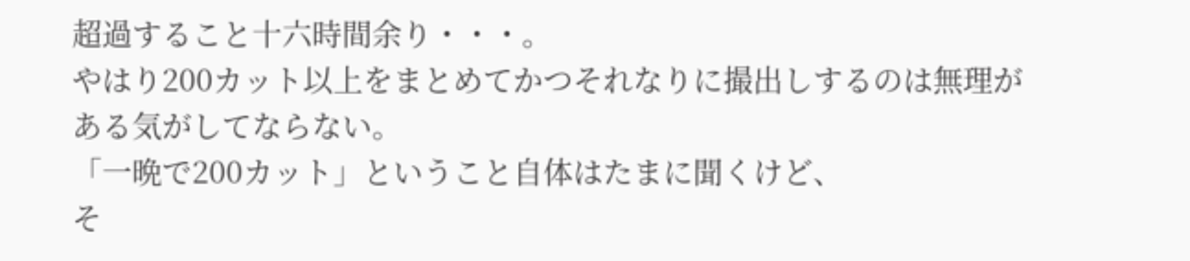超過すること十六時間余り・・・。
やはり200カット以上をまとめてかつそれなりに撮出しするのは無理がある気がしてならない。
「一晩で200カット」ということ自体はたまに聞くけど、
そ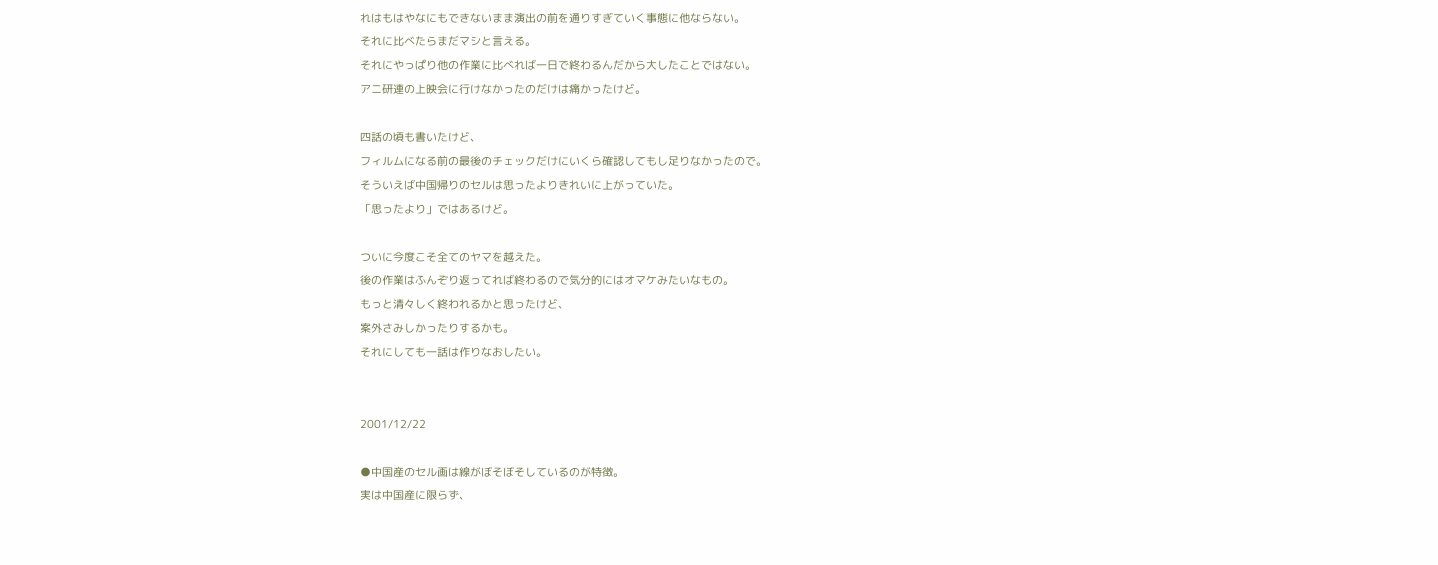れはもはやなにもできないまま演出の前を通りすぎていく事態に他ならない。
それに比べたらまだマシと言える。
それにやっぱり他の作業に比べれば一日で終わるんだから大したことではない。
アニ研連の上映会に行けなかったのだけは痛かったけど。

四話の頃も書いたけど、
フィルムになる前の最後のチェックだけにいくら確認してもし足りなかったので。
そういえば中国帰りのセルは思ったよりきれいに上がっていた。
「思ったより」ではあるけど。

ついに今度こそ全てのヤマを越えた。
後の作業はふんぞり返ってれば終わるので気分的にはオマケみたいなもの。
もっと清々しく終われるかと思ったけど、
案外さみしかったりするかも。
それにしても一話は作りなおしたい。


2001/12/22

●中国産のセル画は線がぼそぼそしているのが特徴。
実は中国産に限らず、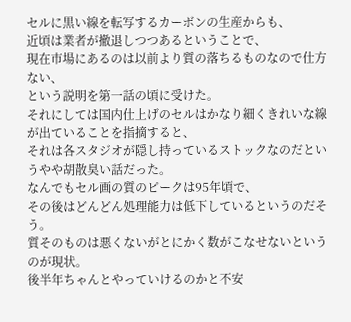セルに黒い線を転写するカーボンの生産からも、
近頃は業者が撤退しつつあるということで、
現在市場にあるのは以前より質の落ちるものなので仕方ない、
という説明を第一話の頃に受けた。
それにしては国内仕上げのセルはかなり細くきれいな線が出ていることを指摘すると、
それは各スタジオが隠し持っているストックなのだというやや胡散臭い話だった。
なんでもセル画の質のピークは95年頃で、
その後はどんどん処理能力は低下しているというのだそう。
質そのものは悪くないがとにかく数がこなせないというのが現状。
後半年ちゃんとやっていけるのかと不安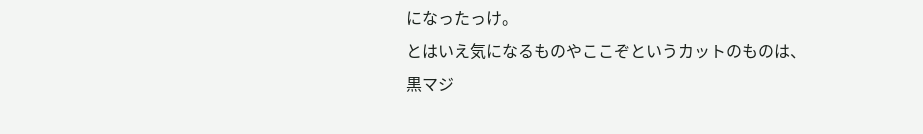になったっけ。
とはいえ気になるものやここぞというカットのものは、
黒マジ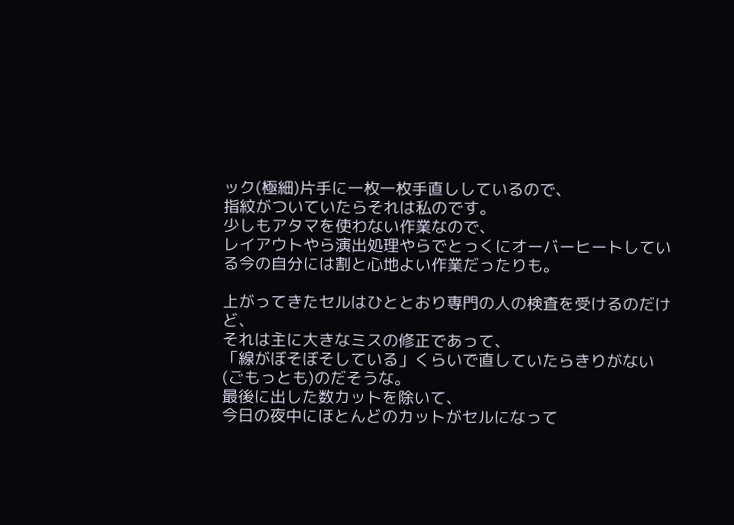ック(極細)片手に一枚一枚手直ししているので、
指紋がついていたらそれは私のです。
少しもアタマを使わない作業なので、
レイアウトやら演出処理やらでとっくにオーバーヒートしている今の自分には割と心地よい作業だったりも。

上がってきたセルはひととおり専門の人の検査を受けるのだけど、
それは主に大きなミスの修正であって、
「線がぼそぼそしている」くらいで直していたらきりがない(ごもっとも)のだそうな。
最後に出した数カットを除いて、
今日の夜中にほとんどのカットがセルになって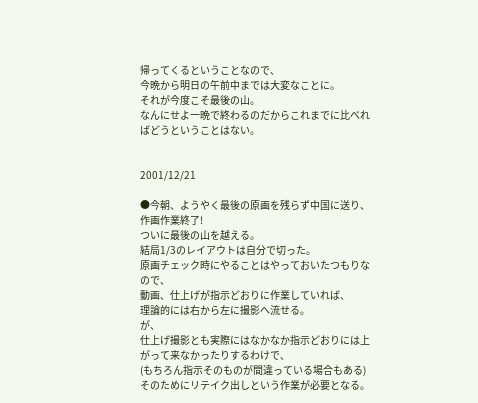帰ってくるということなので、
今晩から明日の午前中までは大変なことに。
それが今度こそ最後の山。
なんにせよ一晩で終わるのだからこれまでに比べればどうということはない。


2001/12/21

●今朝、ようやく最後の原画を残らず中国に送り、作画作業終了!
ついに最後の山を越える。
結局1/3のレイアウトは自分で切った。
原画チェック時にやることはやっておいたつもりなので、
動画、仕上げが指示どおりに作業していれば、
理論的には右から左に撮影へ流せる。
が、
仕上げ撮影とも実際にはなかなか指示どおりには上がって来なかったりするわけで、
(もちろん指示そのものが間違っている場合もある)
そのためにリテイク出しという作業が必要となる。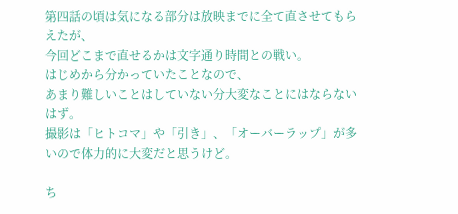第四話の頃は気になる部分は放映までに全て直させてもらえたが、
今回どこまで直せるかは文字通り時間との戦い。
はじめから分かっていたことなので、
あまり難しいことはしていない分大変なことにはならないはず。
撮影は「ヒトコマ」や「引き」、「オーバーラップ」が多いので体力的に大変だと思うけど。

ち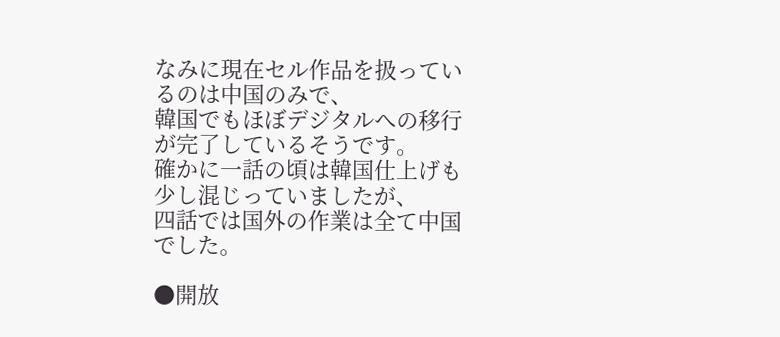なみに現在セル作品を扱っているのは中国のみで、
韓国でもほぼデジタルへの移行が完了しているそうです。
確かに一話の頃は韓国仕上げも少し混じっていましたが、
四話では国外の作業は全て中国でした。

●開放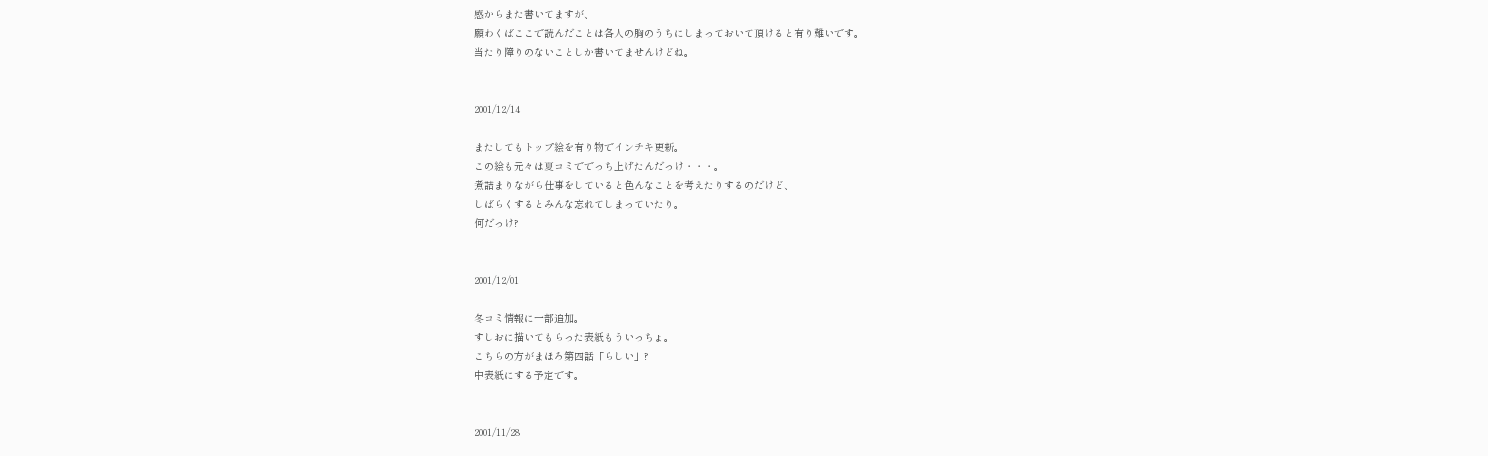感からまた書いてますが、
願わくばここで読んだことは各人の胸のうちにしまっておいて頂けると有り難いです。
当たり障りのないことしか書いてませんけどね。


2001/12/14

またしてもトップ絵を有り物でインチキ更新。
この絵も元々は夏コミででっち上げたんだっけ・・・。
煮詰まりながら仕事をしていると色んなことを考えたりするのだけど、
しばらくするとみんな忘れてしまっていたり。
何だっけ?


2001/12/01

冬コミ情報に一部追加。
すしおに描いてもらった表紙もういっちょ。
こちらの方がまほろ第四話「らしい」?
中表紙にする予定です。


2001/11/28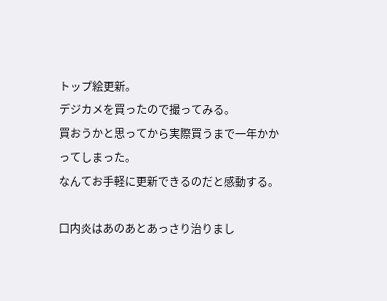トップ絵更新。
デジカメを買ったので撮ってみる。
買おうかと思ってから実際買うまで一年かかってしまった。
なんてお手軽に更新できるのだと感動する。

口内炎はあのあとあっさり治りまし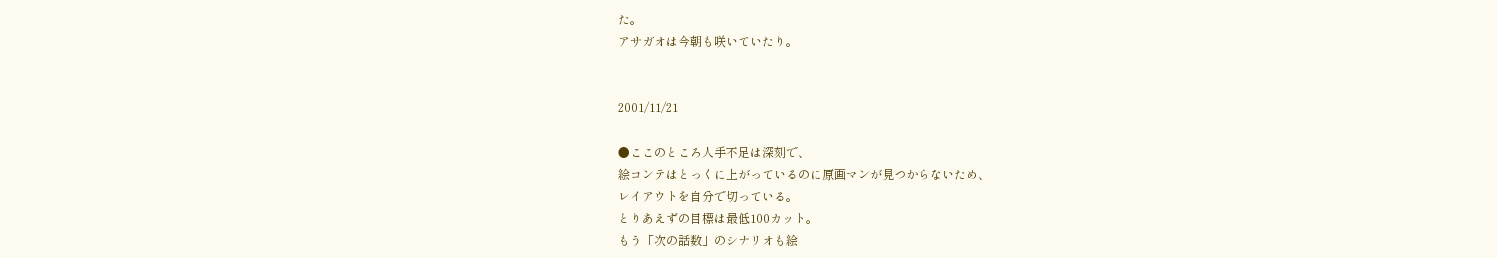た。
アサガオは今朝も咲いていたり。


2001/11/21

●ここのところ人手不足は深刻で、
絵コンテはとっくに上がっているのに原画マンが見つからないため、
レイアウトを自分で切っている。
とりあえずの目標は最低100カット。
もう「次の話数」のシナリオも絵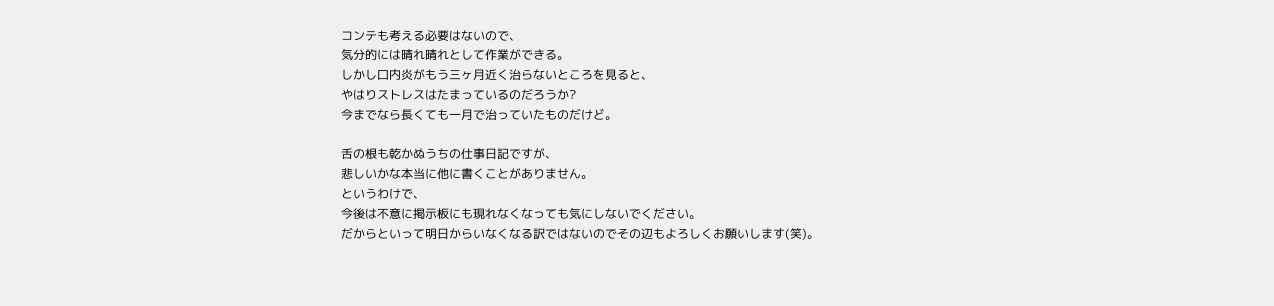コンテも考える必要はないので、
気分的には晴れ晴れとして作業ができる。
しかし口内炎がもう三ヶ月近く治らないところを見ると、
やはりストレスはたまっているのだろうか?
今までなら長くても一月で治っていたものだけど。

舌の根も乾かぬうちの仕事日記ですが、
悲しいかな本当に他に書くことがありません。
というわけで、
今後は不意に掲示板にも現れなくなっても気にしないでください。
だからといって明日からいなくなる訳ではないのでその辺もよろしくお願いします(笑)。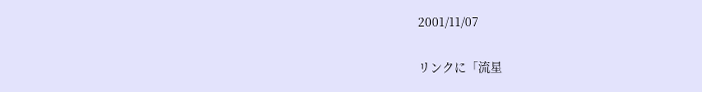2001/11/07

リンクに「流星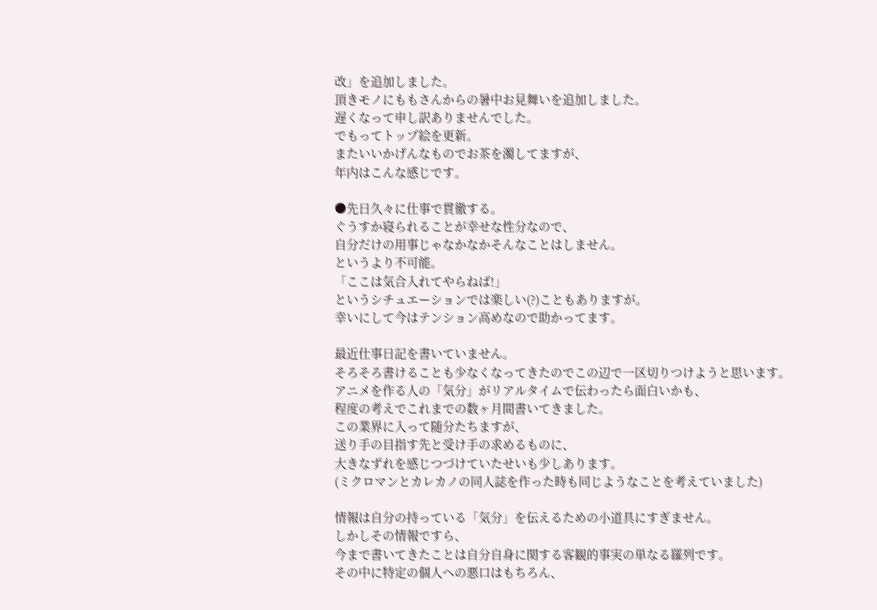改」を追加しました。
頂きモノにももさんからの暑中お見舞いを追加しました。
遅くなって申し訳ありませんでした。
でもってトップ絵を更新。
またいいかげんなものでお茶を濁してますが、
年内はこんな感じです。

●先日久々に仕事で貫徹する。
ぐうすか寝られることが幸せな性分なので、
自分だけの用事じゃなかなかそんなことはしません。
というより不可能。
「ここは気合入れてやらねば!」
というシチュエーションでは楽しい(?)こともありますが。
幸いにして今はテンション高めなので助かってます。

最近仕事日記を書いていません。
そろそろ書けることも少なくなってきたのでこの辺で一区切りつけようと思います。
アニメを作る人の「気分」がリアルタイムで伝わったら面白いかも、
程度の考えでこれまでの数ヶ月間書いてきました。
この業界に入って随分たちますが、
送り手の目指す先と受け手の求めるものに、
大きなずれを感じつづけていたせいも少しあります。
(ミクロマンとカレカノの同人誌を作った時も同じようなことを考えていました)

情報は自分の持っている「気分」を伝えるための小道具にすぎません。
しかしその情報ですら、
今まで書いてきたことは自分自身に関する客観的事実の単なる羅列です。
その中に特定の個人への悪口はもちろん、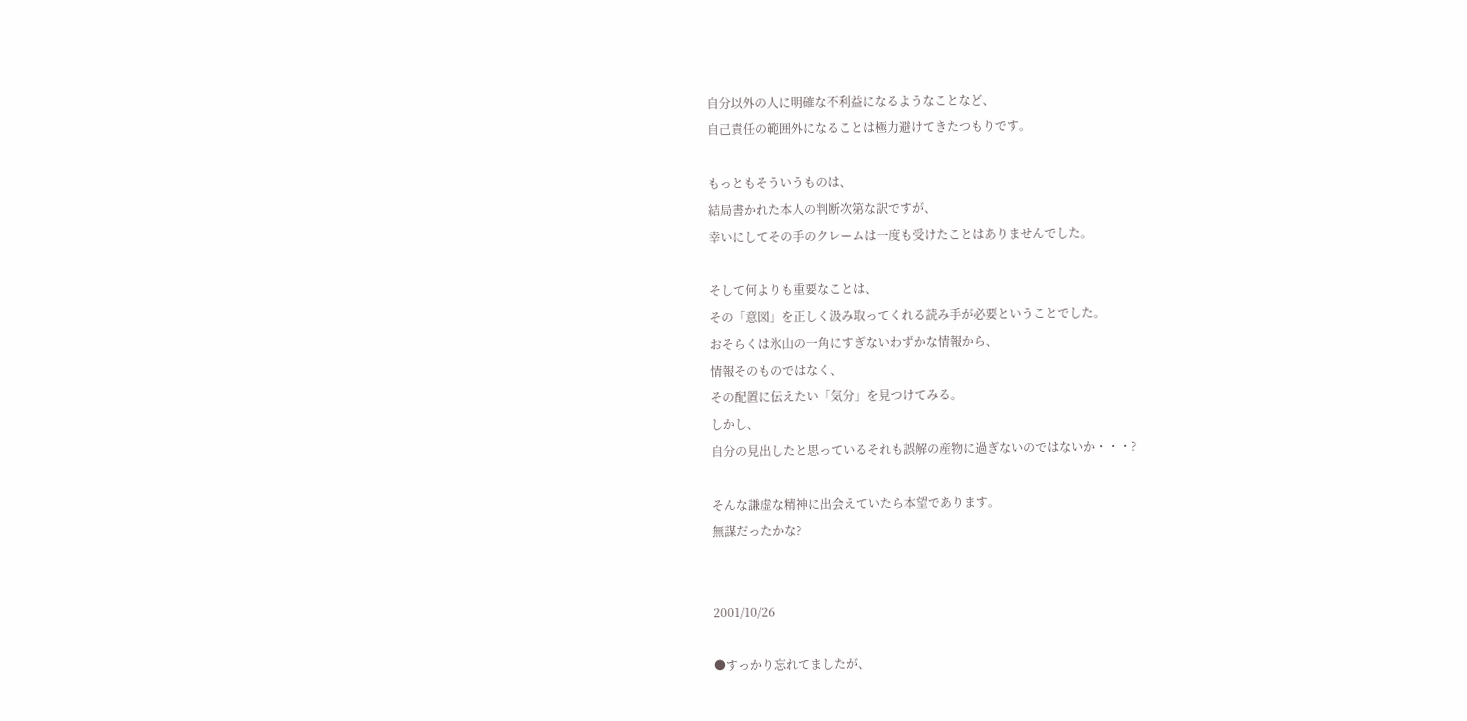自分以外の人に明確な不利益になるようなことなど、
自己責任の範囲外になることは極力避けてきたつもりです。

もっともそういうものは、
結局書かれた本人の判断次第な訳ですが、
幸いにしてその手のクレームは一度も受けたことはありませんでした。

そして何よりも重要なことは、
その「意図」を正しく汲み取ってくれる読み手が必要ということでした。
おそらくは氷山の一角にすぎないわずかな情報から、
情報そのものではなく、
その配置に伝えたい「気分」を見つけてみる。
しかし、
自分の見出したと思っているそれも誤解の産物に過ぎないのではないか・・・?

そんな謙虚な精神に出会えていたら本望であります。
無謀だったかな?


2001/10/26

●すっかり忘れてましたが、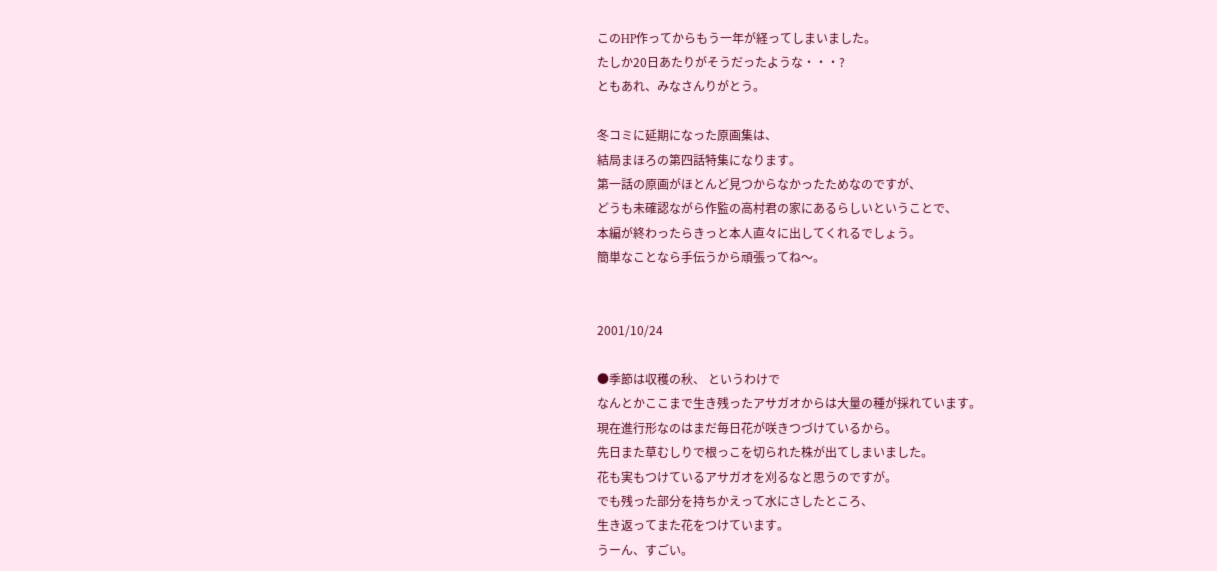このHP作ってからもう一年が経ってしまいました。
たしか20日あたりがそうだったような・・・?
ともあれ、みなさんりがとう。

冬コミに延期になった原画集は、
結局まほろの第四話特集になります。
第一話の原画がほとんど見つからなかったためなのですが、
どうも未確認ながら作監の高村君の家にあるらしいということで、
本編が終わったらきっと本人直々に出してくれるでしょう。
簡単なことなら手伝うから頑張ってね〜。


2001/10/24

●季節は収穫の秋、 というわけで
なんとかここまで生き残ったアサガオからは大量の種が採れています。
現在進行形なのはまだ毎日花が咲きつづけているから。
先日また草むしりで根っこを切られた株が出てしまいました。
花も実もつけているアサガオを刈るなと思うのですが。
でも残った部分を持ちかえって水にさしたところ、
生き返ってまた花をつけています。
うーん、すごい。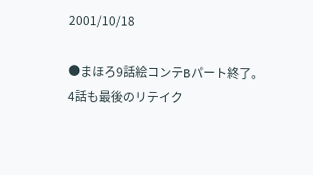2001/10/18

●まほろ9話絵コンテBパート終了。
4話も最後のリテイク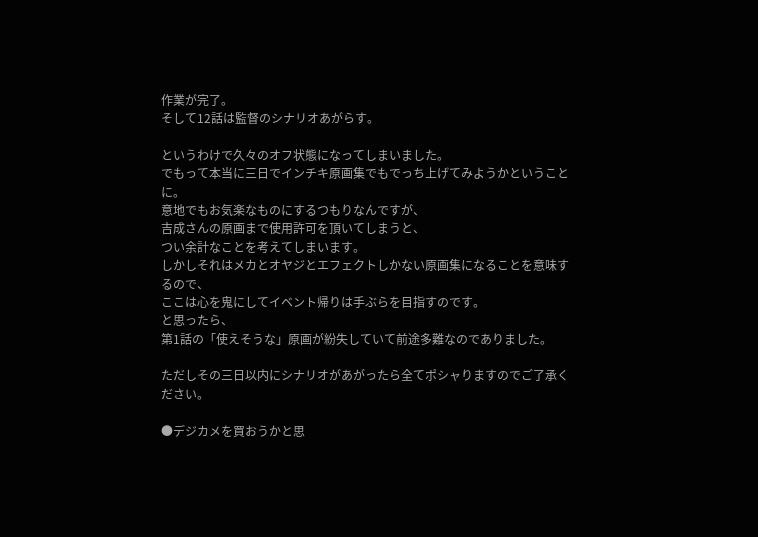作業が完了。
そして12話は監督のシナリオあがらす。

というわけで久々のオフ状態になってしまいました。
でもって本当に三日でインチキ原画集でもでっち上げてみようかということに。
意地でもお気楽なものにするつもりなんですが、
吉成さんの原画まで使用許可を頂いてしまうと、
つい余計なことを考えてしまいます。
しかしそれはメカとオヤジとエフェクトしかない原画集になることを意味するので、
ここは心を鬼にしてイベント帰りは手ぶらを目指すのです。
と思ったら、
第1話の「使えそうな」原画が紛失していて前途多難なのでありました。

ただしその三日以内にシナリオがあがったら全てポシャりますのでご了承ください。

●デジカメを買おうかと思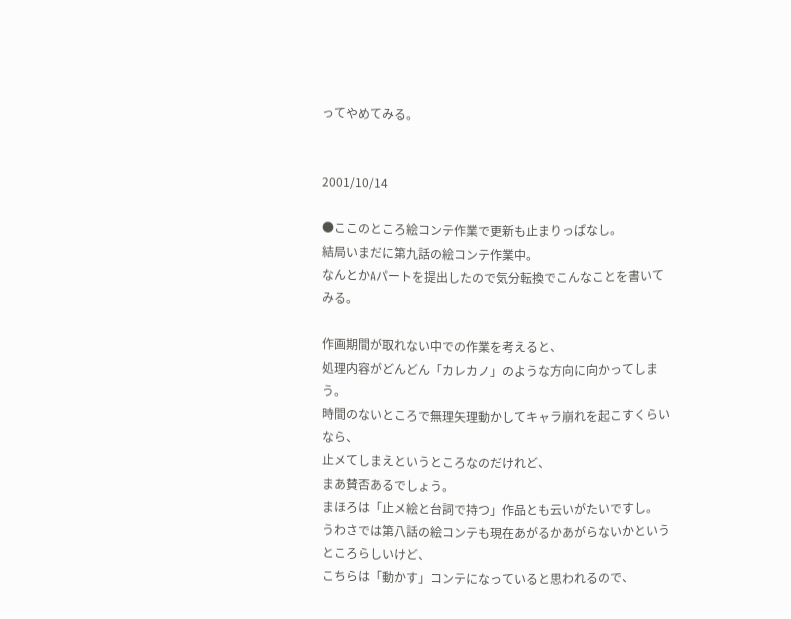ってやめてみる。


2001/10/14

●ここのところ絵コンテ作業で更新も止まりっぱなし。
結局いまだに第九話の絵コンテ作業中。
なんとかAパートを提出したので気分転換でこんなことを書いてみる。

作画期間が取れない中での作業を考えると、
処理内容がどんどん「カレカノ」のような方向に向かってしまう。
時間のないところで無理矢理動かしてキャラ崩れを起こすくらいなら、
止メてしまえというところなのだけれど、
まあ賛否あるでしょう。
まほろは「止メ絵と台詞で持つ」作品とも云いがたいですし。
うわさでは第八話の絵コンテも現在あがるかあがらないかというところらしいけど、
こちらは「動かす」コンテになっていると思われるので、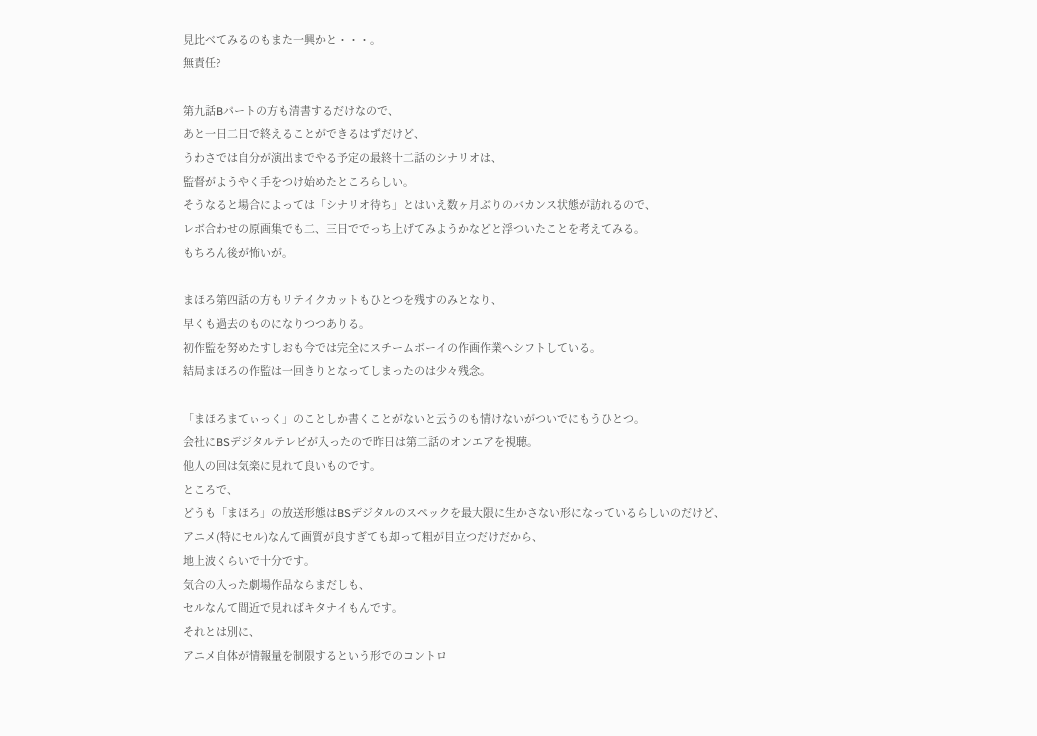見比べてみるのもまた一興かと・・・。
無責任?

第九話Bパートの方も清書するだけなので、
あと一日二日で終えることができるはずだけど、
うわさでは自分が演出までやる予定の最終十二話のシナリオは、
監督がようやく手をつけ始めたところらしい。
そうなると場合によっては「シナリオ待ち」とはいえ数ヶ月ぶりのバカンス状態が訪れるので、
レボ合わせの原画集でも二、三日ででっち上げてみようかなどと浮ついたことを考えてみる。
もちろん後が怖いが。

まほろ第四話の方もリテイクカットもひとつを残すのみとなり、
早くも過去のものになりつつありる。
初作監を努めたすしおも今では完全にスチームボーイの作画作業へシフトしている。
結局まほろの作監は一回きりとなってしまったのは少々残念。

「まほろまてぃっく」のことしか書くことがないと云うのも情けないがついでにもうひとつ。
会社にBSデジタルテレビが入ったので昨日は第二話のオンエアを視聴。
他人の回は気楽に見れて良いものです。
ところで、
どうも「まほろ」の放送形態はBSデジタルのスペックを最大限に生かさない形になっているらしいのだけど、
アニメ(特にセル)なんて画質が良すぎても却って粗が目立つだけだから、
地上波くらいで十分です。
気合の入った劇場作品ならまだしも、
セルなんて間近で見ればキタナイもんです。
それとは別に、
アニメ自体が情報量を制限するという形でのコントロ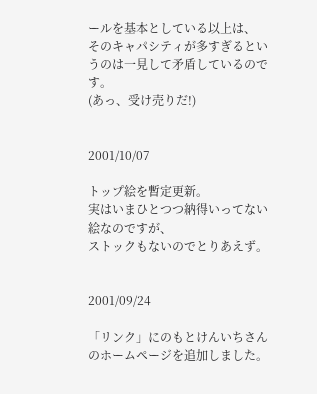ールを基本としている以上は、
そのキャパシティが多すぎるというのは一見して矛盾しているのです。
(あっ、受け売りだ!)


2001/10/07

トップ絵を暫定更新。
実はいまひとつつ納得いってない絵なのですが、
ストックもないのでとりあえず。


2001/09/24

「リンク」にのもとけんいちさんのホームページを追加しました。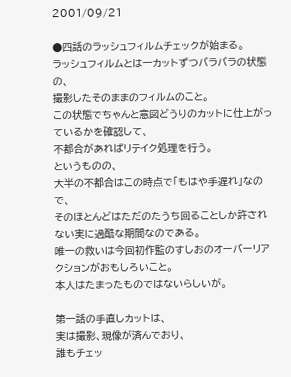2001/09/21

●四話のラッシュフィルムチェックが始まる。
ラッシュフィルムとは一カットずつバラバラの状態の、
撮影したそのままのフィルムのこと。
この状態でちゃんと意図どうりのカットに仕上がっているかを確認して、
不都合があればリテイク処理を行う。
というものの、
大半の不都合はこの時点で「もはや手遅れ」なので、
そのほとんどはただのたうち回ることしか許されない実に過酷な期間なのである。
唯一の救いは今回初作監のすしおのオーバーリアクションがおもしろいこと。
本人はたまったものではないらしいが。

第一話の手直しカットは、
実は撮影、現像が済んでおり、
誰もチェッ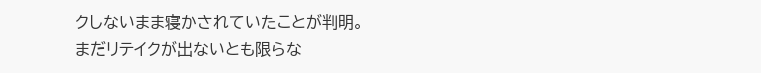クしないまま寝かされていたことが判明。
まだリテイクが出ないとも限らな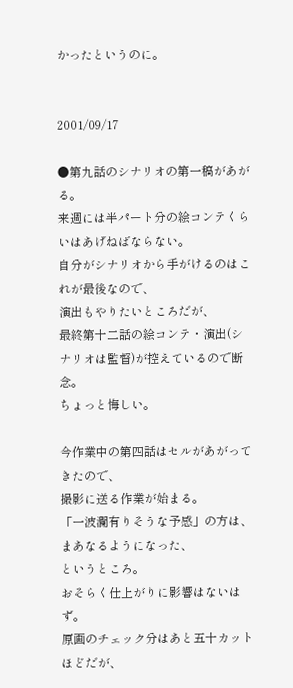かったというのに。


2001/09/17

●第九話のシナリオの第一稿があがる。
来週には半パート分の絵コンテくらいはあげねばならない。
自分がシナリオから手がけるのはこれが最後なので、
演出もやりたいところだが、
最終第十二話の絵コンテ・演出(シナリオは監督)が控えているので断念。
ちょっと悔しい。

今作業中の第四話はセルがあがってきたので、
撮影に送る作業が始まる。
「一波瀾有りそうな予感」の方は、
まあなるようになった、
というところ。
おそらく仕上がりに影響はないはず。
原画のチェック分はあと五十カットほどだが、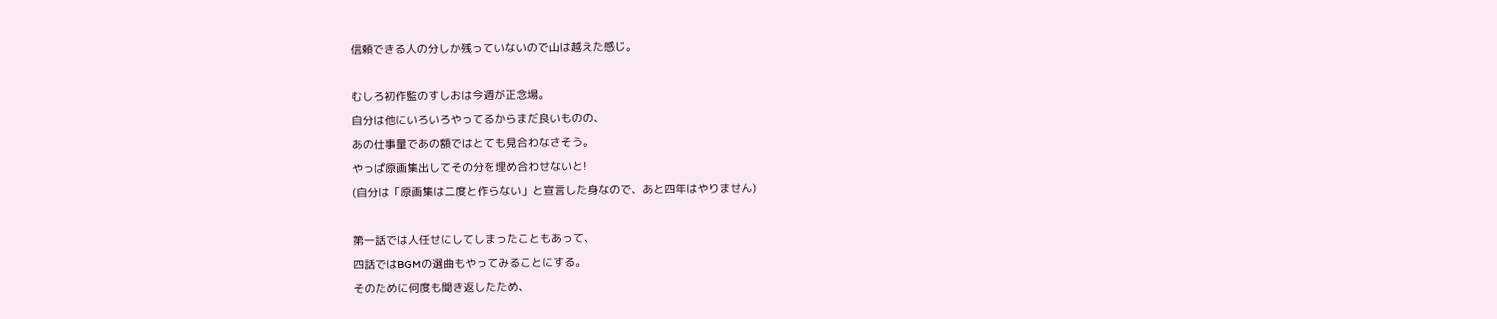信頼できる人の分しか残っていないので山は越えた感じ。

むしろ初作監のすしおは今週が正念場。
自分は他にいろいろやってるからまだ良いものの、
あの仕事量であの額ではとても見合わなさそう。
やっぱ原画集出してその分を埋め合わせないと!
(自分は「原画集は二度と作らない」と宣言した身なので、あと四年はやりません)

第一話では人任せにしてしまったこともあって、
四話ではBGMの選曲もやってみることにする。
そのために何度も聞き返したため、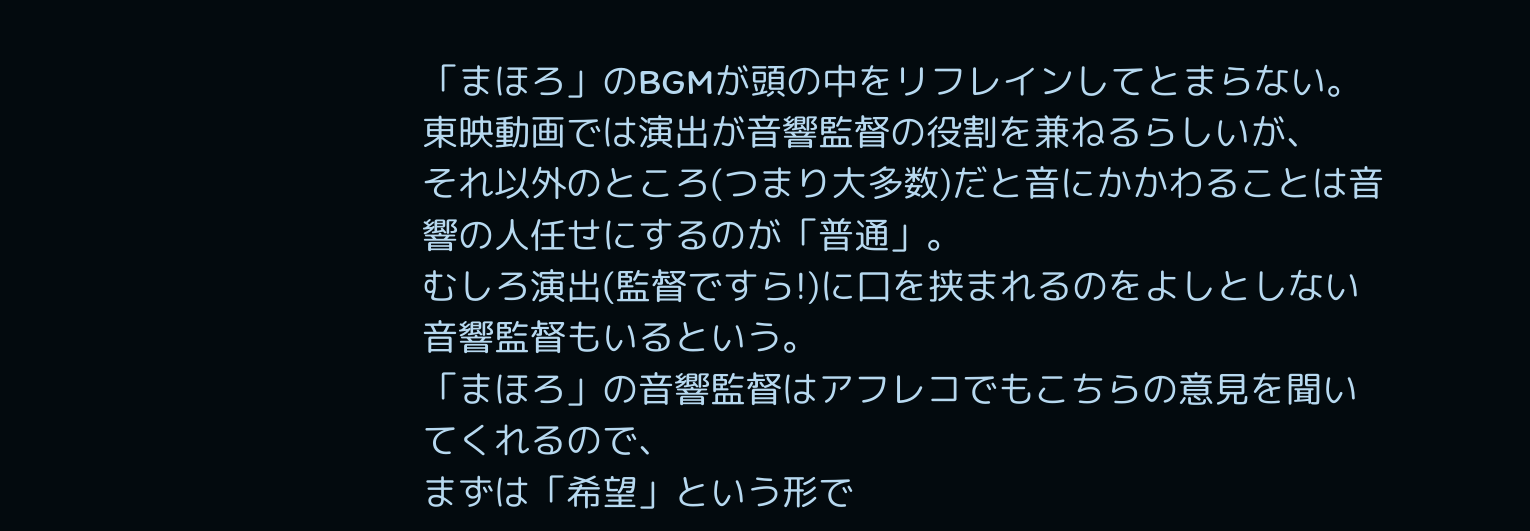「まほろ」のBGMが頭の中をリフレインしてとまらない。
東映動画では演出が音響監督の役割を兼ねるらしいが、
それ以外のところ(つまり大多数)だと音にかかわることは音響の人任せにするのが「普通」。
むしろ演出(監督ですら!)に口を挟まれるのをよしとしない音響監督もいるという。
「まほろ」の音響監督はアフレコでもこちらの意見を聞いてくれるので、
まずは「希望」という形で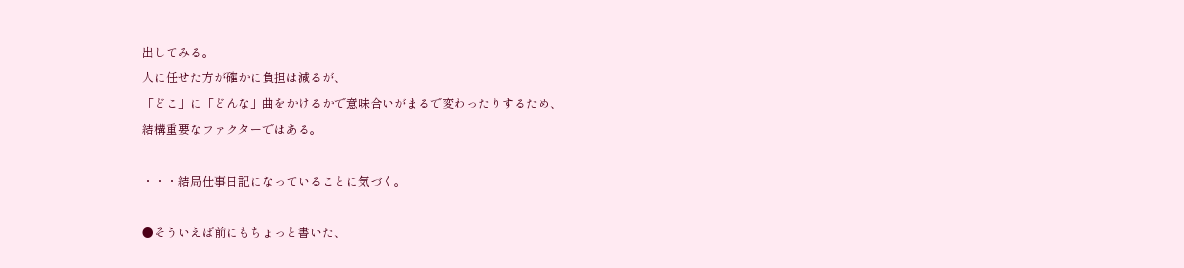出してみる。
人に任せた方が確かに負担は減るが、
「どこ」に「どんな」曲をかけるかで意味合いがまるで変わったりするため、
結構重要なファクターではある。

・・・結局仕事日記になっていることに気づく。

●そういえば前にもちょっと書いた、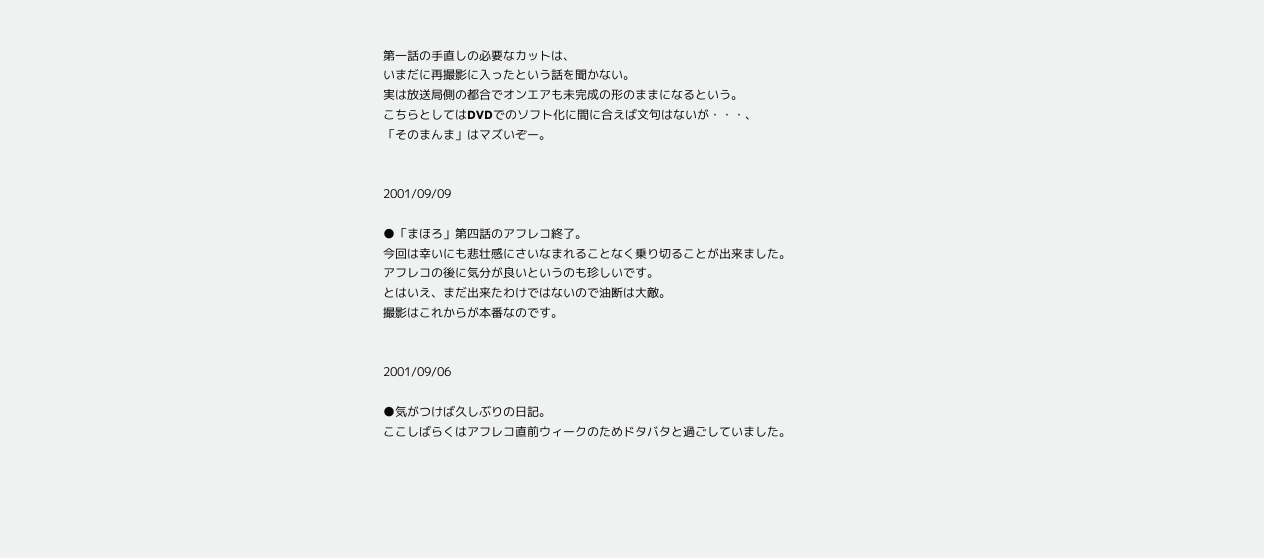第一話の手直しの必要なカットは、
いまだに再撮影に入ったという話を聞かない。
実は放送局側の都合でオンエアも未完成の形のままになるという。
こちらとしてはDVDでのソフト化に間に合えば文句はないが・・・、
「そのまんま」はマズいぞー。


2001/09/09

●「まほろ」第四話のアフレコ終了。
今回は幸いにも悲壮感にさいなまれることなく乗り切ることが出来ました。
アフレコの後に気分が良いというのも珍しいです。
とはいえ、まだ出来たわけではないので油断は大敵。
撮影はこれからが本番なのです。


2001/09/06

●気がつけば久しぶりの日記。
ここしばらくはアフレコ直前ウィークのためドタバタと過ごしていました。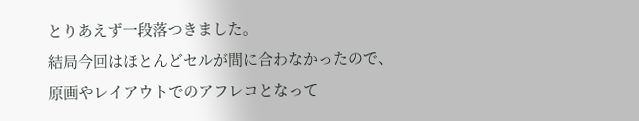とりあえず一段落つきました。
結局今回はほとんどセルが間に合わなかったので、
原画やレイアウトでのアフレコとなって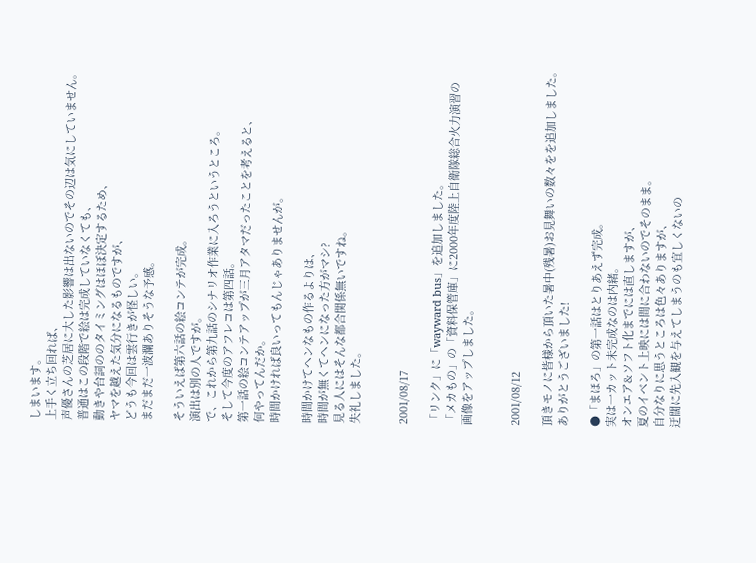しまいます。
上手く立ち回れば、
声優さんの芝居に大した影響は出ないのでその辺は気にしていません。
普通はこの段階で絵は完成していなくても、
動きや台詞ののタイミングはほぼ決定するため、
ヤマを越えた気分になるものですが、
どうも今回は雲行きが怪しい。
まだまだ一波瀾ありそうな予感。

そういえば第六話の絵コンテが完成。
演出は別の人ですが。
で、これから第九話のシナリオ作業に入ろうというところ。
そして今度のアフレコは第四話。
第一話の絵コンテアップが三月アタマだったことを考えると、
何やってんだか。
時間かければ良いってもんじゃありませんが。

時間かけてヘンなもの作るよりは、
時間が無くてヘンになった方がマシ?
見る人にはそんな都合関係無いですね。
失礼しました。


2001/08/17

「リンク」に「wayward bus」を追加しました。
「メカもの」の「資料保管庫」に2000年度陸上自衛隊総合火力演習の
画像をアップしました。


2001/08/12

頂きモノに皆様から頂いた暑中(残暑)お見舞いの数々をを追加しました。
ありがとうございました!

●「まほろ」の第一話はとりあえず完成。
実は一カット未完成なのは内緒。
オンエア&ソフト化までには直しますが、
夏のイベント上映には間に合わないのでそのまま。
自分なりに思うところは色々ありますが、
迂闊に先入観を与えてしまうのも宜しくないの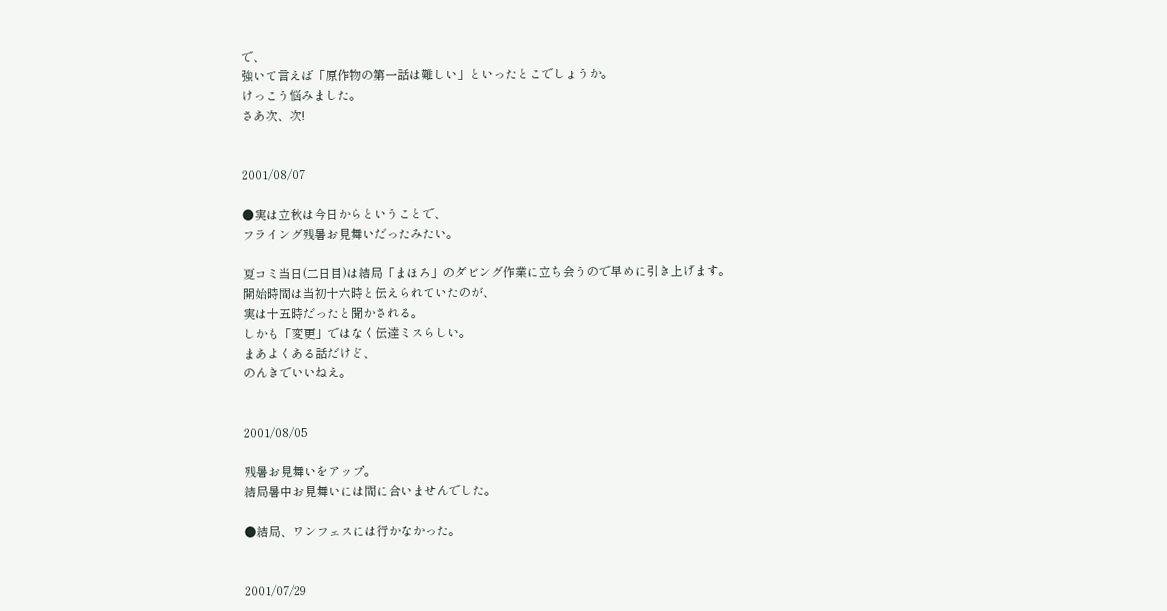で、
強いて言えば「原作物の第一話は難しい」といったとこでしょうか。
けっこう悩みました。
さあ次、次!


2001/08/07

●実は立秋は今日からということで、
フライング残暑お見舞いだったみたい。

夏コミ当日(二日目)は結局「まほろ」のダビング作業に立ち会うので早めに引き上げます。
開始時間は当初十六時と伝えられていたのが、
実は十五時だったと聞かされる。
しかも「変更」ではなく伝達ミスらしい。
まあよくある話だけど、
のんきでいいねえ。


2001/08/05

残暑お見舞いをアップ。
結局暑中お見舞いには間に合いませんでした。

●結局、ワンフェスには行かなかった。


2001/07/29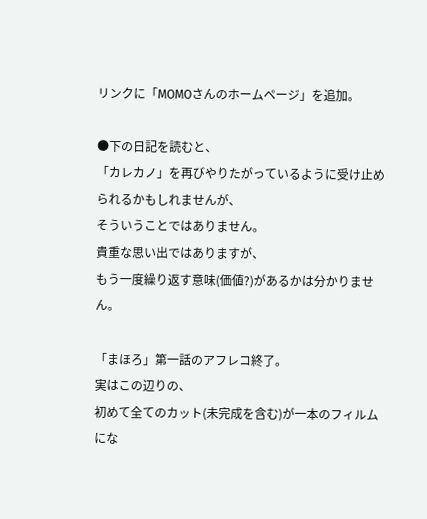リンクに「MOMOさんのホームページ」を追加。

●下の日記を読むと、
「カレカノ」を再びやりたがっているように受け止められるかもしれませんが、
そういうことではありません。
貴重な思い出ではありますが、
もう一度繰り返す意味(価値?)があるかは分かりません。

「まほろ」第一話のアフレコ終了。
実はこの辺りの、
初めて全てのカット(未完成を含む)が一本のフィルムにな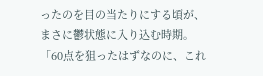ったのを目の当たりにする頃が、
まさに鬱状態に入り込む時期。
「60点を狙ったはずなのに、これ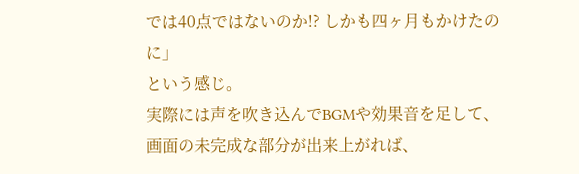では40点ではないのか!? しかも四ヶ月もかけたのに」
という感じ。
実際には声を吹き込んでBGMや効果音を足して、
画面の未完成な部分が出来上がれば、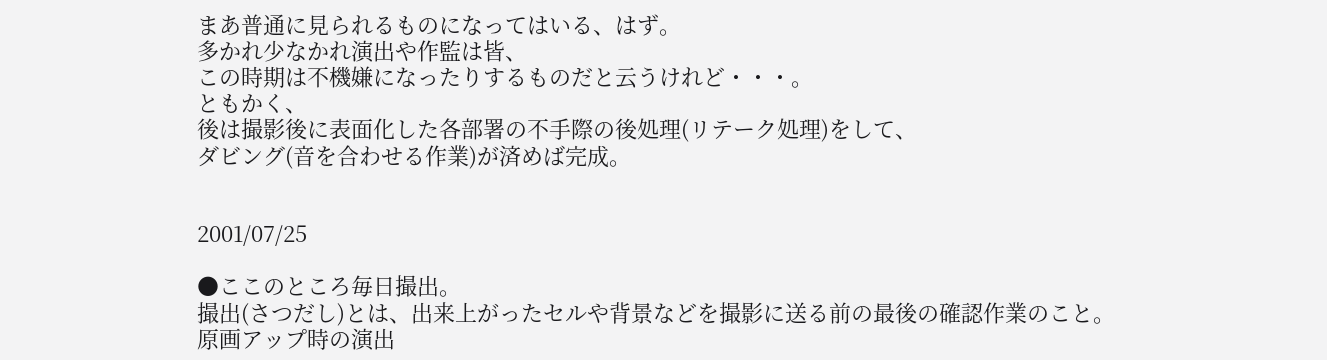まあ普通に見られるものになってはいる、はず。
多かれ少なかれ演出や作監は皆、
この時期は不機嫌になったりするものだと云うけれど・・・。
ともかく、
後は撮影後に表面化した各部署の不手際の後処理(リテーク処理)をして、
ダビング(音を合わせる作業)が済めば完成。


2001/07/25

●ここのところ毎日撮出。
撮出(さつだし)とは、出来上がったセルや背景などを撮影に送る前の最後の確認作業のこと。
原画アップ時の演出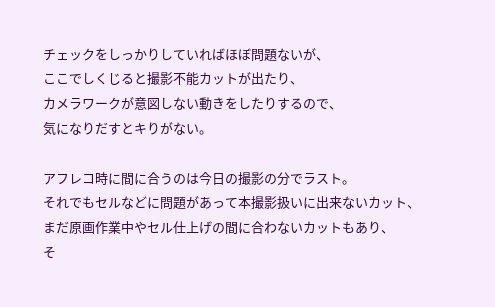チェックをしっかりしていればほぼ問題ないが、
ここでしくじると撮影不能カットが出たり、
カメラワークが意図しない動きをしたりするので、
気になりだすとキりがない。

アフレコ時に間に合うのは今日の撮影の分でラスト。
それでもセルなどに問題があって本撮影扱いに出来ないカット、
まだ原画作業中やセル仕上げの間に合わないカットもあり、
そ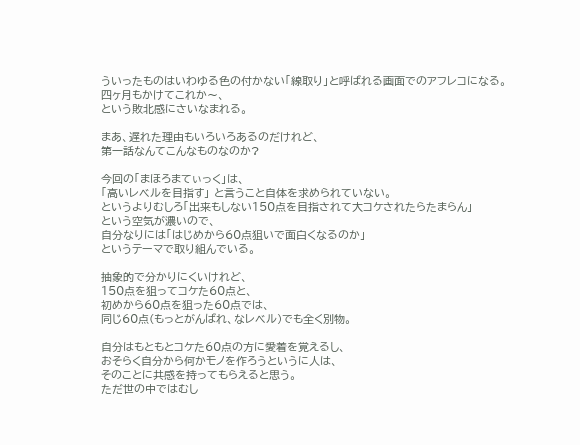ういったものはいわゆる色の付かない「線取り」と呼ばれる画面でのアフレコになる。
四ヶ月もかけてこれか〜、
という敗北感にさいなまれる。

まあ、遅れた理由もいろいろあるのだけれど、
第一話なんてこんなものなのか?

今回の「まほろまてぃっく」は、
「高いレベルを目指す」 と言うこと自体を求められていない。
というよりむしろ「出来もしない150点を目指されて大コケされたらたまらん」
という空気が濃いので、
自分なりには「はじめから60点狙いで面白くなるのか」
というテーマで取り組んでいる。

抽象的で分かりにくいけれど、
150点を狙ってコケた60点と、
初めから60点を狙った60点では、
同じ60点(もっとがんばれ、なレベル)でも全く別物。

自分はもともとコケた60点の方に愛着を覚えるし、
おそらく自分から何かモノを作ろうというに人は、
そのことに共感を持ってもらえると思う。
ただ世の中ではむし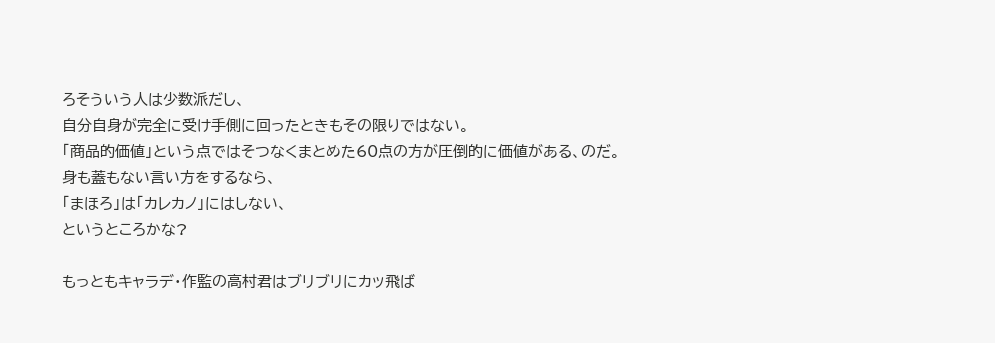ろそういう人は少数派だし、
自分自身が完全に受け手側に回ったときもその限りではない。
「商品的価値」という点ではそつなくまとめた60点の方が圧倒的に価値がある、のだ。
身も蓋もない言い方をするなら、
「まほろ」は「カレカノ」にはしない、
というところかな?

もっともキャラデ・作監の高村君はブリブリにカッ飛ば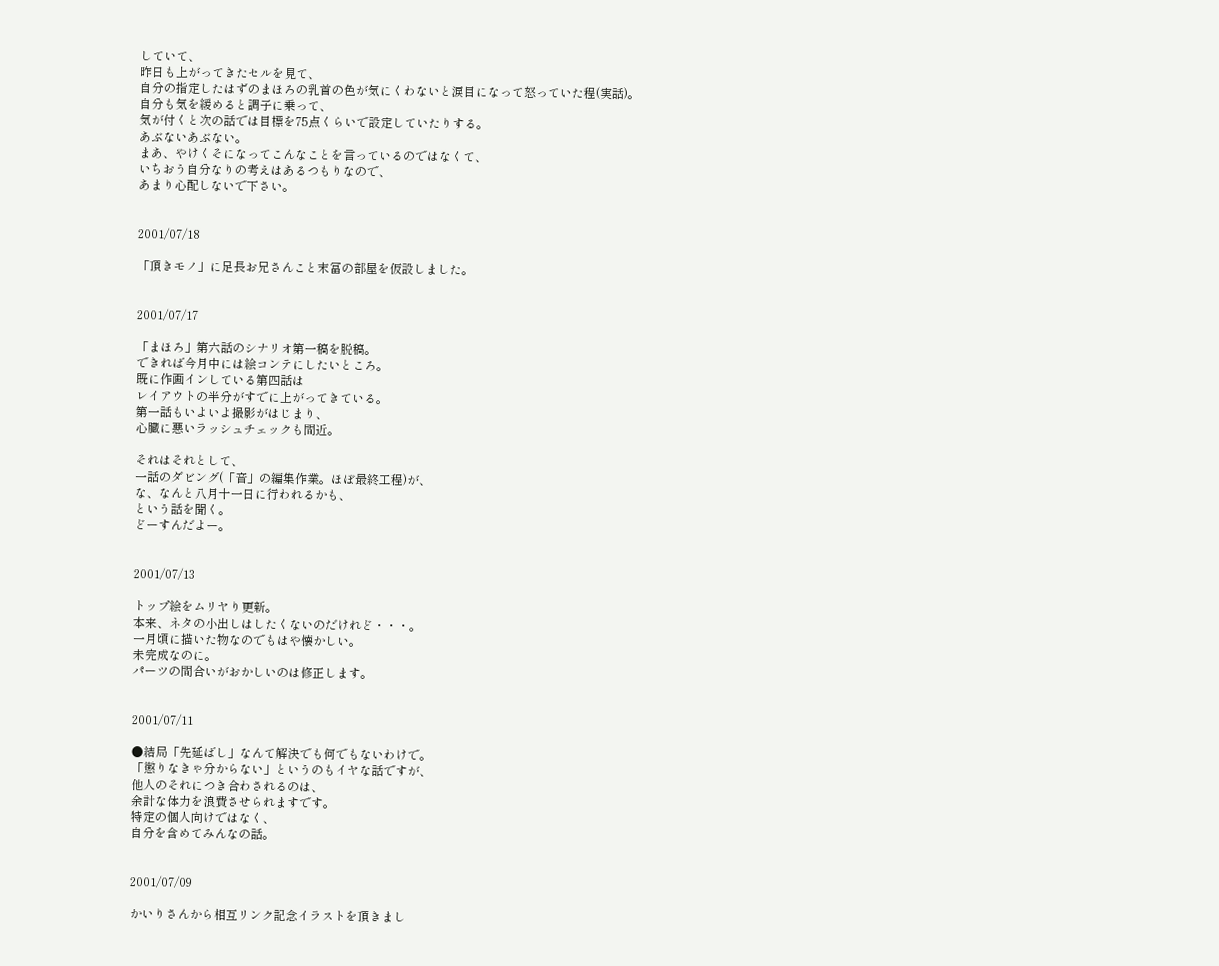していて、
昨日も上がってきたセルを見て、
自分の指定したはずのまほろの乳首の色が気にくわないと涙目になって怒っていた程(実話)。
自分も気を緩めると調子に乗って、
気が付くと次の話では目標を75点くらいで設定していたりする。
あぶないあぶない。
まあ、やけくそになってこんなことを言っているのではなくて、
いちおう自分なりの考えはあるつもりなので、
あまり心配しないで下さい。


2001/07/18

「頂きモノ」に足長お兄さんこと末冨の部屋を仮設しました。


2001/07/17

「まほろ」第六話のシナリオ第一稿を脱稿。
できれば今月中には絵コンテにしたいところ。
既に作画インしている第四話は
レイアウトの半分がすでに上がってきている。
第一話もいよいよ撮影がはじまり、
心臓に悪いラッシュチェックも間近。

それはそれとして、
一話のダビング(「音」の編集作業。ほぼ最終工程)が、
な、なんと八月十一日に行われるかも、
という話を聞く。
どーすんだよー。


2001/07/13

トップ絵をムリヤり更新。
本来、ネタの小出しはしたくないのだけれど・・・。
一月頃に描いた物なのでもはや懐かしい。
未完成なのに。
パーツの間合いがおかしいのは修正します。


2001/07/11

●結局「先延ばし」なんて解決でも何でもないわけで。
「懲りなきゃ分からない」というのもイヤな話ですが、
他人のそれにつき合わされるのは、
余計な体力を浪費させられますです。
特定の個人向けではなく、
自分を含めてみんなの話。


2001/07/09

かいりさんから相互リンク記念イラストを頂きまし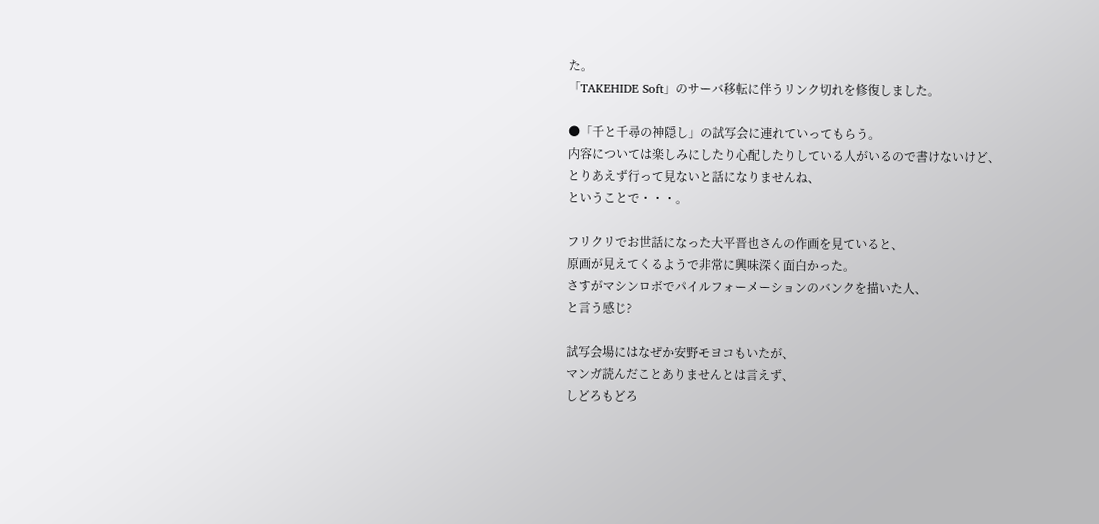た。
「TAKEHIDE Soft」のサーバ移転に伴うリンク切れを修復しました。

●「千と千尋の神隠し」の試写会に連れていってもらう。
内容については楽しみにしたり心配したりしている人がいるので書けないけど、
とりあえず行って見ないと話になりませんね、
ということで・・・。

フリクリでお世話になった大平晋也さんの作画を見ていると、
原画が見えてくるようで非常に興味深く面白かった。
さすがマシンロボでパイルフォーメーションのバンクを描いた人、
と言う感じ?

試写会場にはなぜか安野モヨコもいたが、
マンガ読んだことありませんとは言えず、
しどろもどろ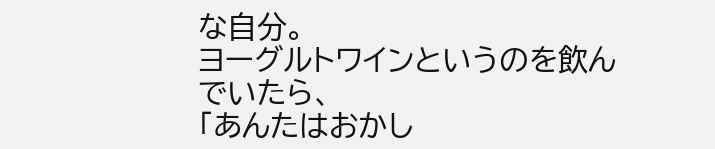な自分。
ヨーグルトワインというのを飲んでいたら、
「あんたはおかし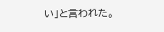い」と言われた。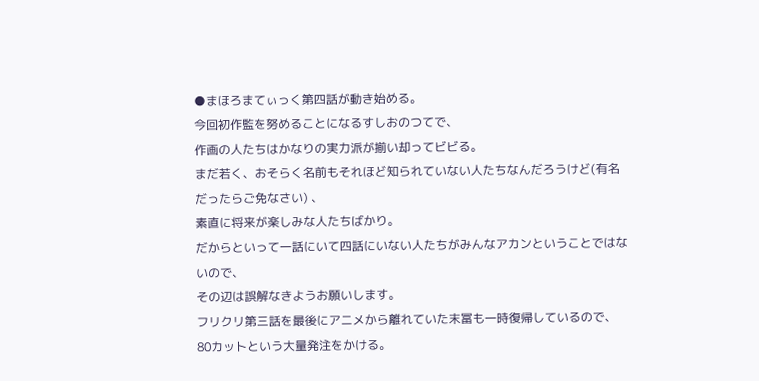●まほろまてぃっく第四話が動き始める。
今回初作監を努めることになるすしおのつてで、
作画の人たちはかなりの実力派が揃い却ってビビる。
まだ若く、おそらく名前もそれほど知られていない人たちなんだろうけど(有名だったらご免なさい) 、
素直に将来が楽しみな人たちばかり。
だからといって一話にいて四話にいない人たちがみんなアカンということではないので、
その辺は誤解なきようお願いします。
フリクリ第三話を最後にアニメから離れていた末冨も一時復帰しているので、
80カットという大量発注をかける。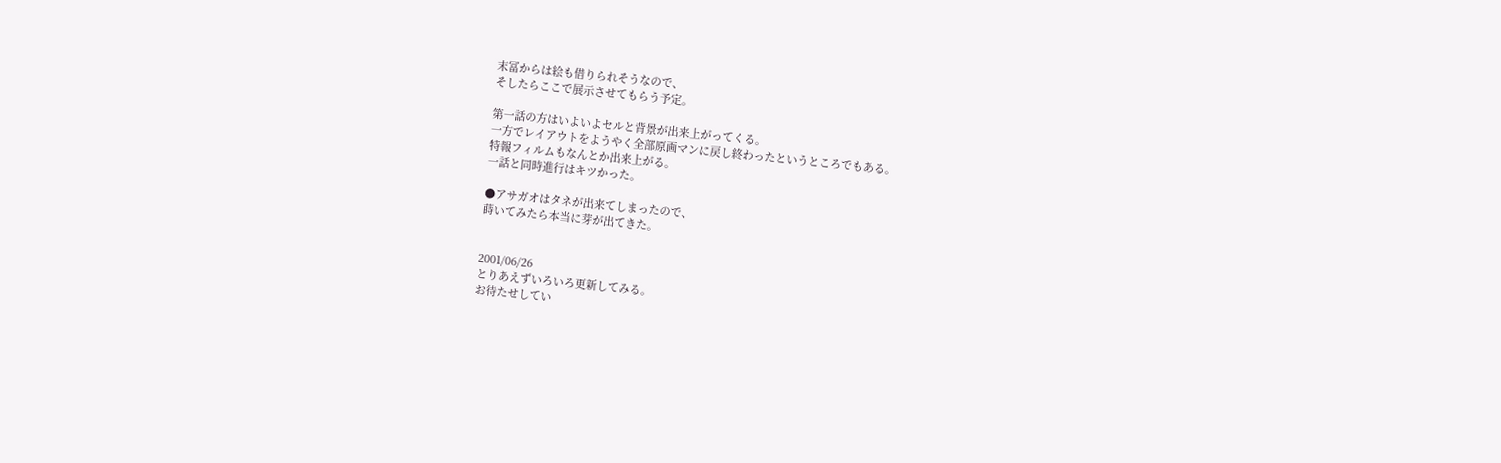末冨からは絵も借りられそうなので、
そしたらここで展示させてもらう予定。

第一話の方はいよいよセルと背景が出来上がってくる。
一方でレイアウトをようやく全部原画マンに戻し終わったというところでもある。
特報フィルムもなんとか出来上がる。
一話と同時進行はキツかった。

●アサガオはタネが出来てしまったので、
蒔いてみたら本当に芽が出てきた。


2001/06/26
とりあえずいろいろ更新してみる。
お待たせしてい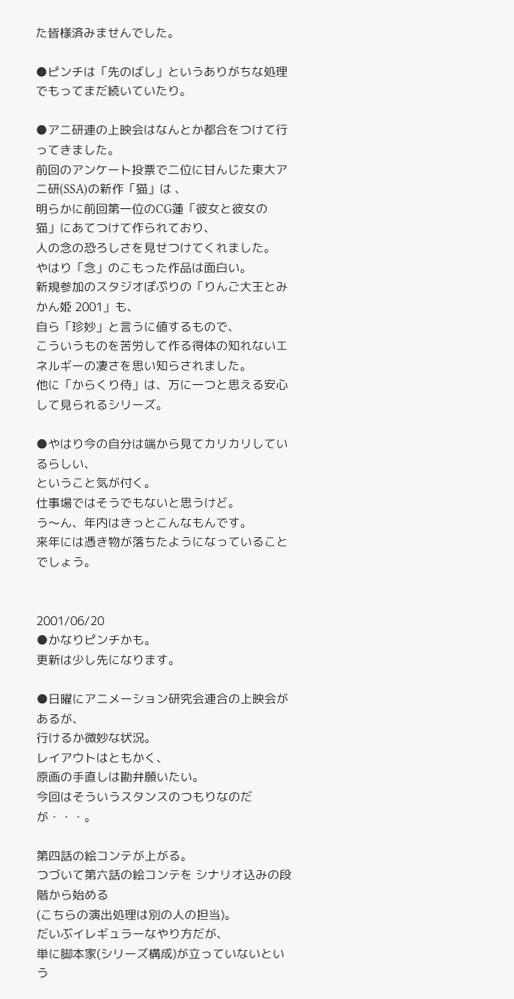た皆様済みませんでした。

●ピンチは「先のばし」というありがちな処理でもってまだ続いていたり。

●アニ研連の上映会はなんとか都合をつけて行ってきました。
前回のアンケート投票で二位に甘んじた東大アニ研(SSA)の新作「猫」は 、
明らかに前回第一位のCG蓮「彼女と彼女の猫」にあてつけて作られており、
人の念の恐ろしさを見せつけてくれました。
やはり「念」のこもった作品は面白い。
新規参加のスタジオぽぷりの「りんご大王とみかん姫 2001」も、
自ら「珍妙」と言うに値するもので、
こういうものを苦労して作る得体の知れないエネルギーの凄さを思い知らされました。
他に「からくり侍」は、万に一つと思える安心して見られるシリーズ。

●やはり今の自分は端から見てカリカリしているらしい、
ということ気が付く。
仕事場ではそうでもないと思うけど。
う〜ん、年内はきっとこんなもんです。
来年には憑き物が落ちたようになっていることでしょう。


2001/06/20
●かなりピンチかも。
更新は少し先になります。

●日曜にアニメーション研究会連合の上映会があるが、
行けるか微妙な状況。
レイアウトはともかく、
原画の手直しは勘弁願いたい。
今回はそういうスタンスのつもりなのだが・・・。

第四話の絵コンテが上がる。
つづいて第六話の絵コンテを シナリオ込みの段階から始める
(こちらの演出処理は別の人の担当)。
だいぶイレギュラーなやり方だが、
単に脚本家(シリーズ構成)が立っていないという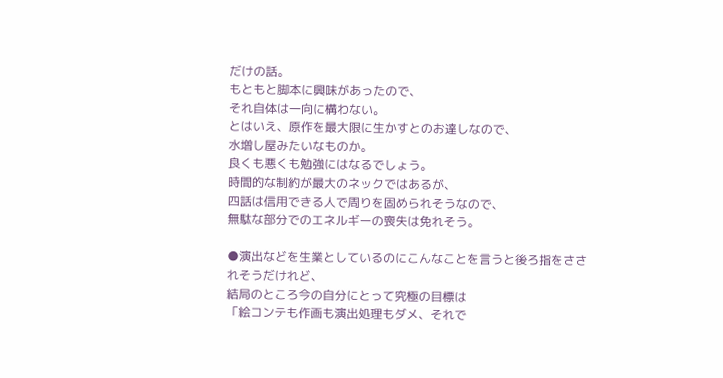だけの話。
もともと脚本に興味があったので、
それ自体は一向に構わない。
とはいえ、原作を最大限に生かすとのお達しなので、
水増し屋みたいなものか。
良くも悪くも勉強にはなるでしょう。
時間的な制約が最大のネックではあるが、
四話は信用できる人で周りを固められそうなので、
無駄な部分でのエネルギーの喪失は免れそう。

●演出などを生業としているのにこんなことを言うと後ろ指をさされそうだけれど、
結局のところ今の自分にとって究極の目標は
「絵コンテも作画も演出処理もダメ、それで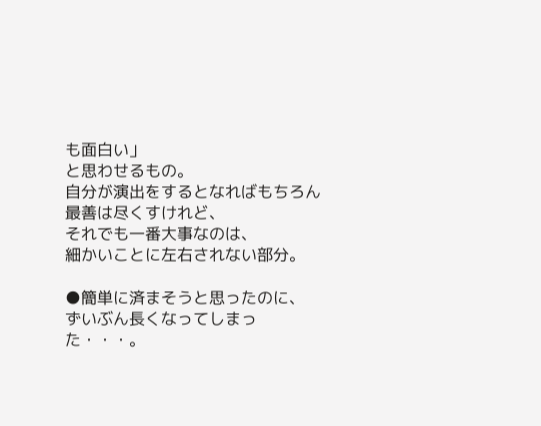も面白い」
と思わせるもの。
自分が演出をするとなればもちろん最善は尽くすけれど、
それでも一番大事なのは、
細かいことに左右されない部分。

●簡単に済まそうと思ったのに、
ずいぶん長くなってしまった・・・。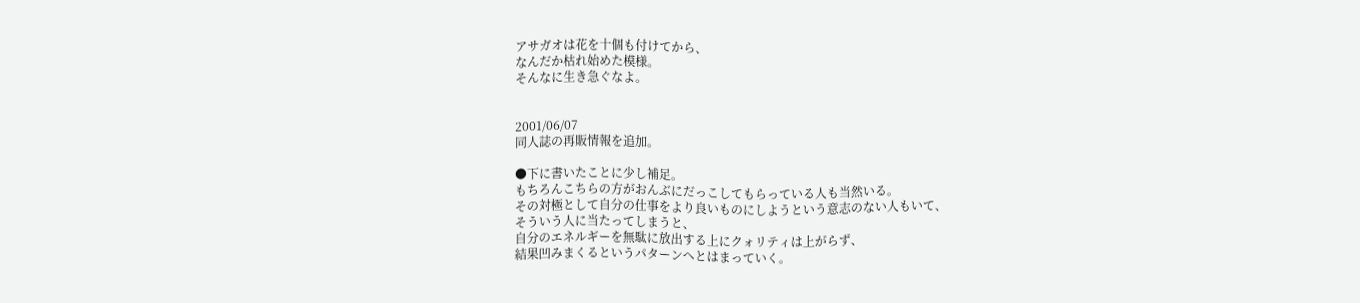アサガオは花を十個も付けてから、
なんだか枯れ始めた模様。
そんなに生き急ぐなよ。


2001/06/07
同人誌の再販情報を追加。

●下に書いたことに少し補足。
もちろんこちらの方がおんぶにだっこしてもらっている人も当然いる。
その対極として自分の仕事をより良いものにしようという意志のない人もいて、
そういう人に当たってしまうと、
自分のエネルギーを無駄に放出する上にクォリティは上がらず、
結果凹みまくるというパターンへとはまっていく。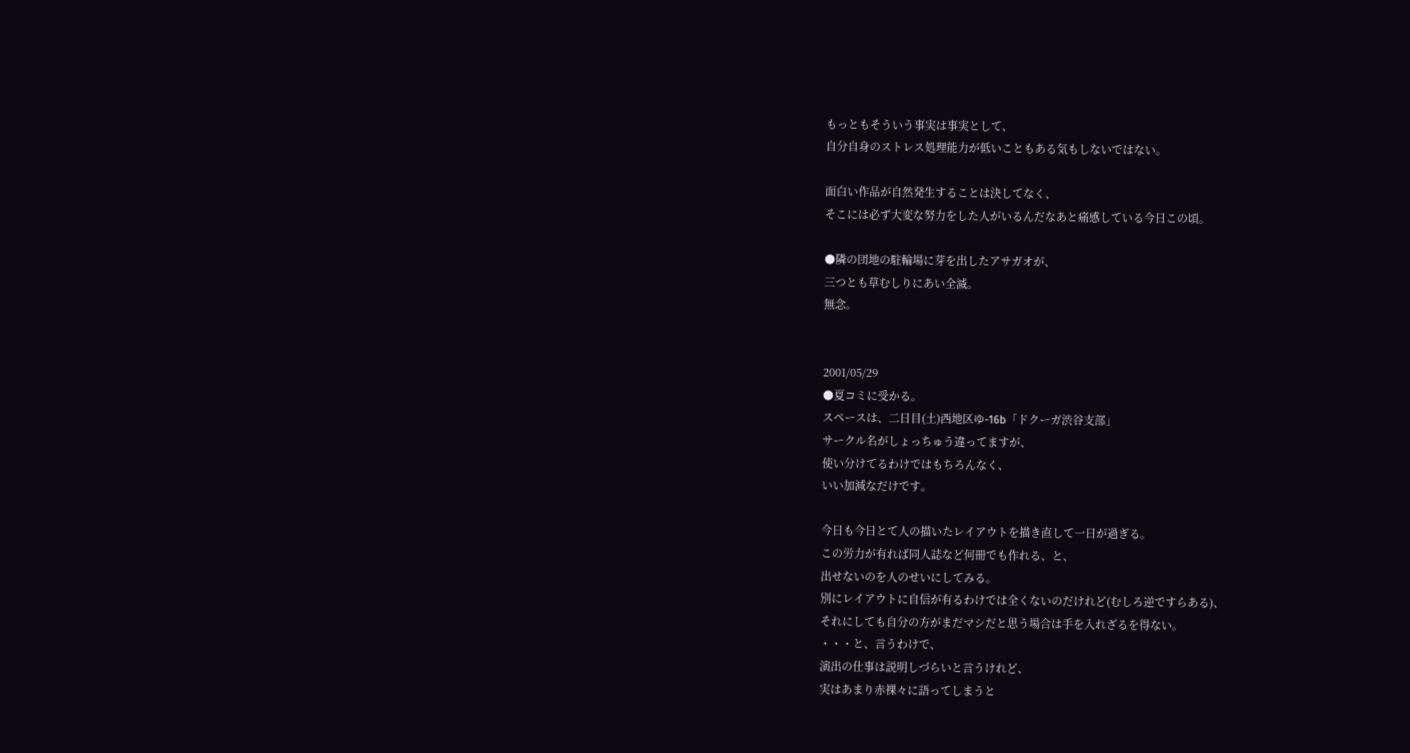もっともそういう事実は事実として、
自分自身のストレス処理能力が低いこともある気もしないではない。

面白い作品が自然発生することは決してなく、
そこには必ず大変な努力をした人がいるんだなあと痛感している今日この頃。

●隣の団地の駐輪場に芽を出したアサガオが、
三つとも草むしりにあい全滅。
無念。


2001/05/29
●夏コミに受かる。
スペースは、二日目(土)西地区ゆ-16b「ドクーガ渋谷支部」
サークル名がしょっちゅう違ってますが、
使い分けてるわけではもちろんなく、
いい加減なだけです。

今日も今日とて人の描いたレイアウトを描き直して一日が過ぎる。
この労力が有れば同人誌など何冊でも作れる、と、
出せないのを人のせいにしてみる。
別にレイアウトに自信が有るわけでは全くないのだけれど(むしろ逆ですらある)、
それにしても自分の方がまだマシだと思う場合は手を入れざるを得ない。
・・・と、言うわけで、
演出の仕事は説明しづらいと言うけれど、
実はあまり赤裸々に語ってしまうと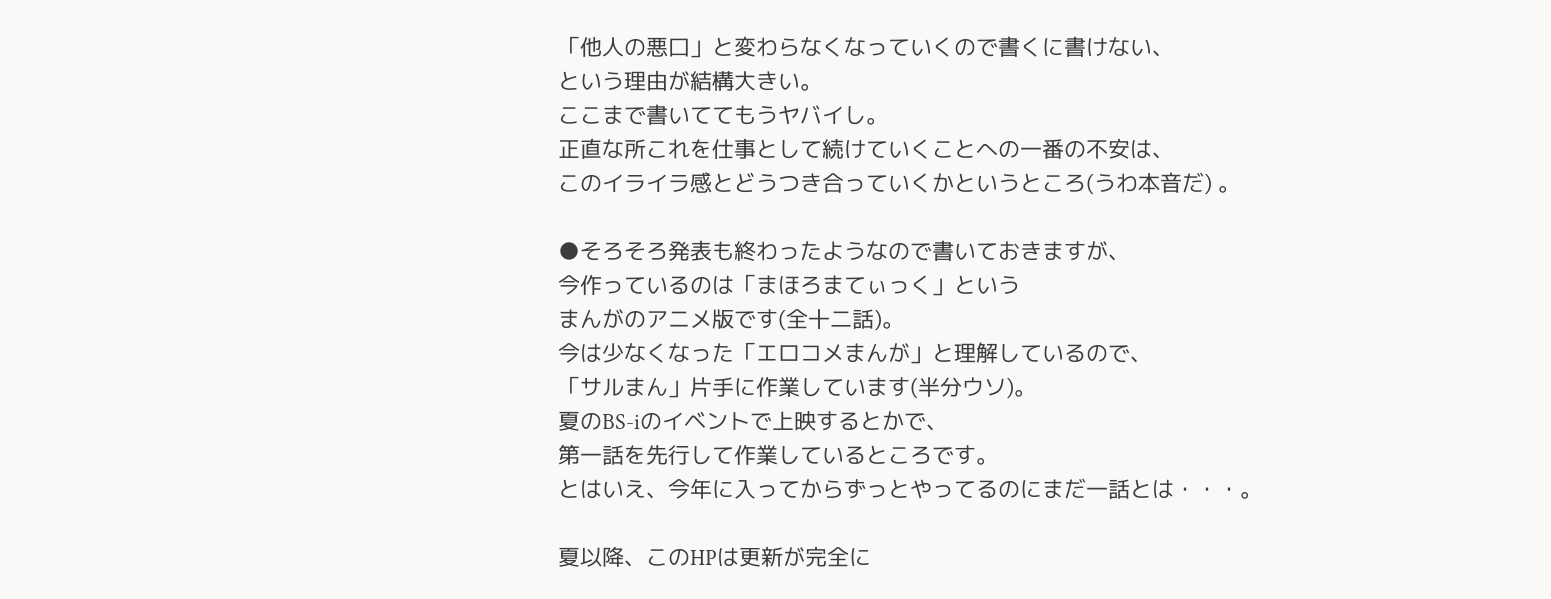「他人の悪口」と変わらなくなっていくので書くに書けない、
という理由が結構大きい。
ここまで書いててもうヤバイし。
正直な所これを仕事として続けていくことへの一番の不安は、
このイライラ感とどうつき合っていくかというところ(うわ本音だ) 。

●そろそろ発表も終わったようなので書いておきますが、
今作っているのは「まほろまてぃっく」という
まんがのアニメ版です(全十二話)。
今は少なくなった「エロコメまんが」と理解しているので、
「サルまん」片手に作業しています(半分ウソ)。
夏のBS-iのイベントで上映するとかで、
第一話を先行して作業しているところです。
とはいえ、今年に入ってからずっとやってるのにまだ一話とは・・・。

夏以降、このHPは更新が完全に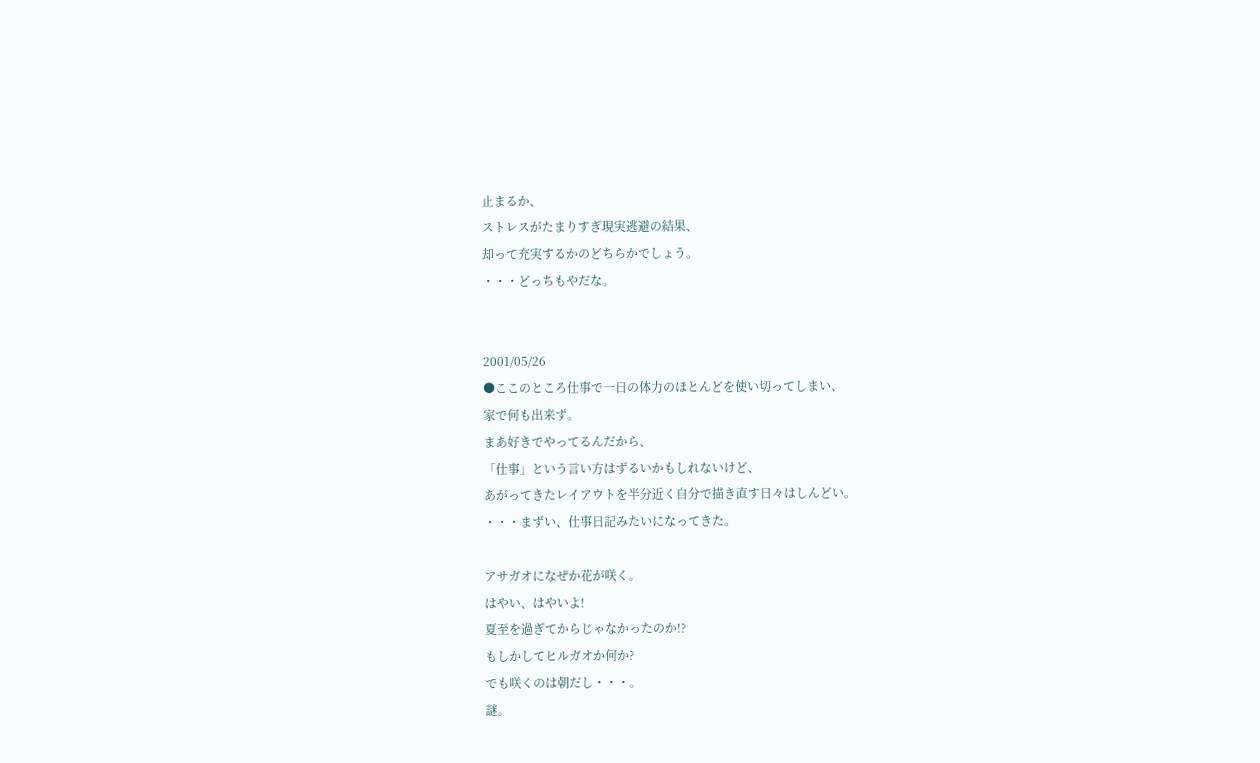止まるか、
ストレスがたまりすぎ現実逃避の結果、
却って充実するかのどちらかでしょう。
・・・どっちもやだな。


2001/05/26
●ここのところ仕事で一日の体力のほとんどを使い切ってしまい、
家で何も出来ず。
まあ好きでやってるんだから、
「仕事」という言い方はずるいかもしれないけど、
あがってきたレイアウトを半分近く自分で描き直す日々はしんどい。
・・・まずい、仕事日記みたいになってきた。

アサガオになぜか花が咲く。
はやい、はやいよ!
夏至を過ぎてからじゃなかったのか!?
もしかしてヒルガオか何か?
でも咲くのは朝だし・・・。
謎。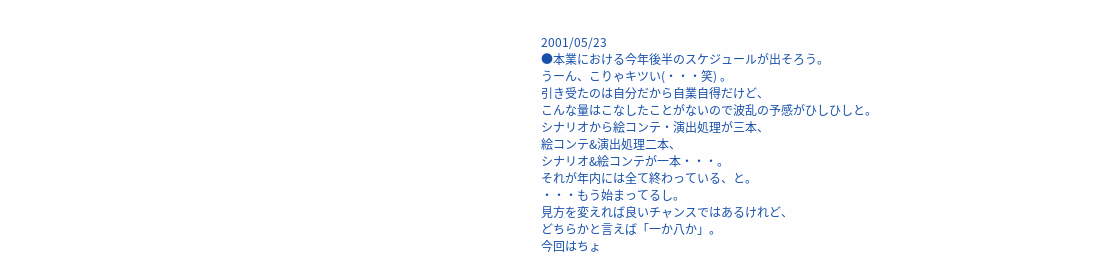2001/05/23
●本業における今年後半のスケジュールが出そろう。
うーん、こりゃキツい(・・・笑) 。
引き受たのは自分だから自業自得だけど、
こんな量はこなしたことがないので波乱の予感がひしひしと。
シナリオから絵コンテ・演出処理が三本、
絵コンテ&演出処理二本、
シナリオ&絵コンテが一本・・・。
それが年内には全て終わっている、と。
・・・もう始まってるし。
見方を変えれば良いチャンスではあるけれど、
どちらかと言えば「一か八か」。
今回はちょ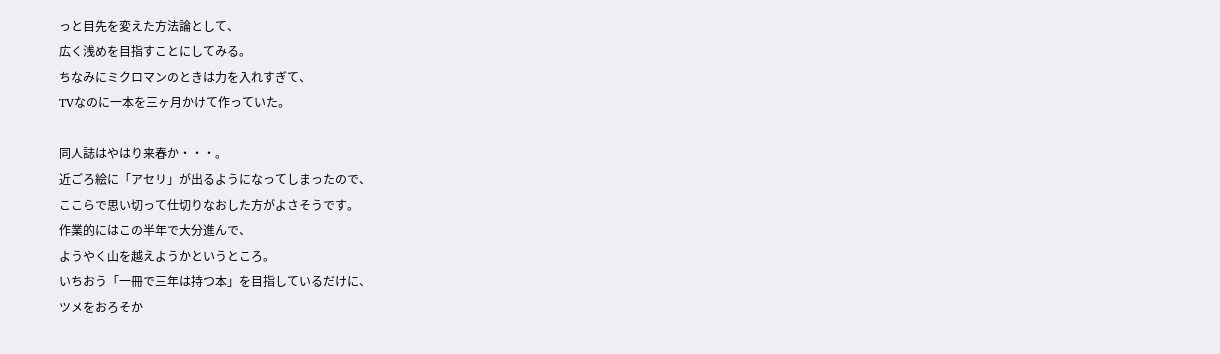っと目先を変えた方法論として、
広く浅めを目指すことにしてみる。
ちなみにミクロマンのときは力を入れすぎて、
TVなのに一本を三ヶ月かけて作っていた。

同人誌はやはり来春か・・・。
近ごろ絵に「アセリ」が出るようになってしまったので、
ここらで思い切って仕切りなおした方がよさそうです。
作業的にはこの半年で大分進んで、
ようやく山を越えようかというところ。
いちおう「一冊で三年は持つ本」を目指しているだけに、
ツメをおろそか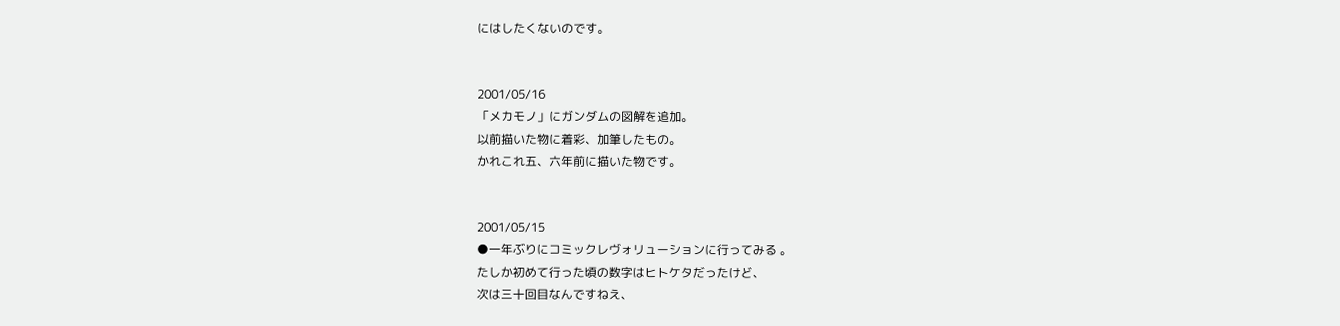にはしたくないのです。


2001/05/16
「メカモノ」にガンダムの図解を追加。
以前描いた物に着彩、加筆したもの。
かれこれ五、六年前に描いた物です。


2001/05/15
●一年ぶりにコミックレヴォリューションに行ってみる 。
たしか初めて行った頃の数字はヒトケタだったけど、
次は三十回目なんですねえ、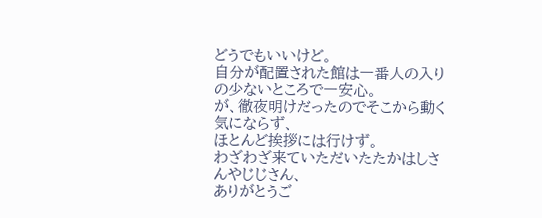どうでもいいけど。
自分が配置された館は一番人の入りの少ないところで一安心。
が、徹夜明けだったのでそこから動く気にならず、
ほとんど挨拶には行けず。
わざわざ来ていただいたたかはしさんやじじさん、
ありがとうご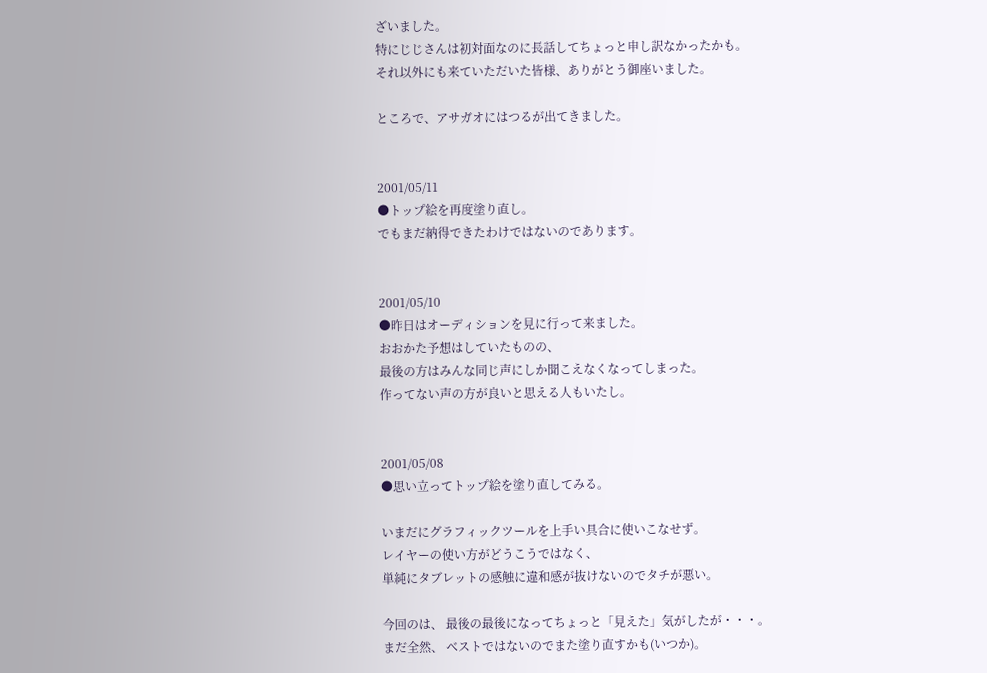ざいました。
特にじじさんは初対面なのに長話してちょっと申し訳なかったかも。
それ以外にも来ていただいた皆様、ありがとう御座いました。

ところで、アサガオにはつるが出てきました。


2001/05/11
●トップ絵を再度塗り直し。
でもまだ納得できたわけではないのであります。


2001/05/10
●昨日はオーディションを見に行って来ました。
おおかた予想はしていたものの、
最後の方はみんな同じ声にしか聞こえなくなってしまった。
作ってない声の方が良いと思える人もいたし。


2001/05/08
●思い立ってトップ絵を塗り直してみる。

いまだにグラフィックツールを上手い具合に使いこなせず。
レイヤーの使い方がどうこうではなく、
単純にタブレットの感触に違和感が抜けないのでタチが悪い。

今回のは、 最後の最後になってちょっと「見えた」気がしたが・・・。
まだ全然、 ベストではないのでまた塗り直すかも(いつか)。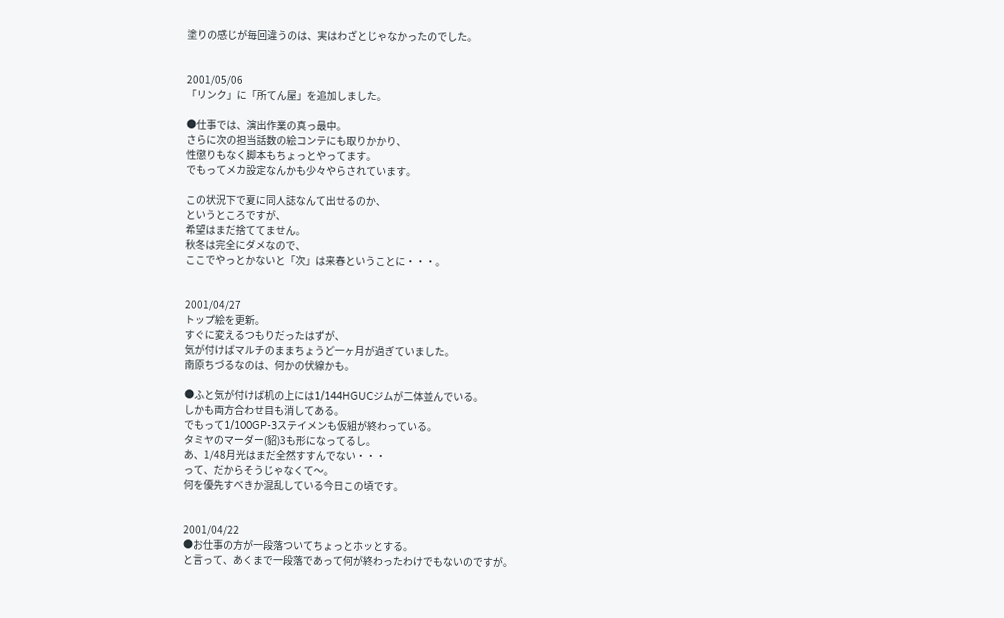塗りの感じが毎回違うのは、実はわざとじゃなかったのでした。


2001/05/06
「リンク」に「所てん屋」を追加しました。

●仕事では、演出作業の真っ最中。
さらに次の担当話数の絵コンテにも取りかかり、
性懲りもなく脚本もちょっとやってます。
でもってメカ設定なんかも少々やらされています。

この状況下で夏に同人誌なんて出せるのか、
というところですが、
希望はまだ捨ててません。
秋冬は完全にダメなので、
ここでやっとかないと「次」は来春ということに・・・。


2001/04/27
トップ絵を更新。
すぐに変えるつもりだったはずが、
気が付けばマルチのままちょうど一ヶ月が過ぎていました。
南原ちづるなのは、何かの伏線かも。

●ふと気が付けば机の上には1/144HGUCジムが二体並んでいる。
しかも両方合わせ目も消してある。
でもって1/100GP-3ステイメンも仮組が終わっている。
タミヤのマーダー(貂)3も形になってるし。
あ、1/48月光はまだ全然すすんでない・・・
って、だからそうじゃなくて〜。
何を優先すべきか混乱している今日この頃です。


2001/04/22
●お仕事の方が一段落ついてちょっとホッとする。
と言って、あくまで一段落であって何が終わったわけでもないのですが。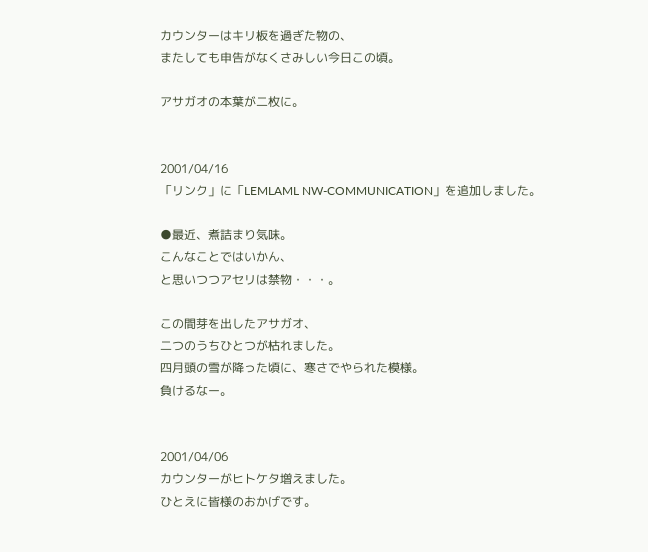カウンターはキリ板を過ぎた物の、
またしても申告がなくさみしい今日この頃。

アサガオの本葉が二枚に。


2001/04/16
「リンク」に「LEMLAML NW-COMMUNICATION」を追加しました。

●最近、煮詰まり気味。
こんなことではいかん、
と思いつつアセリは禁物・・・。

この間芽を出したアサガオ、
二つのうちひとつが枯れました。
四月頭の雪が降った頃に、寒さでやられた模様。
負けるなー。


2001/04/06
カウンターがヒトケタ増えました。
ひとえに皆様のおかげです。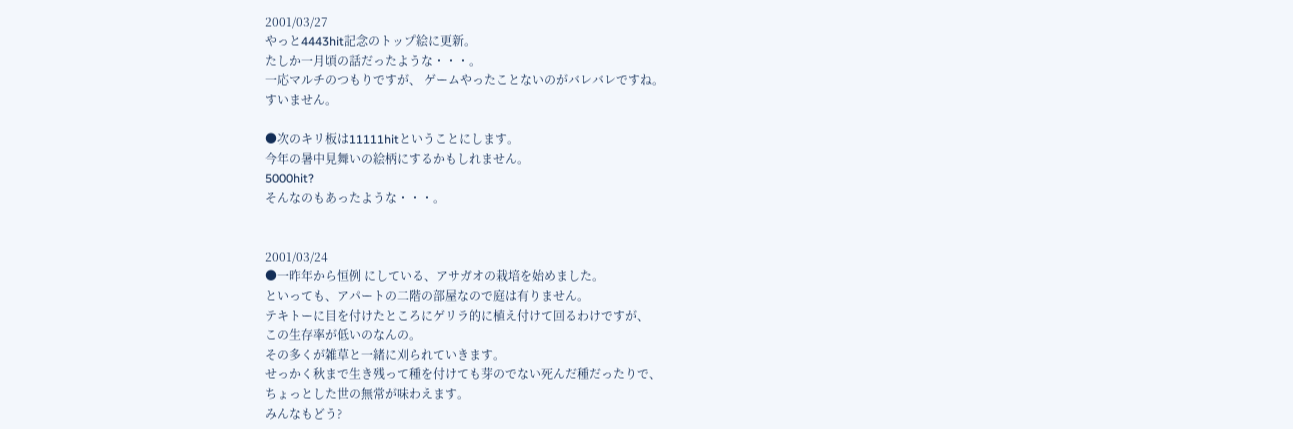2001/03/27
やっと4443hit記念のトップ絵に更新。
たしか一月頃の話だったような・・・。
一応マルチのつもりですが、 ゲームやったことないのがバレバレですね。
すいません。

●次のキリ板は11111hitということにします。
今年の暑中見舞いの絵柄にするかもしれません。
5000hit?
そんなのもあったような・・・。


2001/03/24
●一昨年から恒例 にしている、アサガオの栽培を始めました。
といっても、アパートの二階の部屋なので庭は有りません。
テキトーに目を付けたところにゲリラ的に植え付けて回るわけですが、
この生存率が低いのなんの。
その多くが雑草と一緒に刈られていきます。
せっかく秋まで生き残って種を付けても芽のでない死んだ種だったりで、
ちょっとした世の無常が味わえます。
みんなもどう?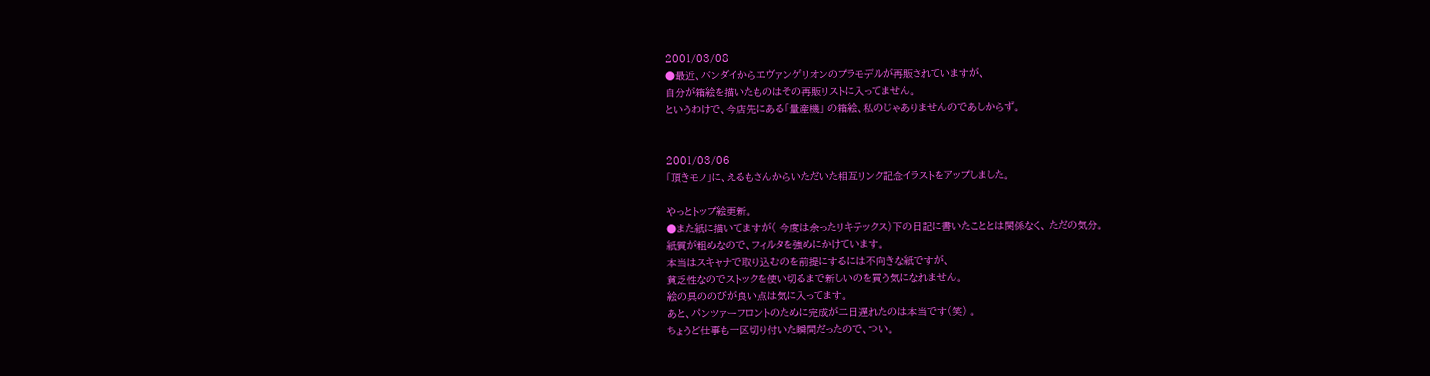2001/03/08
●最近、バンダイからエヴァンゲリオンのプラモデルが再販されていますが、
自分が箱絵を描いたものはその再販リストに入ってません。
というわけで、今店先にある「量産機」 の箱絵、私のじゃありませんのであしからず。


2001/03/06
「頂きモノ」に、えるもさんからいただいた相互リンク記念イラストをアップしました。

やっとトップ絵更新。
●また紙に描いてますが( 今度は余ったリキテックス)下の日記に書いたこととは関係なく、 ただの気分。
紙質が粗めなので、フィルタを強めにかけています。
本当はスキャナで取り込むのを前提にするには不向きな紙ですが、
貧乏性なのでストックを使い切るまで新しいのを買う気になれません。
絵の具ののびが良い点は気に入ってます。
あと、パンツァーフロントのために完成が二日遅れたのは本当です(笑) 。
ちょうど仕事も一区切り付いた瞬間だったので、つい。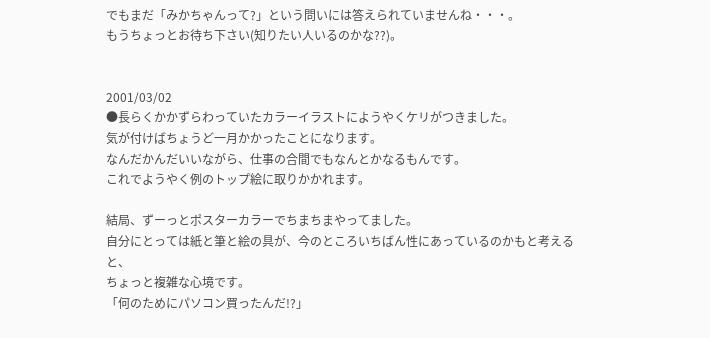でもまだ「みかちゃんって?」という問いには答えられていませんね・・・。
もうちょっとお待ち下さい(知りたい人いるのかな??)。


2001/03/02
●長らくかかずらわっていたカラーイラストにようやくケリがつきました。
気が付けばちょうど一月かかったことになります。
なんだかんだいいながら、仕事の合間でもなんとかなるもんです。
これでようやく例のトップ絵に取りかかれます。

結局、ずーっとポスターカラーでちまちまやってました。
自分にとっては紙と筆と絵の具が、今のところいちばん性にあっているのかもと考えると、
ちょっと複雑な心境です。
「何のためにパソコン買ったんだ!?」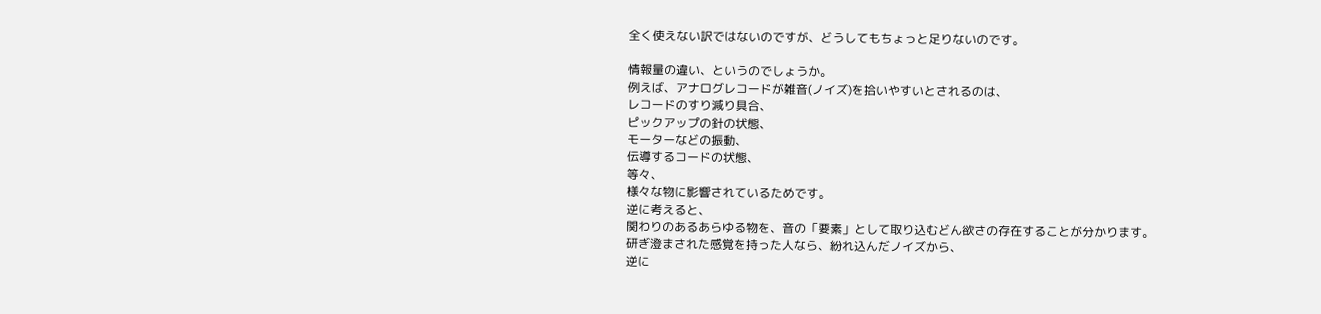全く使えない訳ではないのですが、どうしてもちょっと足りないのです。

情報量の違い、というのでしょうか。
例えば、アナログレコードが雑音(ノイズ)を拾いやすいとされるのは、
レコードのすり減り具合、
ピックアップの針の状態、
モーターなどの振動、
伝導するコードの状態、
等々、
様々な物に影響されているためです。
逆に考えると、
関わりのあるあらゆる物を、音の「要素」として取り込むどん欲さの存在することが分かります。
研ぎ澄まされた感覚を持った人なら、紛れ込んだノイズから、
逆に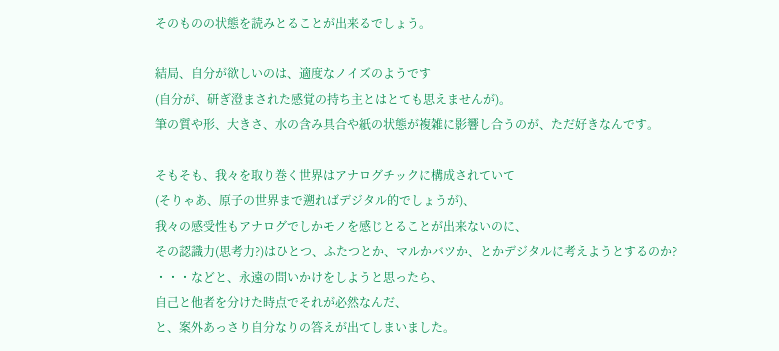そのものの状態を読みとることが出来るでしょう。

結局、自分が欲しいのは、適度なノイズのようです
(自分が、研ぎ澄まされた感覚の持ち主とはとても思えませんが)。
筆の質や形、大きさ、水の含み具合や紙の状態が複雑に影響し合うのが、ただ好きなんです。

そもそも、我々を取り巻く世界はアナログチックに構成されていて
(そりゃあ、原子の世界まで遡ればデジタル的でしょうが)、
我々の感受性もアナログでしかモノを感じとることが出来ないのに、
その認識力(思考力?)はひとつ、ふたつとか、マルかバツか、とかデジタルに考えようとするのか?
・・・などと、永遠の問いかけをしようと思ったら、
自己と他者を分けた時点でそれが必然なんだ、
と、案外あっさり自分なりの答えが出てしまいました。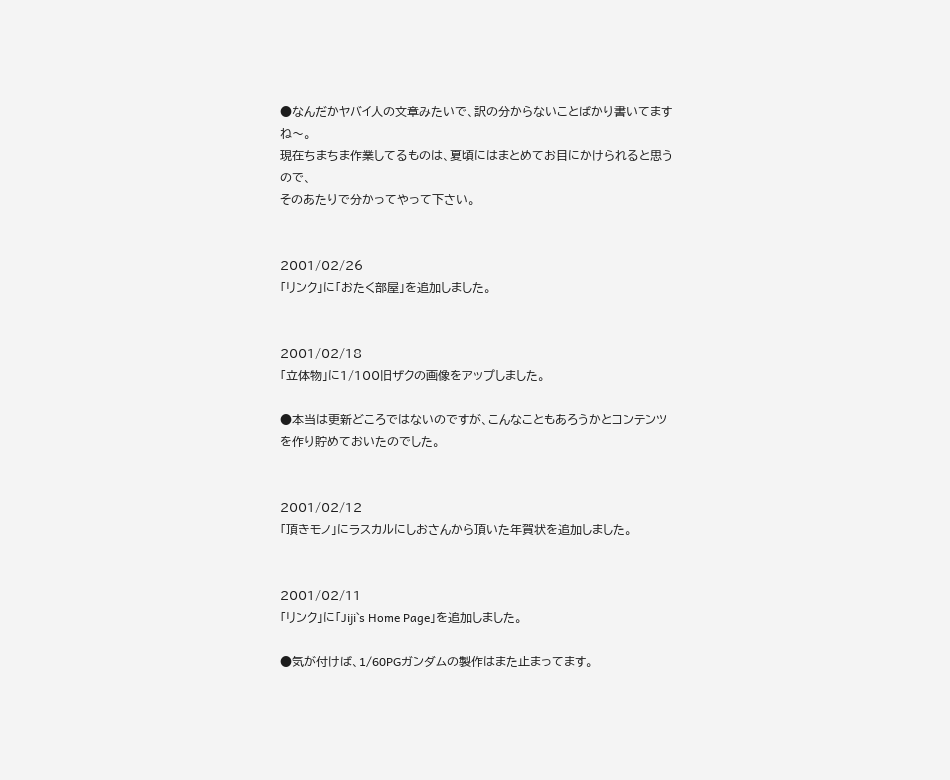●なんだかヤバイ人の文章みたいで、訳の分からないことばかり書いてますね〜。
現在ちまちま作業してるものは、夏頃にはまとめてお目にかけられると思うので、
そのあたりで分かってやって下さい。


2001/02/26
「リンク」に「おたく部屋」を追加しました。


2001/02/18
「立体物」に1/100旧ザクの画像をアップしました。

●本当は更新どころではないのですが、こんなこともあろうかとコンテンツを作り貯めておいたのでした。


2001/02/12
「頂きモノ」にラスカルにしおさんから頂いた年賀状を追加しました。


2001/02/11
「リンク」に「Jiji`s Home Page」を追加しました。

●気が付けば、1/60PGガンダムの製作はまた止まってます。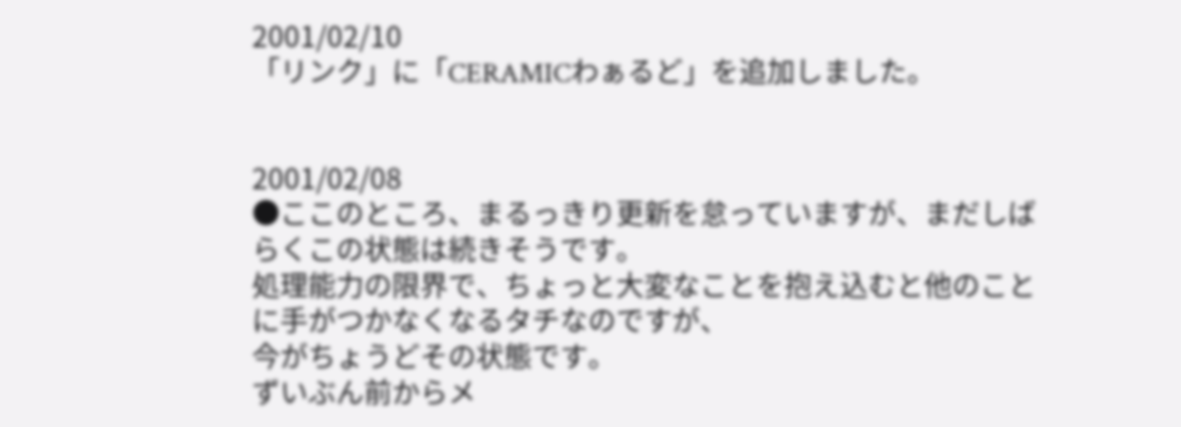2001/02/10
「リンク」に「CERAMICわぁるど」を追加しました。


2001/02/08
●ここのところ、まるっきり更新を怠っていますが、まだしばらくこの状態は続きそうです。
処理能力の限界で、ちょっと大変なことを抱え込むと他のことに手がつかなくなるタチなのですが、
今がちょうどその状態です。
ずいぶん前からメ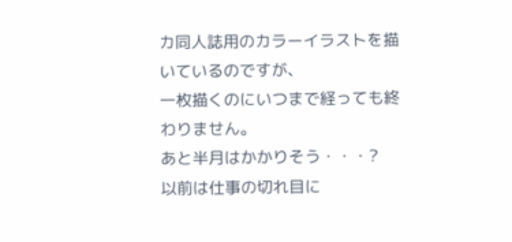カ同人誌用のカラーイラストを描いているのですが、
一枚描くのにいつまで経っても終わりません。
あと半月はかかりそう・・・?
以前は仕事の切れ目に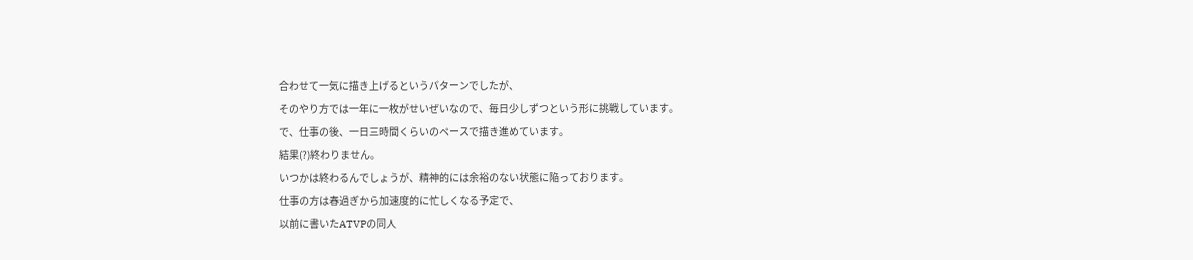合わせて一気に描き上げるというパターンでしたが、
そのやり方では一年に一枚がせいぜいなので、毎日少しずつという形に挑戦しています。
で、仕事の後、一日三時間くらいのペースで描き進めています。
結果(?)終わりません。
いつかは終わるんでしょうが、精神的には余裕のない状態に陥っております。
仕事の方は春過ぎから加速度的に忙しくなる予定で、
以前に書いたATVPの同人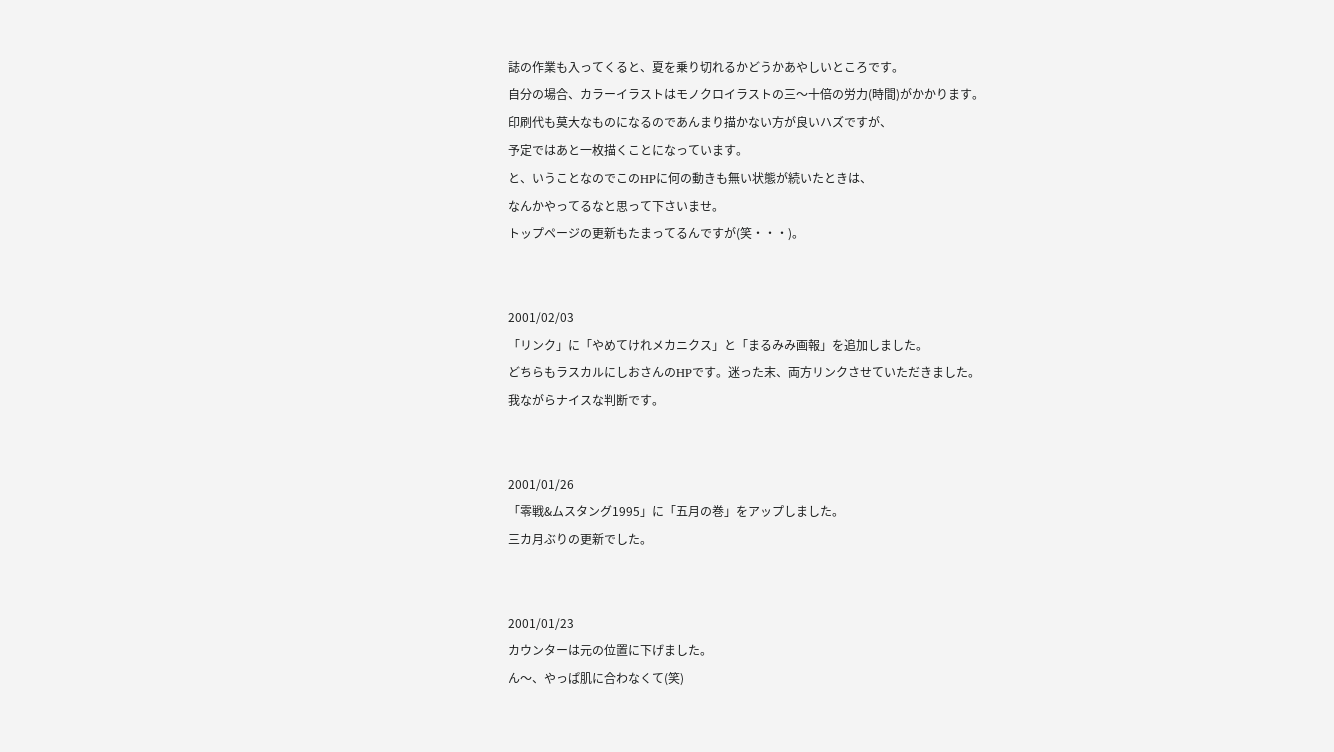誌の作業も入ってくると、夏を乗り切れるかどうかあやしいところです。
自分の場合、カラーイラストはモノクロイラストの三〜十倍の労力(時間)がかかります。
印刷代も莫大なものになるのであんまり描かない方が良いハズですが、
予定ではあと一枚描くことになっています。
と、いうことなのでこのHPに何の動きも無い状態が続いたときは、
なんかやってるなと思って下さいませ。
トップページの更新もたまってるんですが(笑・・・)。


2001/02/03
「リンク」に「やめてけれメカニクス」と「まるみみ画報」を追加しました。
どちらもラスカルにしおさんのHPです。迷った末、両方リンクさせていただきました。
我ながらナイスな判断です。


2001/01/26
「零戦&ムスタング1995」に「五月の巻」をアップしました。
三カ月ぶりの更新でした。


2001/01/23
カウンターは元の位置に下げました。
ん〜、やっぱ肌に合わなくて(笑)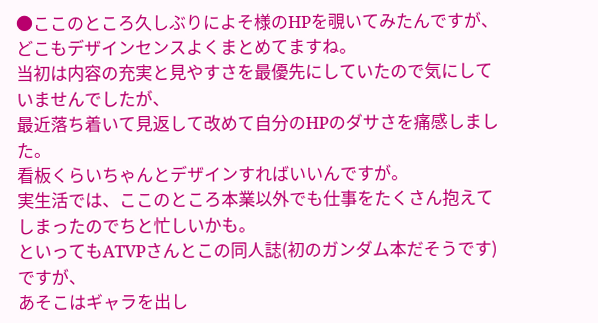●ここのところ久しぶりによそ様のHPを覗いてみたんですが、どこもデザインセンスよくまとめてますね。
当初は内容の充実と見やすさを最優先にしていたので気にしていませんでしたが、
最近落ち着いて見返して改めて自分のHPのダサさを痛感しました。
看板くらいちゃんとデザインすればいいんですが。
実生活では、ここのところ本業以外でも仕事をたくさん抱えてしまったのでちと忙しいかも。
といってもATVPさんとこの同人誌(初のガンダム本だそうです)ですが、
あそこはギャラを出し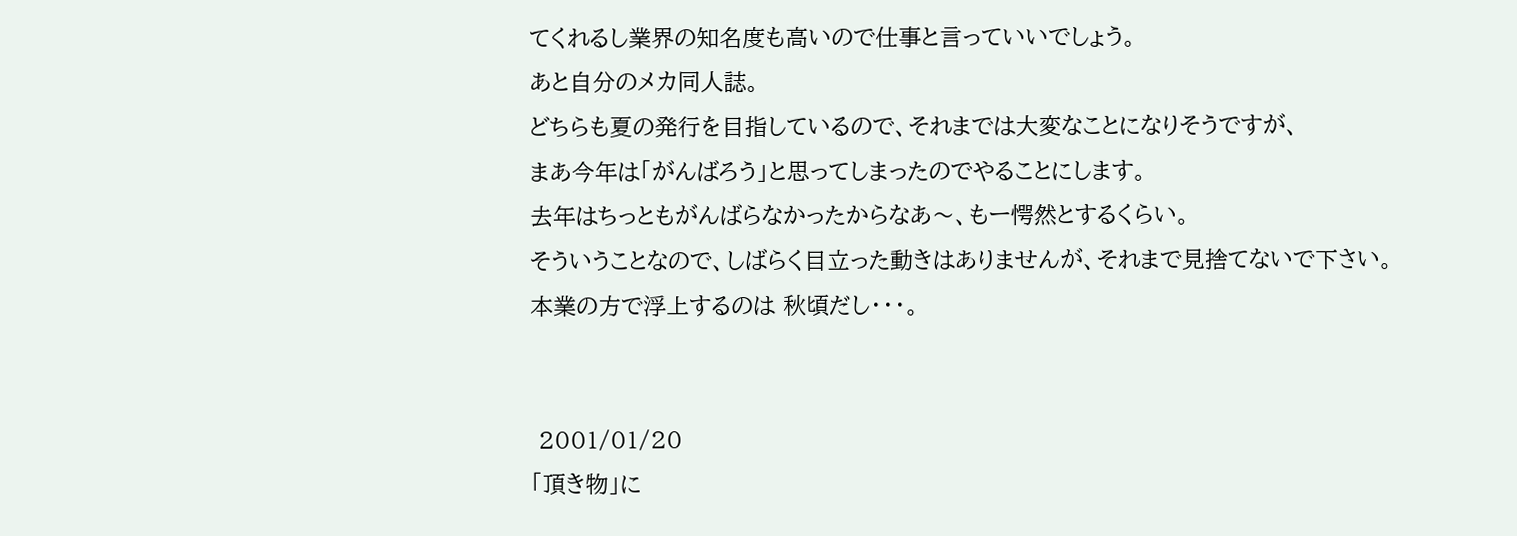てくれるし業界の知名度も高いので仕事と言っていいでしょう。
あと自分のメカ同人誌。
どちらも夏の発行を目指しているので、それまでは大変なことになりそうですが、
まあ今年は「がんばろう」と思ってしまったのでやることにします。
去年はちっともがんばらなかったからなあ〜、もー愕然とするくらい。
そういうことなので、しばらく目立った動きはありませんが、それまで見捨てないで下さい。
本業の方で浮上するのは 秋頃だし・・・。


 2001/01/20
「頂き物」に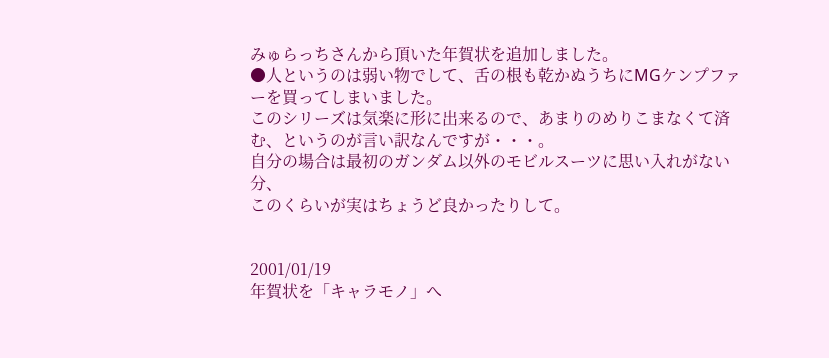みゅらっちさんから頂いた年賀状を追加しました。
●人というのは弱い物でして、舌の根も乾かぬうちにMGケンプファーを買ってしまいました。
このシリーズは気楽に形に出来るので、あまりのめりこまなくて済む、というのが言い訳なんですが・・・。
自分の場合は最初のガンダム以外のモビルスーツに思い入れがない分、
このくらいが実はちょうど良かったりして。


2001/01/19
年賀状を「キャラモノ」へ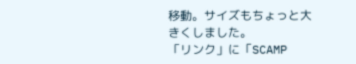移動。サイズもちょっと大きくしました。
「リンク」に「SCAMP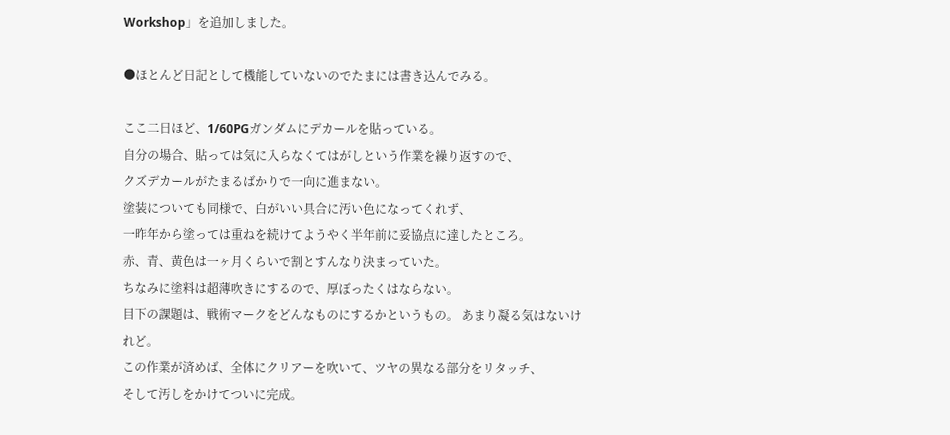Workshop」を追加しました。

●ほとんど日記として機能していないのでたまには書き込んでみる。

ここ二日ほど、1/60PGガンダムにデカールを貼っている。
自分の場合、貼っては気に入らなくてはがしという作業を繰り返すので、
クズデカールがたまるばかりで一向に進まない。
塗装についても同様で、白がいい具合に汚い色になってくれず、
一昨年から塗っては重ねを続けてようやく半年前に妥協点に達したところ。
赤、青、黄色は一ヶ月くらいで割とすんなり決まっていた。
ちなみに塗料は超薄吹きにするので、厚ぼったくはならない。
目下の課題は、戦術マークをどんなものにするかというもの。 あまり凝る気はないけれど。
この作業が済めば、全体にクリアーを吹いて、ツヤの異なる部分をリタッチ、
そして汚しをかけてついに完成。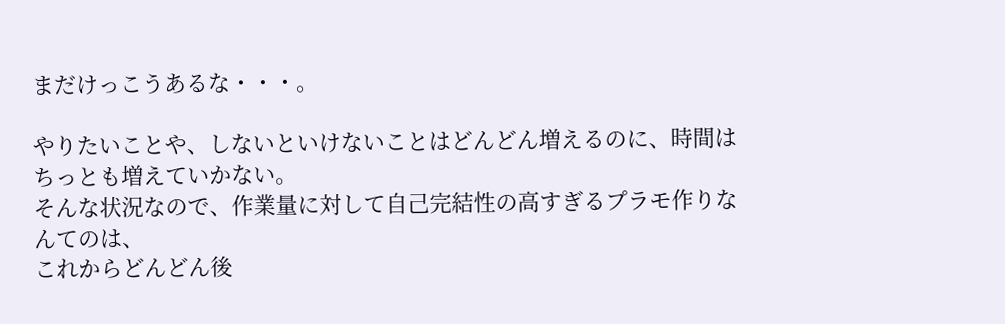まだけっこうあるな・・・。

やりたいことや、しないといけないことはどんどん増えるのに、時間はちっとも増えていかない。
そんな状況なので、作業量に対して自己完結性の高すぎるプラモ作りなんてのは、
これからどんどん後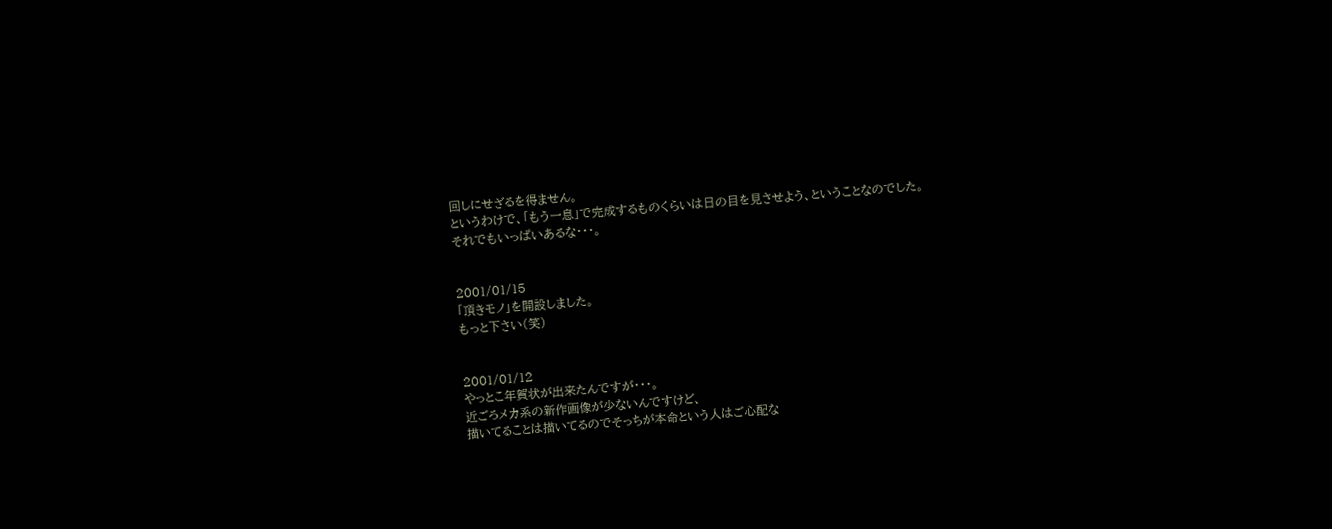回しにせざるを得ません。
というわけで、「もう一息」で完成するものくらいは日の目を見させよう、ということなのでした。
それでもいっぱいあるな・・・。


2001/01/15
「頂きモノ」を開設しました。
もっと下さい(笑)


2001/01/12
やっとこ年賀状が出来たんですが・・・。
近ごろメカ系の新作画像が少ないんですけど、
描いてることは描いてるのでそっちが本命という人はご心配な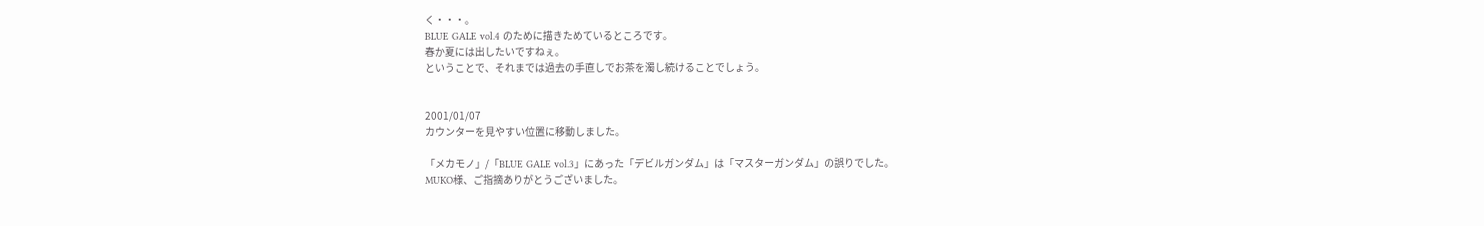く・・・。
BLUE GALE vol.4 のために描きためているところです。
春か夏には出したいですねぇ。
ということで、それまでは過去の手直しでお茶を濁し続けることでしょう。


2001/01/07
カウンターを見やすい位置に移動しました。

「メカモノ」/「BLUE GALE vol.3」にあった「デビルガンダム」は「マスターガンダム」の誤りでした。
MUKO様、ご指摘ありがとうございました。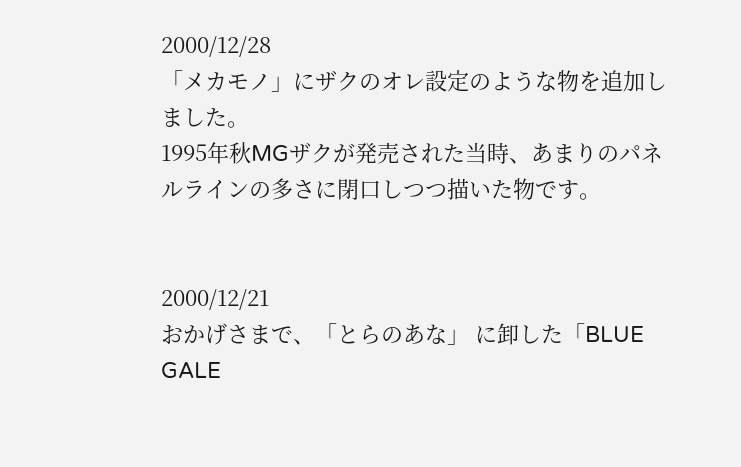2000/12/28
「メカモノ」にザクのオレ設定のような物を追加しました。
1995年秋MGザクが発売された当時、あまりのパネルラインの多さに閉口しつつ描いた物です。


2000/12/21
おかげさまで、「とらのあな」 に卸した「BLUE GALE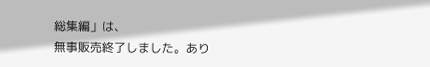総集編」は、
無事販売終了しました。あり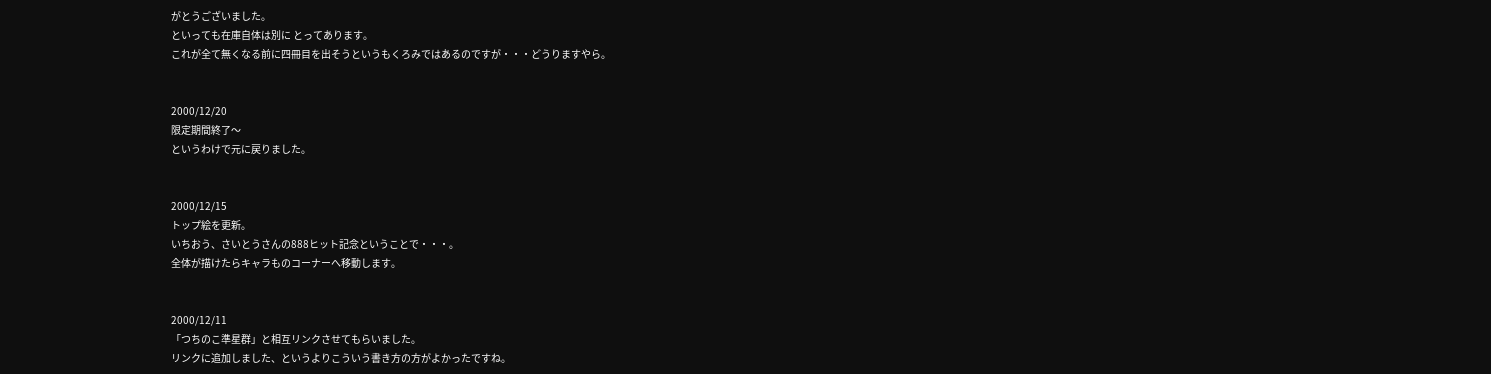がとうございました。
といっても在庫自体は別に とってあります。
これが全て無くなる前に四冊目を出そうというもくろみではあるのですが・・・どうりますやら。


2000/12/20
限定期間終了〜
というわけで元に戻りました。


2000/12/15
トップ絵を更新。
いちおう、さいとうさんの888ヒット記念ということで・・・。
全体が描けたらキャラものコーナーへ移動します。


2000/12/11
「つちのこ準星群」と相互リンクさせてもらいました。
リンクに追加しました、というよりこういう書き方の方がよかったですね。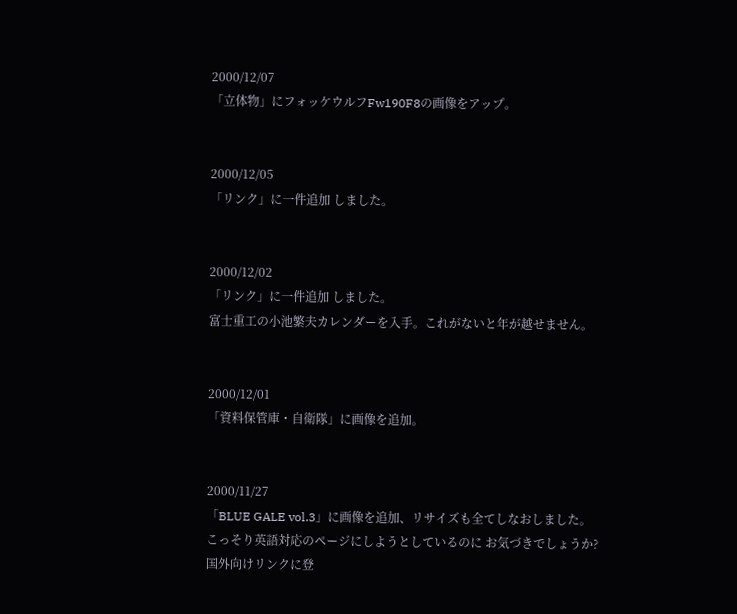2000/12/07
「立体物」にフォッケウルフFw190F8の画像をアップ。


2000/12/05
「リンク」に一件追加 しました。


2000/12/02
「リンク」に一件追加 しました。
富士重工の小池繁夫カレンダーを入手。これがないと年が越せません。


2000/12/01
「資料保管庫・自衛隊」に画像を追加。


2000/11/27
「BLUE GALE vol.3」に画像を追加、リサイズも全てしなおしました。
こっそり英語対応のページにしようとしているのに お気づきでしょうか?
国外向けリンクに登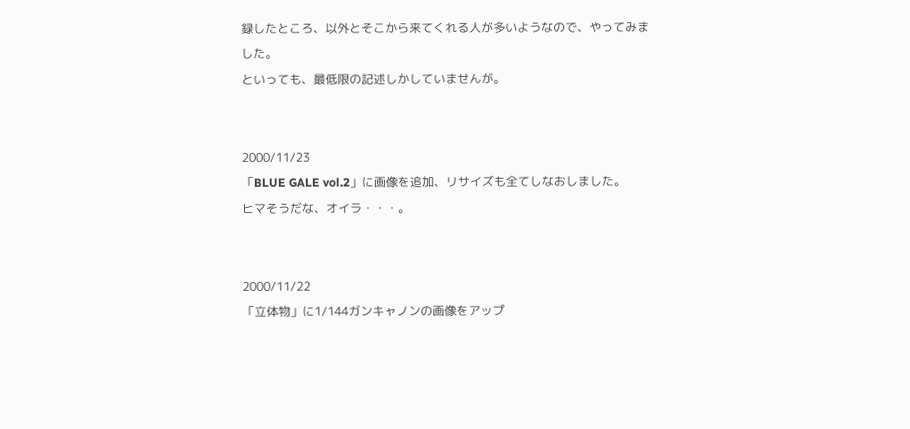録したところ、以外とそこから来てくれる人が多いようなので、やってみました。
といっても、最低限の記述しかしていませんが。


2000/11/23
「BLUE GALE vol.2」に画像を追加、リサイズも全てしなおしました。
ヒマそうだな、オイラ・・・。


2000/11/22
「立体物」に1/144ガンキャノンの画像をアップ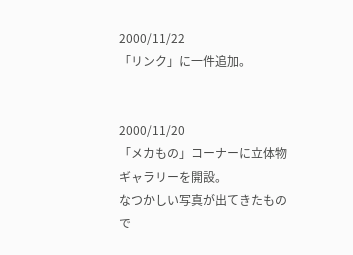2000/11/22
「リンク」に一件追加。


2000/11/20
「メカもの」コーナーに立体物ギャラリーを開設。
なつかしい写真が出てきたもので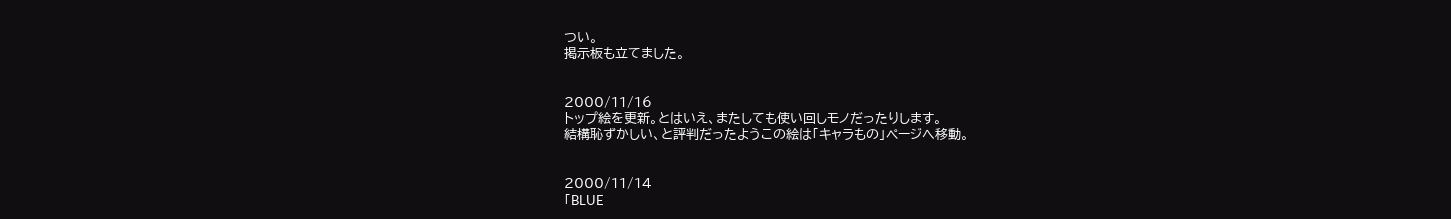つい。
掲示板も立てました。


2000/11/16
トップ絵を更新。とはいえ、またしても使い回しモノだったりします。
結構恥ずかしい、と評判だったようこの絵は「キャラもの」ページへ移動。


2000/11/14
「BLUE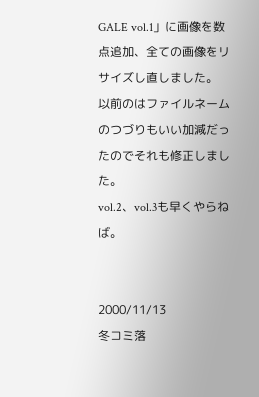GALE vol.1」に画像を数点追加、全ての画像をリサイズし直しました。
以前のはファイルネームのつづりもいい加減だったのでそれも修正しました。
vol.2、vol.3も早くやらねば。


2000/11/13
冬コミ落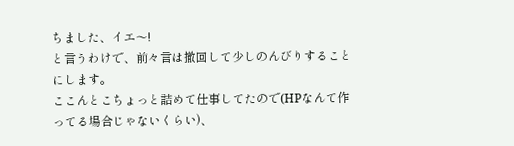ちました、イエ〜!
と言うわけで、前々言は撤回して少しのんびりすることにします。
ここんとこちょっと詰めて仕事してたので(HPなんて作ってる場合じゃないくらい)、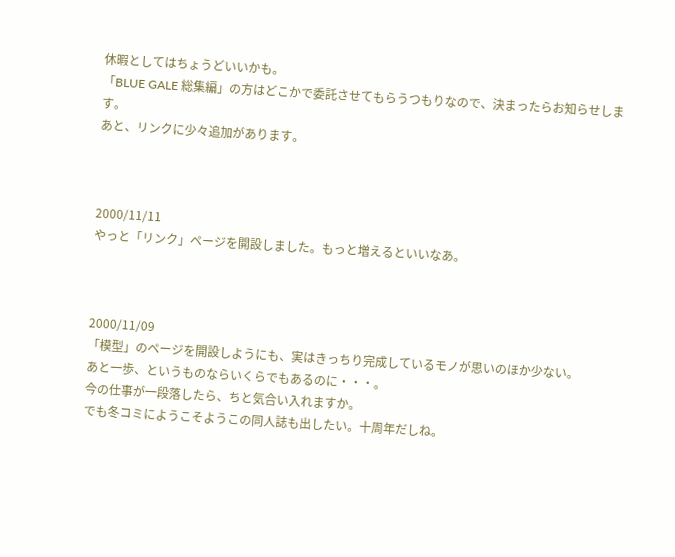休暇としてはちょうどいいかも。
「BLUE GALE 総集編」の方はどこかで委託させてもらうつもりなので、決まったらお知らせします。
あと、リンクに少々追加があります。



2000/11/11
やっと「リンク」ページを開設しました。もっと増えるといいなあ。



2000/11/09
「模型」のページを開設しようにも、実はきっちり完成しているモノが思いのほか少ない。
あと一歩、というものならいくらでもあるのに・・・。
今の仕事が一段落したら、ちと気合い入れますか。
でも冬コミにようこそようこの同人誌も出したい。十周年だしね。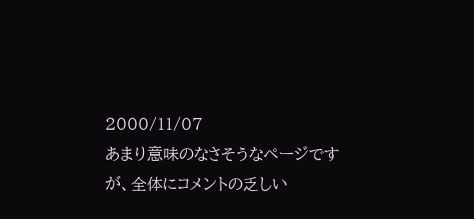2000/11/07
あまり意味のなさそうなページですが、全体にコメントの乏しい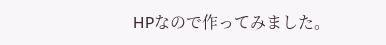HPなので作ってみました。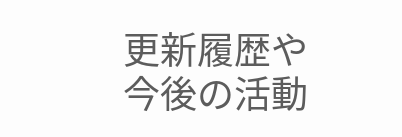更新履歴や今後の活動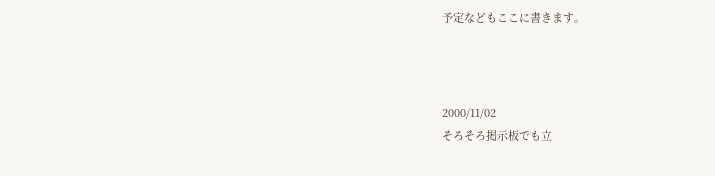予定などもここに書きます。



2000/11/02
そろそろ掲示板でも立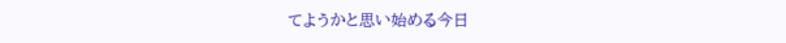てようかと思い始める今日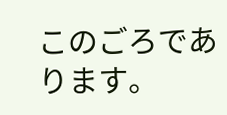このごろであります。